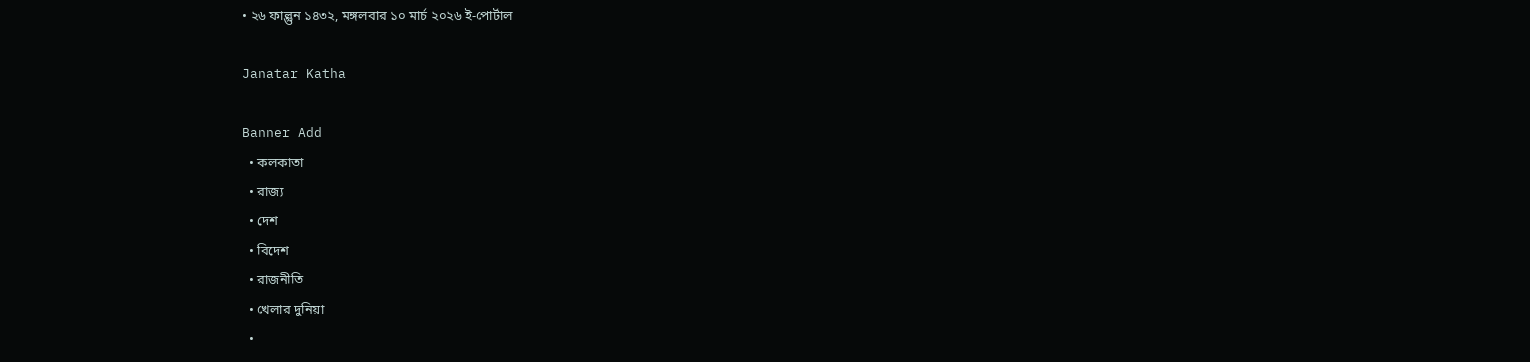• ২৬ ফাল্গুন ১৪৩২, মঙ্গলবার ১০ মার্চ ২০২৬ ই-পোর্টাল

Janatar Katha

Banner Add
  • কলকাতা
  • রাজ্য
  • দেশ
  • বিদেশ
  • রাজনীতি
  • খেলার দুনিয়া
  •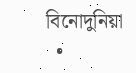বিনোদুনিয়া
  •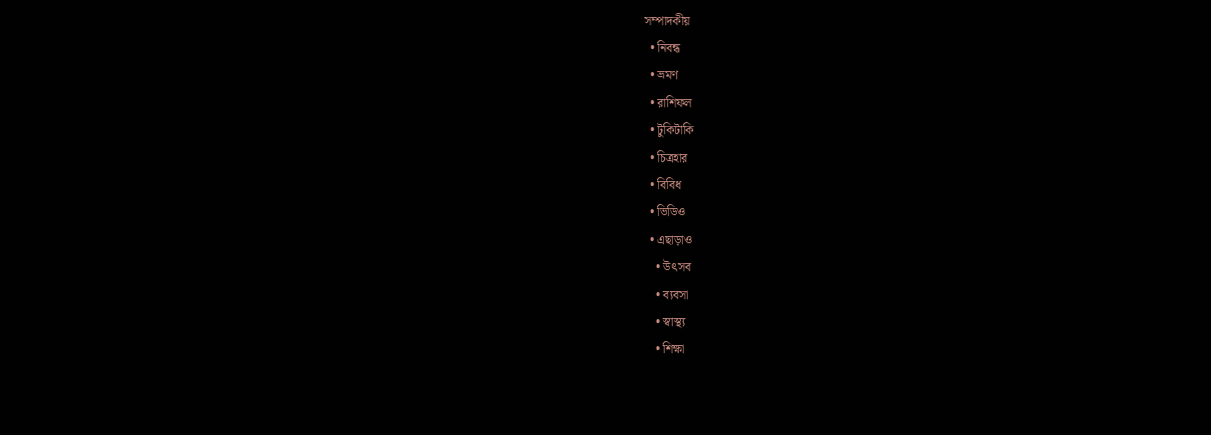সম্পাদকীয়
  • নিবন্ধ
  • ভ্রমণ
  • রাশিফল
  • টুকিটাকি
  • চিত্রহার
  • বিবিধ
  • ভিডিও
  • এছাড়াও
    • উৎসব
    • ব্যবসা
    • স্বাস্থ্য
    • শিক্ষা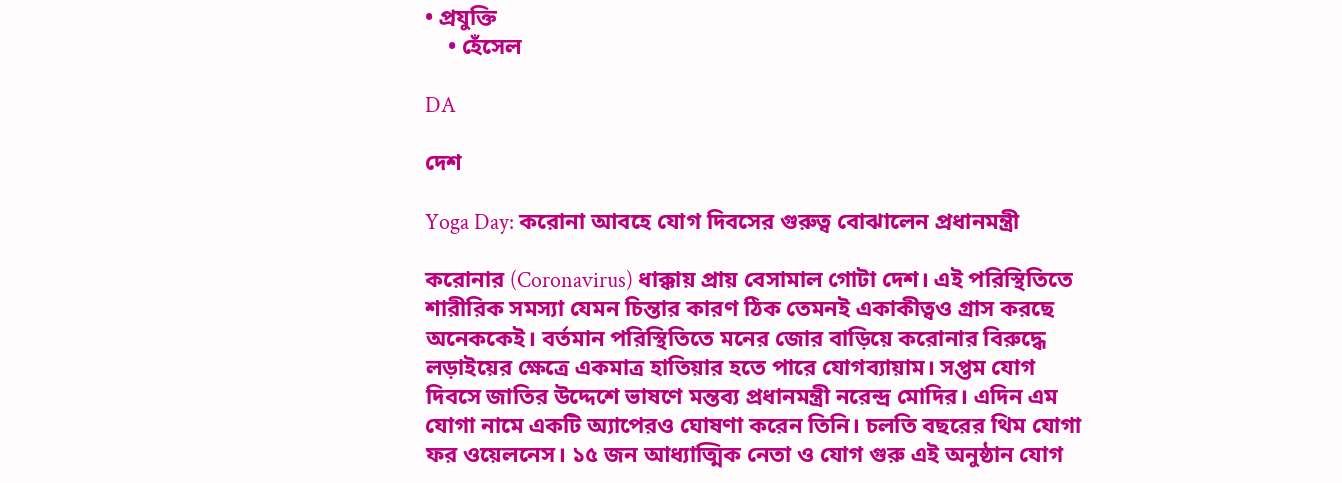• প্রযুক্তি
    • হেঁসেল

DA

দেশ

Yoga Day: করোনা আবহে যোগ দিবসের গুরুত্ব বোঝালেন প্রধানমন্ত্রী

করোনার (Coronavirus) ধাক্কায় প্রায় বেসামাল গোটা দেশ। এই পরিস্থিতিতে শারীরিক সমস্যা যেমন চিন্তার কারণ ঠিক তেমনই একাকীত্বও গ্রাস করছে অনেককেই। বর্তমান পরিস্থিতিতে মনের জোর বাড়িয়ে করোনার বিরুদ্ধে লড়াইয়ের ক্ষেত্রে একমাত্র হাতিয়ার হতে পারে যোগব্যায়াম। সপ্তম যোগ দিবসে জাতির উদ্দেশে ভাষণে মন্তব্য প্রধানমন্ত্রী নরেন্দ্র মোদির। এদিন এম যোগা নামে একটি অ্যাপেরও ঘোষণা করেন তিনি। চলতি বছরের থিম যোগা ফর ওয়েলনেস। ১৫ জন আধ্যাত্মিক নেতা ও যোগ গুরু এই অনুষ্ঠান যোগ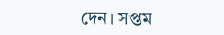দেন। সপ্তম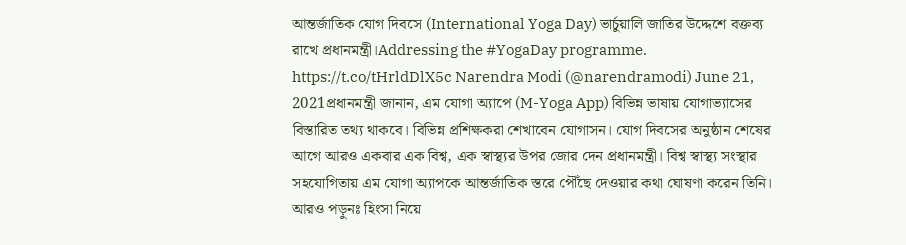আন্তর্জাতিক যোগ দিবসে (International Yoga Day) ভার্চুয়ালি জাতির উদ্দেশে বক্তব্য রাখে প্রধানমন্ত্রী।Addressing the #YogaDay programme. https://t.co/tHrldDlX5c Narendra Modi (@narendramodi) June 21, 2021প্রধানমন্ত্রী জানান, এম যোগা অ্যাপে (M-Yoga App) বিভিন্ন ভাষায় যোগাভ্যাসের বিস্তারিত তথ্য থাকবে। বিভিন্ন প্রশিক্ষকরা শেখাবেন যোগাসন। যোগ দিবসের অনুষ্ঠান শেষের আগে আরও একবার এক বিশ্ব, এক স্বাস্থ্যর উপর জোর দেন প্রধানমন্ত্রী। বিশ্ব স্বাস্থ্য সংস্থার সহযোগিতায় এম যোগা অ্যাপকে আন্তর্জাতিক স্তরে পৌঁছে দেওয়ার কথা ঘোষণা করেন তিনি। আরও পড়ুনঃ হিংসা নিয়ে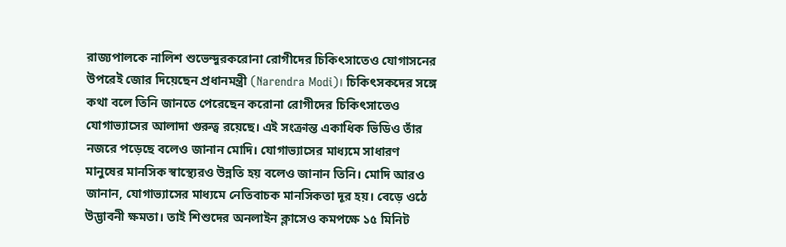রাজ্যপালকে নালিশ শুভেন্দুরকরোনা রোগীদের চিকিৎসাতেও যোগাসনের উপরেই জোর দিয়েছেন প্রধানমন্ত্রী (Narendra Modi)। চিকিৎসকদের সঙ্গে কথা বলে তিনি জানতে পেরেছেন করোনা রোগীদের চিকিৎসাতেও যোগাভ্যাসের আলাদা গুরুত্ব রয়েছে। এই সংক্রান্ত একাধিক ভিডিও তাঁর নজরে পড়েছে বলেও জানান মোদি। যোগাভ্যাসের মাধ্যমে সাধারণ মানুষের মানসিক স্বাস্থ্যেরও উন্নতি হয় বলেও জানান তিনি। মোদি আরও জানান, যোগাভ্যাসের মাধ্যমে নেতিবাচক মানসিকতা দূর হয়। বেড়ে ওঠে উদ্ভাবনী ক্ষমতা। তাই শিশুদের অনলাইন ক্লাসেও কমপক্ষে ১৫ মিনিট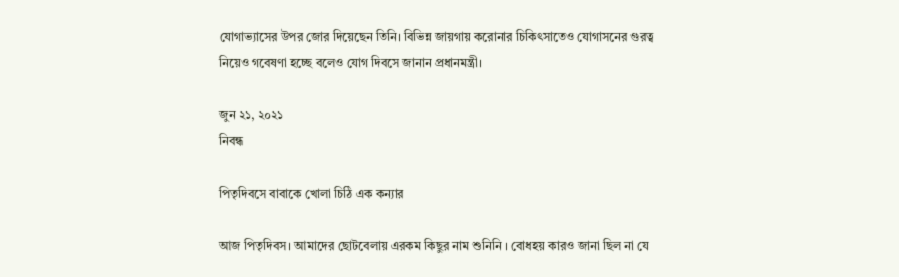যোগাভ্যাসের উপর জোর দিয়েছেন তিনি। বিভিন্ন জায়গায় করোনার চিকিৎসাতেও যোগাসনের গুরত্ব নিয়েও গবেষণা হচ্ছে বলেও যোগ দিবসে জানান প্রধানমন্ত্রী।

জুন ২১, ২০২১
নিবন্ধ

পিতৃদিবসে বাবাকে খোলা চিঠি এক কন্যার

আজ পিতৃদিবস। আমাদের ছোটবেলায় এরকম কিছুর নাম শুনিনি । বোধহয় কারও জানা ছিল না যে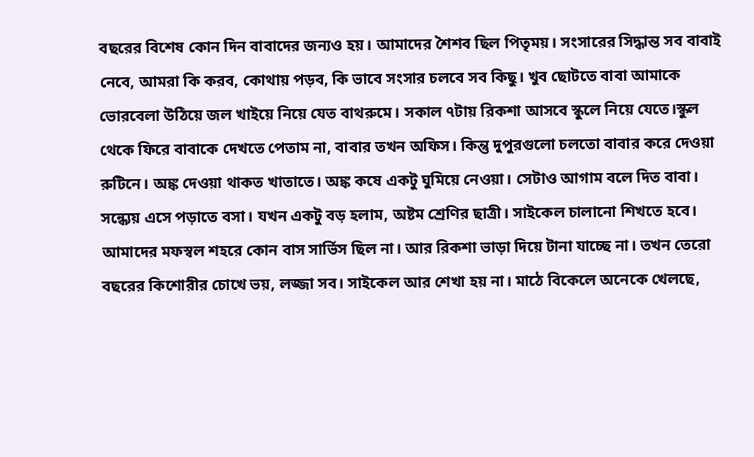বছরের বিশেষ কোন দিন বাবাদের জন্যও হয়। আমাদের শৈশব ছিল পিতৃময়। সংসারের সিদ্ধান্ত সব বাবাই নেবে, আমরা কি করব, কোথায় পড়ব, কি ভাবে সংসার চলবে সব কিছু। খুব ছোটতে বাবা আমাকে ভোরবেলা উঠিয়ে জল খাইয়ে নিয়ে যেত বাথরুমে। সকাল ৭টায় রিকশা আসবে স্কুলে নিয়ে যেতে।স্কুল থেকে ফিরে বাবাকে দেখতে পেতাম না, বাবার তখন অফিস। কিন্তু দুপুরগুলো চলতো বাবার করে দেওয়া রুটিনে। অঙ্ক দেওয়া থাকত খাতাতে। অঙ্ক কষে একটু ঘুমিয়ে নেওয়া। সেটাও আগাম বলে দিত বাবা। সন্ধ্যেয় এসে পড়াতে বসা। যখন একটু বড় হলাম, অষ্টম শ্রেণির ছাত্রী। সাইকেল চালানো শিখতে হবে। আমাদের মফস্বল শহরে কোন বাস সার্ভিস ছিল না। আর রিকশা ভাড়া দিয়ে টানা যাচ্ছে না। তখন তেরো বছরের কিশোরীর চোখে ভয়, লজ্জা সব। সাইকেল আর শেখা হয় না। মাঠে বিকেলে অনেকে খেলছে,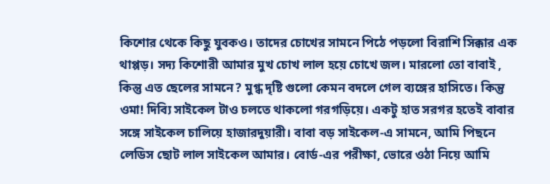কিশোর থেকে কিছু যুবকও। তাদের চোখের সামনে পিঠে পড়লো বিরাশি সিক্কার এক থাপ্পড়। সদ্য কিশোরী আমার মুখ চোখ লাল হয়ে চোখে জল। মারলো তো বাবাই , কিন্তু এত ছেলের সামনে? মুগ্ধ দৃষ্টি গুলো কেমন বদলে গেল ব্যঙ্গের হাসিতে। কিন্তু ওমা! দিব্যি সাইকেল টাও চলতে থাকলো গরগড়িয়ে। একটু হাত সরগর হতেই বাবার সঙ্গে সাইকেল চালিয়ে হাজারদুয়ারী। বাবা বড় সাইকেল-এ সামনে, আমি পিছনে লেডিস ছোট লাল সাইকেল আমার। বোর্ড-এর পরীক্ষা, ভোরে ওঠা নিয়ে আমি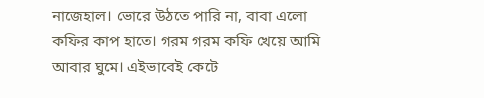নাজেহাল। ভোরে উঠতে পারি না, বাবা এলো কফির কাপ হাতে। গরম গরম কফি খেয়ে আমি আবার ঘুমে। এইভাবেই কেটে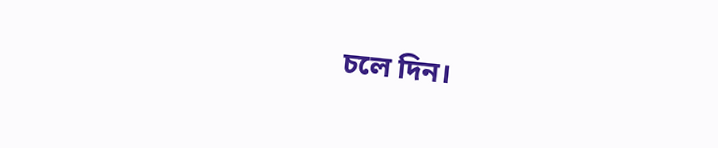চলে দিন।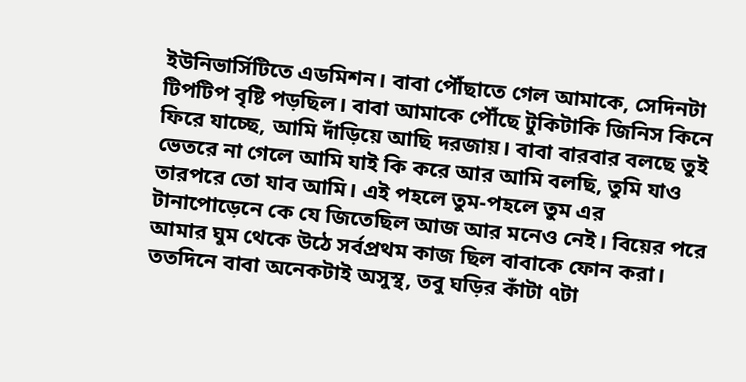ইউনিভার্সিটিতে এডমিশন। বাবা পৌঁছাতে গেল আমাকে, সেদিনটা টিপটিপ বৃষ্টি পড়ছিল। বাবা আমাকে পৌঁছে টুকিটাকি জিনিস কিনে ফিরে যাচ্ছে, আমি দাঁড়িয়ে আছি দরজায়। বাবা বারবার বলছে তুই ভেতরে না গেলে আমি যাই কি করে আর আমি বলছি, তুমি যাও তারপরে তো যাব আমি। এই পহলে তুম-পহলে তুম এর টানাপোড়েনে কে যে জিতেছিল আজ আর মনেও নেই। বিয়ের পরে আমার ঘুম থেকে উঠে সর্বপ্রথম কাজ ছিল বাবাকে ফোন করা। ততদিনে বাবা অনেকটাই অসুস্থ, তবু ঘড়ির কাঁটা ৭টা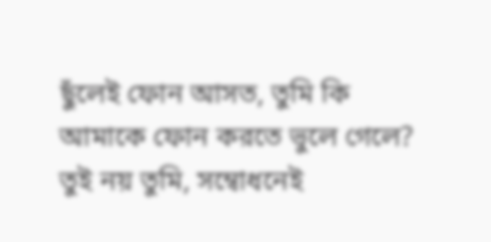ছুঁলেই ফোন আসত, তুমি কি আমাকে ফোন করতে ভুলে গেলে? তুই নয় তুমি, সম্বোধনেই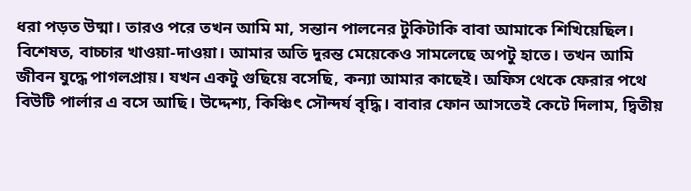ধরা পড়ত উষ্মা। তারও পরে তখন আমি মা, সন্তান পালনের টুকিটাকি বাবা আমাকে শিখিয়েছিল। বিশেষত, বাচ্চার খাওয়া-দাওয়া। আমার অতি দুরন্ত মেয়েকেও সামলেছে অপটু হাতে। তখন আমি জীবন যুদ্ধে পাগলপ্রায়। যখন একটু গুছিয়ে বসেছি, কন্যা আমার কাছেই। অফিস থেকে ফেরার পথে বিউটি পার্লার এ বসে আছি। উদ্দেশ্য, কিঞ্চিৎ সৌন্দর্য বৃদ্ধি। বাবার ফোন আসতেই কেটে দিলাম, দ্বিতীয়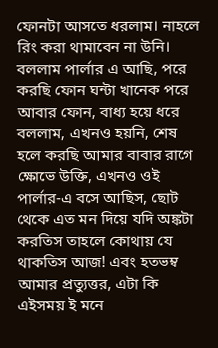ফোনটা আসতে ধরলাম। নাহলে রিং করা থামাবেন না উনি। বললাম পার্লার এ আছি, পরে করছি ফোন ঘন্টা খানেক পরে আবার ফোন, বাধ্য হয়ে ধরে বললাম, এখনও হয়নি, শেষ হলে করছি আমার বাবার রাগে ক্ষোভে উক্তি, এখনও ওই পার্লার-এ বসে আছিস, ছোট থেকে এত মন দিয়ে যদি অঙ্কটা করতিস তাহলে কোথায় যে থাকতিস আজ! এবং হতভম্ব আমার প্রত্যুত্তর, এটা কি এইসময় ই মনে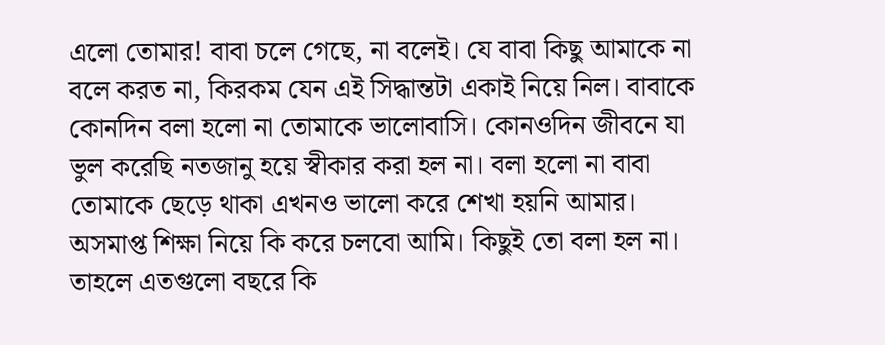এলো তোমার! বাবা চলে গেছে, না বলেই। যে বাবা কিছু আমাকে না বলে করত না, কিরকম যেন এই সিদ্ধান্তটা একাই নিয়ে নিল। বাবাকে কোনদিন বলা হলো না তোমাকে ভালোবাসি। কোনওদিন জীবনে যা ভুল করেছি নতজানু হয়ে স্বীকার করা হল না। বলা হলো না বাবা তোমাকে ছেড়ে থাকা এখনও ভালো করে শেখা হয়নি আমার। অসমাপ্ত শিক্ষা নিয়ে কি করে চলবো আমি। কিছুই তো বলা হল না। তাহলে এতগুলো বছরে কি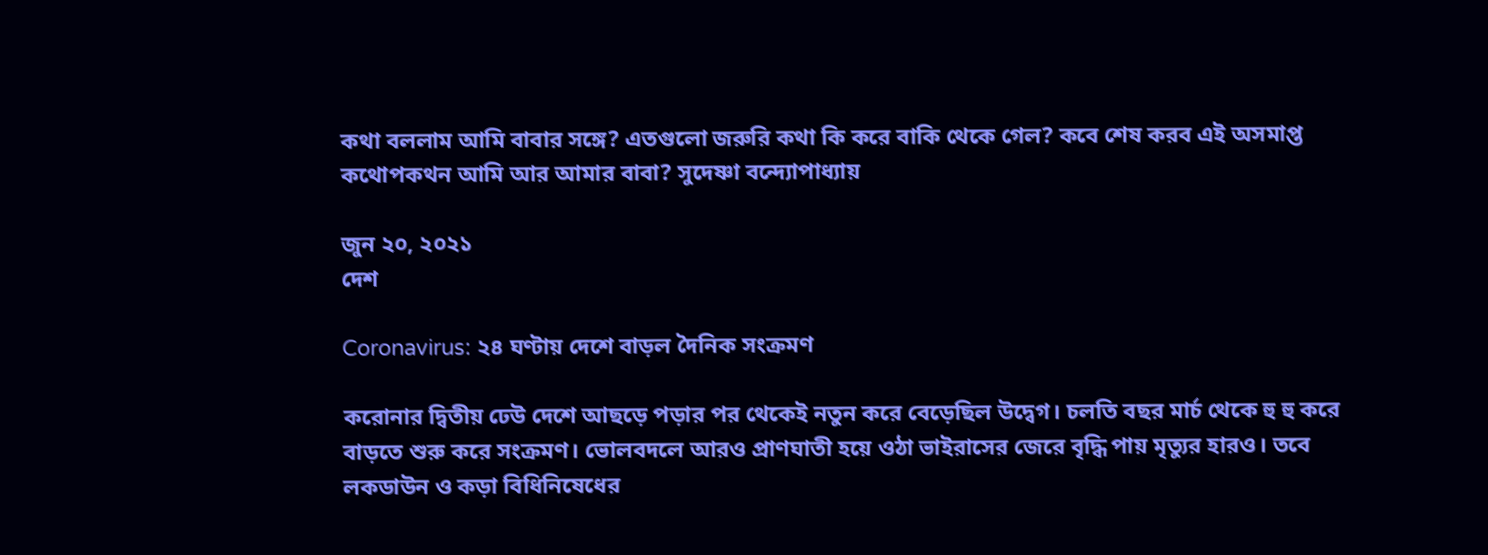কথা বললাম আমি বাবার সঙ্গে? এতগুলো জরুরি কথা কি করে বাকি থেকে গেল? কবে শেষ করব এই অসমাপ্ত কথোপকথন আমি আর আমার বাবা? সুদেষ্ণা বন্দ্যোপাধ্যায়

জুন ২০, ২০২১
দেশ

Coronavirus: ২৪ ঘণ্টায় দেশে বাড়ল দৈনিক সংক্রমণ

করোনার দ্বিতীয় ঢেউ দেশে আছড়ে পড়ার পর থেকেই নতুন করে বেড়েছিল উদ্বেগ। চলতি বছর মার্চ থেকে হু হু করে বাড়তে শুরু করে সংক্রমণ। ভোলবদলে আরও প্রাণঘাতী হয়ে ওঠা ভাইরাসের জেরে বৃদ্ধি পায় মৃত্যুর হারও। তবে লকডাউন ও কড়া বিধিনিষেধের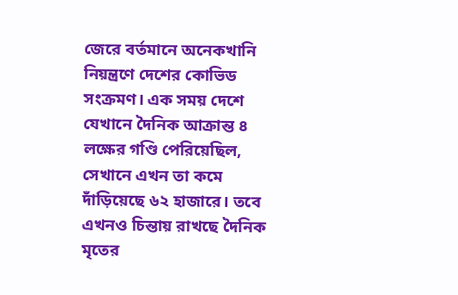জেরে বর্তমানে অনেকখানি নিয়ন্ত্রণে দেশের কোভিড সংক্রমণ। এক সময় দেশে যেখানে দৈনিক আক্রান্ত ৪ লক্ষের গণ্ডি পেরিয়েছিল, সেখানে এখন তা কমে দাঁড়িয়েছে ৬২ হাজারে। তবে এখনও চিন্তায় রাখছে দৈনিক মৃতের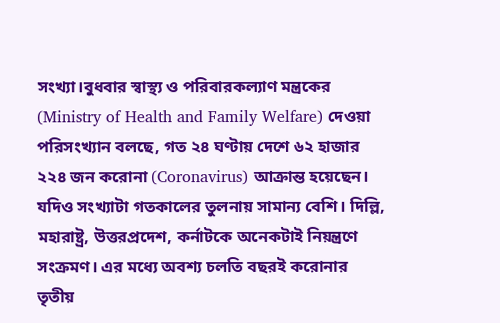সংখ্যা।বুধবার স্বাস্থ্য ও পরিবারকল্যাণ মন্ত্রকের (Ministry of Health and Family Welfare) দেওয়া পরিসংখ্যান বলছে, গত ২৪ ঘণ্টায় দেশে ৬২ হাজার ২২৪ জন করোনা (Coronavirus) আক্রান্ত হয়েছেন। যদিও সংখ্যাটা গতকালের তুলনায় সামান্য বেশি। দিল্লি, মহারাষ্ট্র, উত্তরপ্রদেশ, কর্নাটকে অনেকটাই নিয়ন্ত্রণে সংক্রমণ। এর মধ্যে অবশ্য চলতি বছরই করোনার তৃতীয়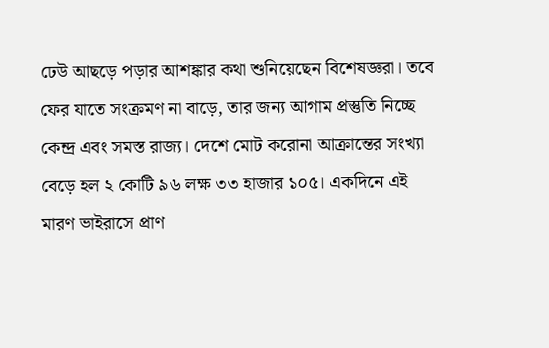ঢেউ আছড়ে পড়ার আশঙ্কার কথা শুনিয়েছেন বিশেষজ্ঞরা। তবে ফের যাতে সংক্রমণ না বাড়ে, তার জন্য আগাম প্রস্তুতি নিচ্ছে কেন্দ্র এবং সমস্ত রাজ্য। দেশে মোট করোনা আক্রান্তের সংখ্যা বেড়ে হল ২ কোটি ৯৬ লক্ষ ৩৩ হাজার ১০৫। একদিনে এই মারণ ভাইরাসে প্রাণ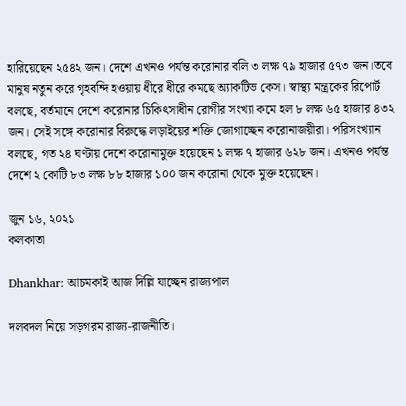হারিয়েছেন ২৫৪২ জন। দেশে এখনও পর্যন্ত করোনার বলি ৩ লক্ষ ৭৯ হাজার ৫৭৩ জন।তবে মানুষ নতুন করে গৃহবন্দি হওয়ায় ধীরে ধীরে কমছে অ্যাকটিভ কেস। স্বাস্থ্য মন্ত্রকের রিপোর্ট বলছে, বর্তমানে দেশে করোনার চিকিৎসাধীন রোগীর সংখ্যা কমে হল ৮ লক্ষ ৬৫ হাজার ৪৩২ জন। সেই সঙ্গে করোনার বিরুদ্ধে লড়াইয়ের শক্তি জোগাচ্ছেন করোনাজয়ীরা। পরিসংখ্যান বলছে, গত ২৪ ঘণ্টায় দেশে করোনামুক্ত হয়েছেন ১ লক্ষ ৭ হাজার ৬২৮ জন। এখনও পর্যন্ত দেশে ২ কোটি ৮৩ লক্ষ ৮৮ হাজার ১০০ জন করোনা থেকে মুক্ত হয়েছেন।

জুন ১৬, ২০২১
কলকাতা

Dhankhar: আচমকাই আজ দিল্লি যাচ্ছেন রাজ্যপাল

দলবদল নিয়ে সড়গরম রাজ্য-রাজনীতি।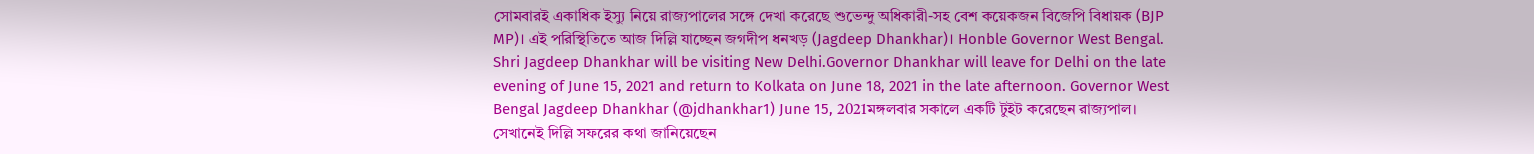সোমবারই একাধিক ইস্যু নিয়ে রাজ্যপালের সঙ্গে দেখা করেছে শুভেন্দু অধিকারী-সহ বেশ কয়েকজন বিজেপি বিধায়ক (BJP MP)। এই পরিস্থিতিতে আজ দিল্লি যাচ্ছেন জগদীপ ধনখড় (Jagdeep Dhankhar)। Honble Governor West Bengal. Shri Jagdeep Dhankhar will be visiting New Delhi.Governor Dhankhar will leave for Delhi on the late evening of June 15, 2021 and return to Kolkata on June 18, 2021 in the late afternoon. Governor West Bengal Jagdeep Dhankhar (@jdhankhar1) June 15, 2021মঙ্গলবার সকালে একটি টুইট করেছেন রাজ্যপাল। সেখানেই দিল্লি সফরের কথা জানিয়েছেন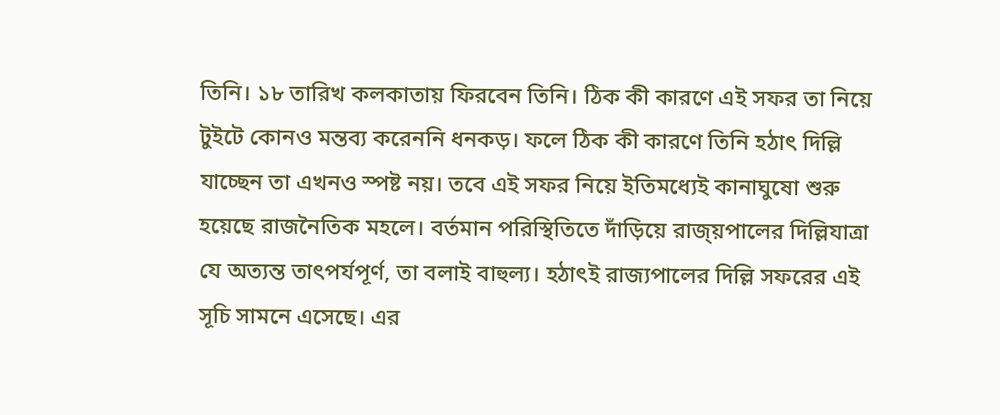তিনি। ১৮ তারিখ কলকাতায় ফিরবেন তিনি। ঠিক কী কারণে এই সফর তা নিয়ে টুইটে কোনও মন্তব্য করেননি ধনকড়। ফলে ঠিক কী কারণে তিনি হঠাৎ দিল্লি যাচ্ছেন তা এখনও স্পষ্ট নয়। তবে এই সফর নিয়ে ইতিমধ্যেই কানাঘুষো শুরু হয়েছে রাজনৈতিক মহলে। বর্তমান পরিস্থিতিতে দাঁড়িয়ে রাজ্য়পালের দিল্লিযাত্রা যে অত্যন্ত তাৎপর্যপূর্ণ, তা বলাই বাহুল্য। হঠাৎই রাজ্যপালের দিল্লি সফরের এই সূচি সামনে এসেছে। এর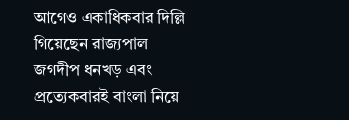আগেও একাধিকবার দিল্লি গিয়েছেন রাজ্যপাল জগদীপ ধনখড় এবং প্রত্যেকবারই বাংলা নিয়ে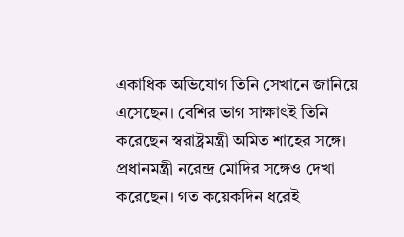একাধিক অভিযোগ তিনি সেখানে জানিয়ে এসেছেন। বেশির ভাগ সাক্ষাৎই তিনি করেছেন স্বরাষ্ট্রমন্ত্রী অমিত শাহের সঙ্গে। প্রধানমন্ত্রী নরেন্দ্র মোদির সঙ্গেও দেখা করেছেন। গত কয়েকদিন ধরেই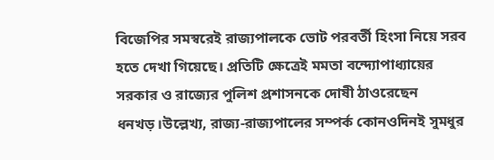বিজেপির সমস্বরেই রাজ্যপালকে ভোট পরবর্তী হিংসা নিয়ে সরব হতে দেখা গিয়েছে। প্রতিটি ক্ষেত্রেই মমতা বন্দ্যোপাধ্যায়ের সরকার ও রাজ্যের পুলিশ প্রশাসনকে দোষী ঠাওরেছেন ধনখড়।উল্লেখ্য, রাজ্য-রাজ্যপালের সম্পর্ক কোনওদিনই সুমধুর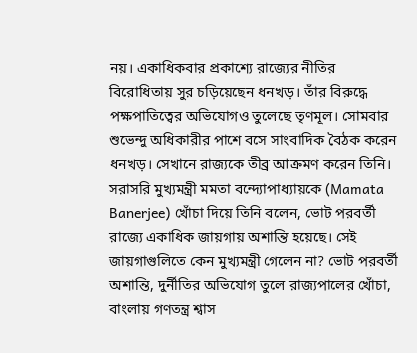নয়। একাধিকবার প্রকাশ্যে রাজ্যের নীতির বিরোধিতায় সুর চড়িয়েছেন ধনখড়। তাঁর বিরুদ্ধে পক্ষপাতিত্বের অভিযোগও তুলেছে তৃণমূল। সোমবার শুভেন্দু অধিকারীর পাশে বসে সাংবাদিক বৈঠক করেন ধনখড়। সেখানে রাজ্যকে তীব্র আক্রমণ করেন তিনি। সরাসরি মুখ্যমন্ত্রী মমতা বন্দ্যোপাধ্যায়কে (Mamata Banerjee) খোঁচা দিয়ে তিনি বলেন, ভোট পরবর্তী রাজ্যে একাধিক জায়গায় অশান্তি হয়েছে। সেই জায়গাগুলিতে কেন মুখ্যমন্ত্রী গেলেন না? ভোট পরবর্তী অশান্তি, দুর্নীতির অভিযোগ তুলে রাজ্যপালের খোঁচা, বাংলায় গণতন্ত্র শ্বাস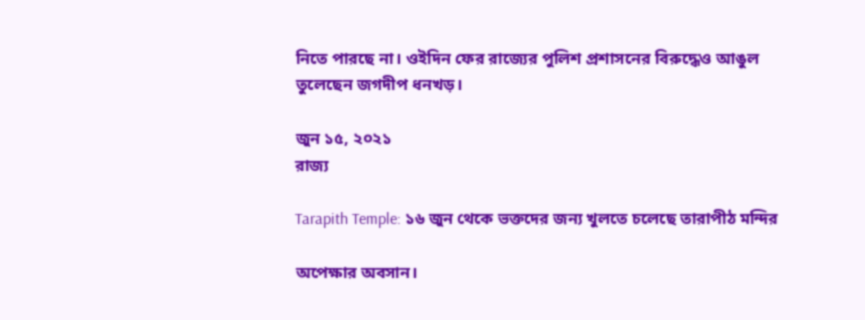নিতে পারছে না। ওইদিন ফের রাজ্যের পুলিশ প্রশাসনের বিরুদ্ধেও আঙুল তুলেছেন জগদীপ ধনখড়।

জুন ১৫, ২০২১
রাজ্য

Tarapith Temple: ১৬ জুন থেকে ভক্তদের জন্য খুলতে চলেছে তারাপীঠ মন্দির

অপেক্ষার অবসান।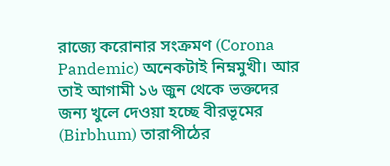রাজ্যে করোনার সংক্রমণ (Corona Pandemic) অনেকটাই নিম্নমুখী। আর তাই আগামী ১৬ জুন থেকে ভক্তদের জন্য খুলে দেওয়া হচ্ছে বীরভূমের (Birbhum) তারাপীঠের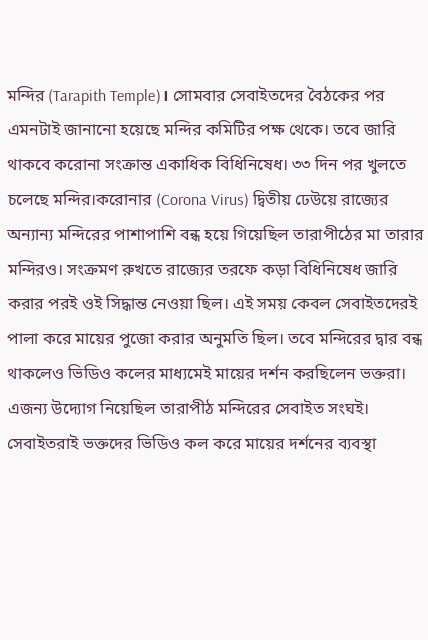মন্দির (Tarapith Temple)। সোমবার সেবাইতদের বৈঠকের পর এমনটাই জানানো হয়েছে মন্দির কমিটির পক্ষ থেকে। তবে জারি থাকবে করোনা সংক্রান্ত একাধিক বিধিনিষেধ। ৩৩ দিন পর খুলতে চলেছে মন্দির।করোনার (Corona Virus) দ্বিতীয় ঢেউয়ে রাজ্যের অন্যান্য মন্দিরের পাশাপাশি বন্ধ হয়ে গিয়েছিল তারাপীঠের মা তারার মন্দিরও। সংক্রমণ রুখতে রাজ্যের তরফে কড়া বিধিনিষেধ জারি করার পরই ওই সিদ্ধান্ত নেওয়া ছিল। এই সময় কেবল সেবাইতদেরই পালা করে মায়ের পুজো করার অনুমতি ছিল। তবে মন্দিরের দ্বার বন্ধ থাকলেও ভিডিও কলের মাধ্যমেই মায়ের দর্শন করছিলেন ভক্তরা। এজন্য উদ্যোগ নিয়েছিল তারাপীঠ মন্দিরের সেবাইত সংঘই। সেবাইতরাই ভক্তদের ভিডিও কল করে মায়ের দর্শনের ব্যবস্থা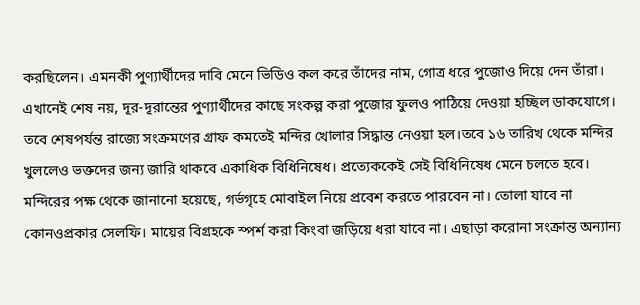করছিলেন। এমনকী পুণ্যার্থীদের দাবি মেনে ভিডিও কল করে তাঁদের নাম, গোত্র ধরে পুজোও দিয়ে দেন তাঁরা। এখানেই শেষ নয়, দূর-দূরান্তের পুণ্যার্থীদের কাছে সংকল্প করা পুজোর ফুলও পাঠিয়ে দেওয়া হচ্ছিল ডাকযোগে। তবে শেষপর্যন্ত রাজ্যে সংক্রমণের গ্রাফ কমতেই মন্দির খোলার সিদ্ধান্ত নেওয়া হল।তবে ১৬ তারিখ থেকে মন্দির খুললেও ভক্তদের জন্য জারি থাকবে একাধিক বিধিনিষেধ। প্রত্যেককেই সেই বিধিনিষেধ মেনে চলতে হবে। মন্দিরের পক্ষ থেকে জানানো হয়েছে, গর্ভগৃহে মোবাইল নিয়ে প্রবেশ করতে পারবেন না। তোলা যাবে না কোনওপ্রকার সেলফি। মায়ের বিগ্রহকে স্পর্শ করা কিংবা জড়িয়ে ধরা যাবে না। এছাড়া করোনা সংক্রান্ত অন্যান্য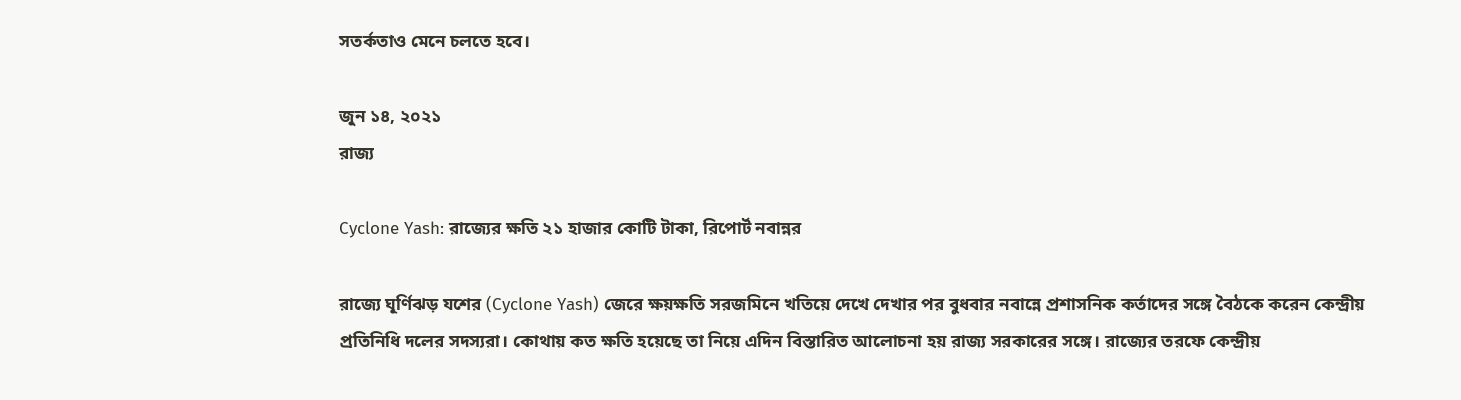সতর্কতাও মেনে চলতে হবে।

জুন ১৪, ২০২১
রাজ্য

Cyclone Yash: রাজ্যের ক্ষতি ২১ হাজার কোটি টাকা, রিপোর্ট নবান্নর

রাজ্যে ঘূর্ণিঝড় যশের (Cyclone Yash) জেরে ক্ষয়ক্ষতি সরজমিনে খতিয়ে দেখে দেখার পর বুধবার নবান্নে প্রশাসনিক কর্তাদের সঙ্গে বৈঠকে করেন কেন্দ্রীয় প্রতিনিধি দলের সদস্যরা। কোথায় কত ক্ষতি হয়েছে তা নিয়ে এদিন বিস্তারিত আলোচনা হয় রাজ্য সরকারের সঙ্গে। রাজ্যের তরফে কেন্দ্রীয়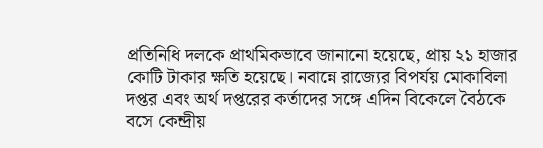প্রতিনিধি দলকে প্রাথমিকভাবে জানানো হয়েছে, প্রায় ২১ হাজার কোটি টাকার ক্ষতি হয়েছে। নবান্নে রাজ্যের বিপর্যয় মোকাবিলা দপ্তর এবং অর্থ দপ্তরের কর্তাদের সঙ্গে এদিন বিকেলে বৈঠকে বসে কেন্দ্রীয়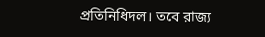প্রতিনিধিদল। তবে রাজ্য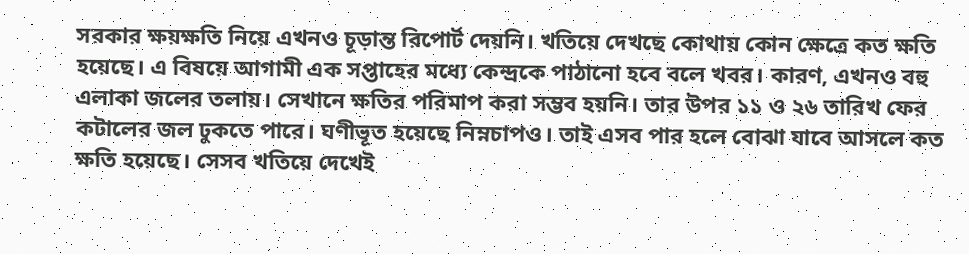সরকার ক্ষয়ক্ষতি নিয়ে এখনও চূড়ান্ত রিপোর্ট দেয়নি। খতিয়ে দেখছে কোথায় কোন ক্ষেত্রে কত ক্ষতি হয়েছে। এ বিষয়ে আগামী এক সপ্তাহের মধ্যে কেন্দ্রকে পাঠানো হবে বলে খবর। কারণ, এখনও বহু এলাকা জলের তলায়। সেখানে ক্ষতির পরিমাপ করা সম্ভব হয়নি। তার উপর ১১ ও ২৬ তারিখ ফের কটালের জল ঢুকতে পারে। ঘণীভূত হয়েছে নিম্নচাপও। তাই এসব পার হলে বোঝা যাবে আসলে কত ক্ষতি হয়েছে। সেসব খতিয়ে দেখেই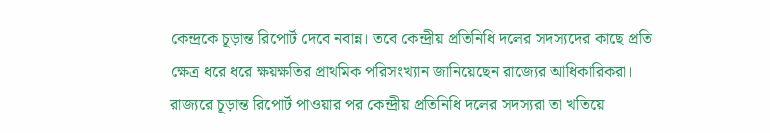কেন্দ্রকে চূড়ান্ত রিপোর্ট দেবে নবান্ন। তবে কেন্দ্রীয় প্রতিনিধি দলের সদস্যদের কাছে প্রতি ক্ষেত্র ধরে ধরে ক্ষয়ক্ষতির প্রাথমিক পরিসংখ্যান জানিয়েছেন রাজ্যের আধিকারিকরা। রাজ্যরে চূড়ান্ত রিপোর্ট পাওয়ার পর কেন্দ্রীয় প্রতিনিধি দলের সদস্যরা তা খতিয়ে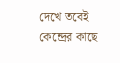দেখে তবেই কেন্দ্রের কাছে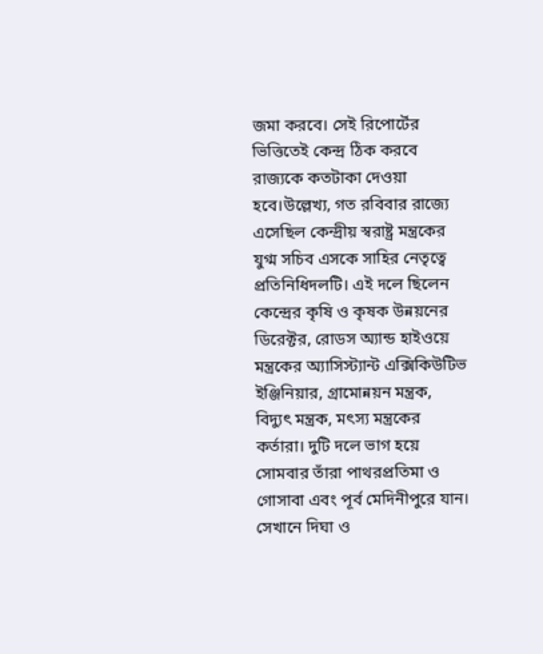জমা করবে। সেই রিপোর্টের ভিত্তিতেই কেন্দ্র ঠিক করবে রাজ্যকে কতটাকা দেওয়া হবে।উল্লেখ্য, গত রবিবার রাজ্যে এসেছিল কেন্দ্রীয় স্বরাষ্ট্র মন্ত্রকের যুগ্ম সচিব এসকে সাহির নেতৃত্বে প্রতিনিধিদলটি। এই দলে ছিলেন কেন্দ্রের কৃষি ও কৃষক উন্নয়নের ডিরেক্টর, রোডস অ্যান্ড হাইওয়ে মন্ত্রকের অ্যাসিস্ট্যান্ট এক্সিকিউটিভ ইঞ্জিনিয়ার, গ্রামোন্নয়ন মন্ত্রক, বিদ্যুৎ মন্ত্রক, মৎস্য মন্ত্রকের কর্তারা। দুটি দলে ভাগ হয়ে সোমবার তাঁরা পাথরপ্রতিমা ও গোসাবা এবং পূর্ব মেদিনীপুরে যান। সেখানে দিঘা ও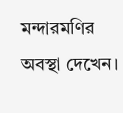মন্দারমণির অবস্থা দেখেন।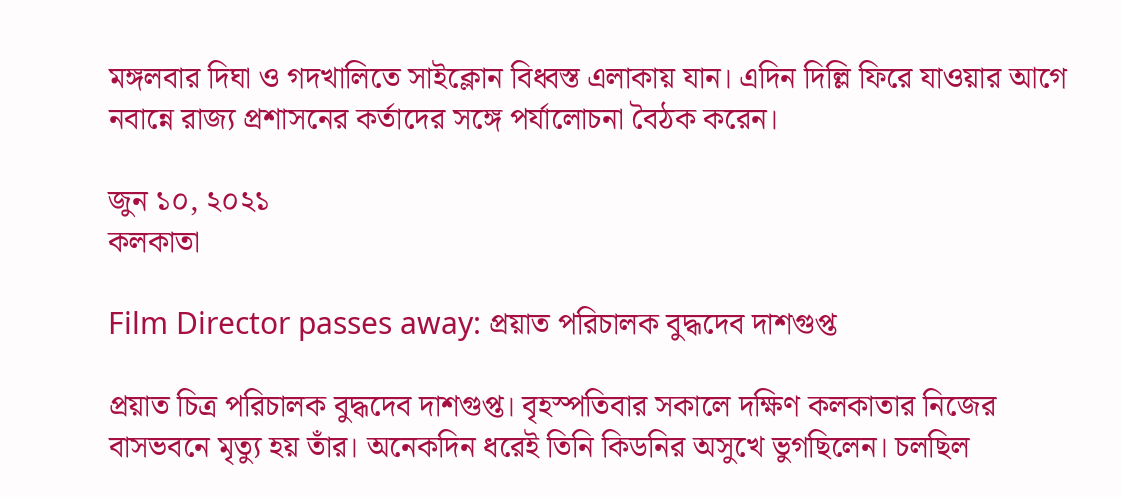মঙ্গলবার দিঘা ও গদখালিতে সাইক্লোন বিধ্বস্ত এলাকায় যান। এদিন দিল্লি ফিরে যাওয়ার আগে নবান্নে রাজ্য প্রশাসনের কর্তাদের সঙ্গে পর্যালোচনা বৈঠক করেন।

জুন ১০, ২০২১
কলকাতা

Film Director passes away: প্রয়াত পরিচালক বুদ্ধদেব দাশগুপ্ত

প্রয়াত চিত্র পরিচালক বুদ্ধদেব দাশগুপ্ত। বৃহস্পতিবার সকালে দক্ষিণ কলকাতার নিজের বাসভবনে মৃত্যু হয় তাঁর। অনেকদিন ধরেই তিনি কিডনির অসুখে ভুগছিলেন। চলছিল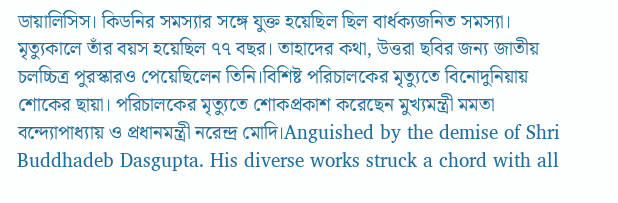ডায়ালিসিস। কিডনির সমস্যার সঙ্গে যুক্ত হয়েছিল ছিল বার্ধক্যজনিত সমস্যা। মৃত্যুকালে তাঁর বয়স হয়েছিল ৭৭ বছর। তাহাদের কথা, উত্তরা ছবির জন্য জাতীয় চলচ্চিত্র পুরস্কারও পেয়েছিলেন তিনি।বিশিষ্ট পরিচালকের মৃত্যুতে বিনোদুনিয়ায় শোকের ছায়া। পরিচালকের মৃত্যুতে শোকপ্রকাশ করেছেন মুখ্যমন্ত্রী মমতা বন্দ্যোপাধ্যায় ও প্রধানমন্ত্রী নরেন্দ্র মোদি।Anguished by the demise of Shri Buddhadeb Dasgupta. His diverse works struck a chord with all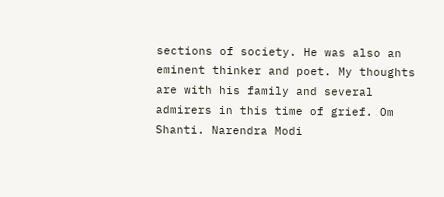sections of society. He was also an eminent thinker and poet. My thoughts are with his family and several admirers in this time of grief. Om Shanti. Narendra Modi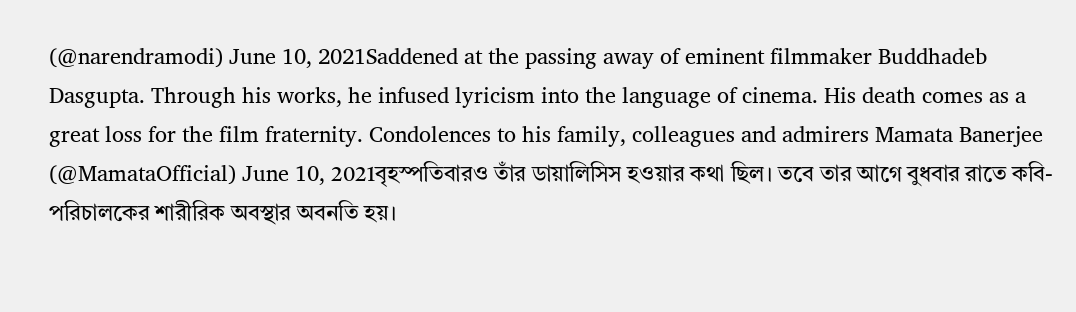(@narendramodi) June 10, 2021Saddened at the passing away of eminent filmmaker Buddhadeb Dasgupta. Through his works, he infused lyricism into the language of cinema. His death comes as a great loss for the film fraternity. Condolences to his family, colleagues and admirers Mamata Banerjee (@MamataOfficial) June 10, 2021বৃহস্পতিবারও তাঁর ডায়ালিসিস হওয়ার কথা ছিল। তবে তার আগে বুধবার রাতে কবি-পরিচালকের শারীরিক অবস্থার অবনতি হয়।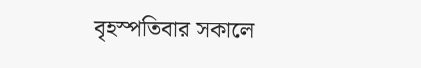বৃহস্পতিবার সকালে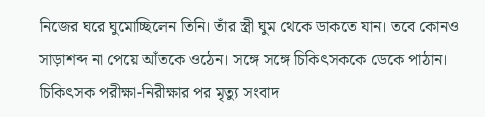নিজের ঘরে ঘুমোচ্ছিলেন তিনি। তাঁর স্ত্রী ঘুম থেকে ডাকতে যান। তবে কোনও সাড়াশব্দ না পেয়ে আঁতকে ওঠেন। সঙ্গে সঙ্গে চিকিৎসককে ডেকে পাঠান। চিকিৎসক পরীক্ষা-নিরীক্ষার পর মৃত্যু সংবাদ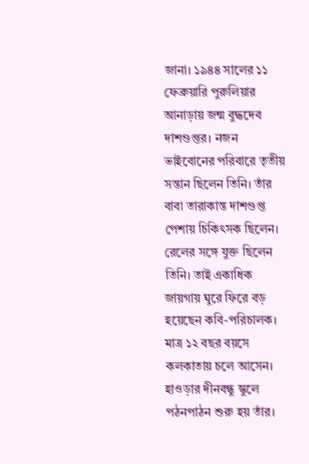জানা। ১৯৪৪ সালের ১১ ফেব্রুয়ারি পুরুলিয়ার আনাড়ায় জন্ম বুদ্ধদেব দাশগুপ্তর। নজন ভাইবোনের পরিবারে তৃতীয় সন্তান ছিলেন তিনি। তাঁর বাবা তারাকান্ত দাশগুপ্ত পেশায় চিকিৎসক ছিলেন। রেলের সঙ্গে যুক্ত ছিলেন তিনি। তাই একাধিক জায়গায় ঘুরে ফিরে বড় হয়েছেন কবি-পরিচালক। মাত্র ১২ বছর বয়সে কলকাতায় চলে আসেন। হাওড়ার দীনবন্ধু স্কুলে পঠনপাঠন শুরু হয় তাঁর।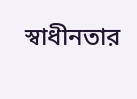স্বাধীনতার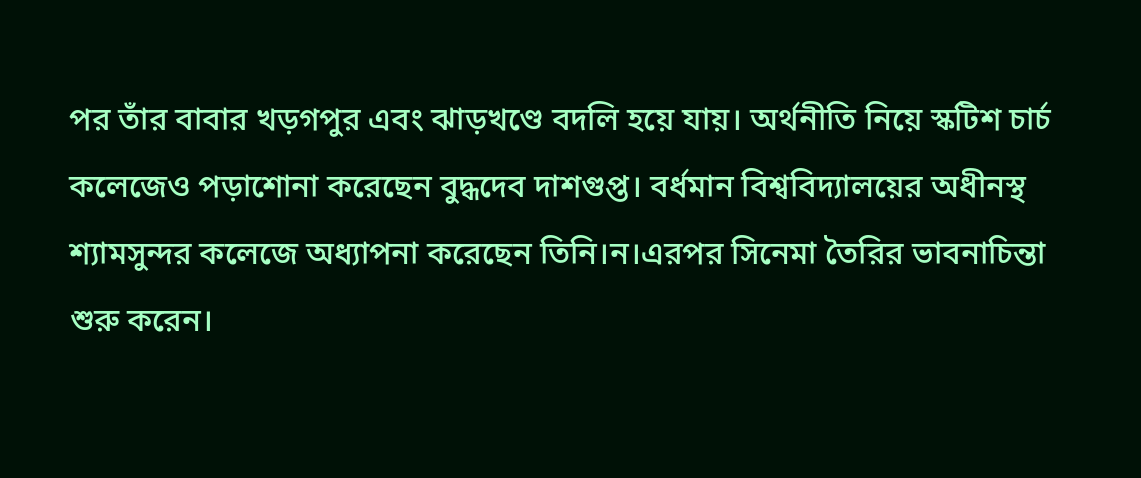পর তাঁর বাবার খড়গপুর এবং ঝাড়খণ্ডে বদলি হয়ে যায়। অর্থনীতি নিয়ে স্কটিশ চার্চ কলেজেও পড়াশোনা করেছেন বুদ্ধদেব দাশগুপ্ত। বর্ধমান বিশ্ববিদ্যালয়ের অধীনস্থ শ্যামসুন্দর কলেজে অধ্যাপনা করেছেন তিনি।ন।এরপর সিনেমা তৈরির ভাবনাচিন্তা শুরু করেন।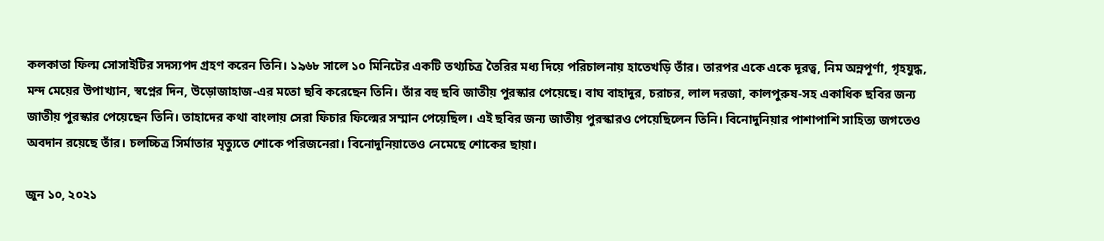কলকাতা ফিল্ম সোসাইটির সদস্যপদ গ্রহণ করেন তিনি। ১৯৬৮ সালে ১০ মিনিটের একটি তথ্যচিত্র তৈরির মধ্য দিয়ে পরিচালনায় হাতেখড়ি তাঁর। তারপর একে একে দূরত্ব, নিম অন্নপূর্ণা, গৃহযুদ্ধ, মন্দ মেয়ের উপাখ্যান, স্বপ্নের দিন, উড়োজাহাজ-এর মতো ছবি করেছেন তিনি। তাঁর বহু ছবি জাতীয় পুরস্কার পেয়েছে। বাঘ বাহাদুর, চরাচর, লাল দরজা, কালপুরুষ-সহ একাধিক ছবির জন্য জাতীয় পুরস্কার পেয়েছেন তিনি। তাহাদের কথা বাংলায় সেরা ফিচার ফিল্মের সম্মান পেয়েছিল। এই ছবির জন্য জাতীয় পুরস্কারও পেয়েছিলেন তিনি। বিনোদুনিয়ার পাশাপাশি সাহিত্য জগতেও অবদান রয়েছে তাঁর। চলচ্চিত্র সির্মাতার মৃত্যুতে শোকে পরিজনেরা। বিনোদুনিয়াতেও নেমেছে শোকের ছায়া।

জুন ১০, ২০২১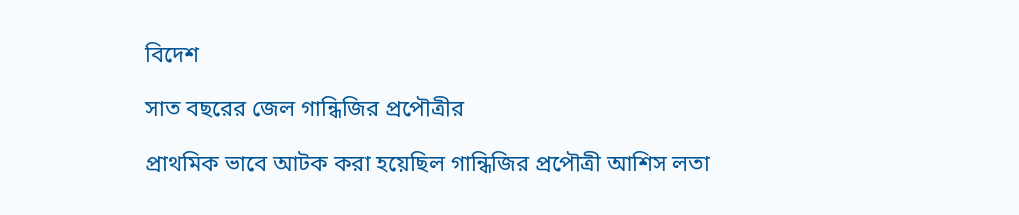বিদেশ

সাত বছরের জেল গান্ধিজির প্রপৌত্রীর

প্রাথমিক ভাবে আটক করা হয়েছিল গান্ধিজির প্রপৌত্রী আশিস লতা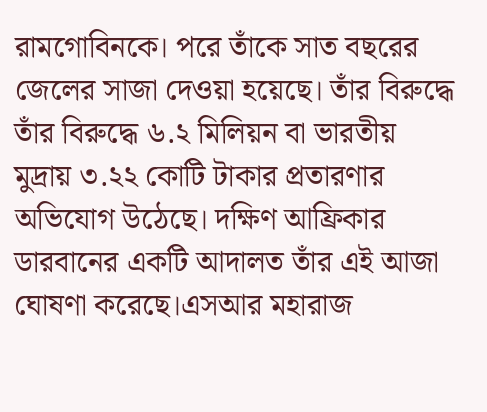রামগোবিনকে। পরে তাঁকে সাত বছরের জেলের সাজা দেওয়া হয়েছে। তাঁর বিরুদ্ধে তাঁর বিরুদ্ধে ৬.২ মিলিয়ন বা ভারতীয় মুদ্রায় ৩.২২ কোটি টাকার প্রতারণার অভিযোগ উঠেছে। দক্ষিণ আফ্রিকার ডারবানের একটি আদালত তাঁর এই আজা ঘোষণা করেছে।এসআর মহারাজ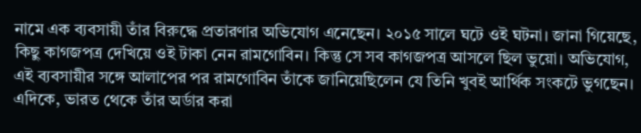নামে এক ব্যবসায়ী তাঁর বিরুদ্ধে প্রতারণার অভিযোগ এনেছেন। ২০১৫ সালে ঘটে ওই ঘটনা। জানা গিয়েছে, কিছু কাগজপত্র দেখিয়ে ওই টাকা নেন রামগোবিন। কিন্তু সে সব কাগজপত্র আসলে ছিল ভুয়ো। অভিযোগ, এই ব্যবসায়ীর সঙ্গে আলাপের পর রামগোবিন তাঁকে জানিয়েছিলেন যে তিনি খুবই আর্থিক সংকটে ভুগছেন। এদিকে, ভারত থেকে তাঁর অর্ডার করা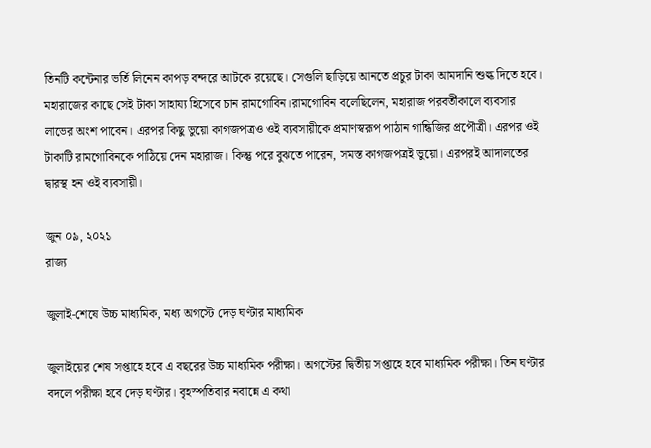তিনটি কন্টেনার ভর্তি লিনেন কাপড় বন্দরে আটকে রয়েছে। সেগুলি ছাড়িয়ে আনতে প্রচুর টাকা আমদানি শুল্ক দিতে হবে। মহারাজের কাছে সেই টাকা সাহায্য হিসেবে চান রামগোবিন।রামগোবিন বলেছিলেন, মহারাজ পরবর্তীকালে ব্যবসার লাভের অংশ পাবেন। এরপর কিছু ভুয়ো কাগজপত্রও ওই ব্যবসায়ীকে প্রমাণস্বরূপ পাঠান গান্ধিজির প্রপৌত্রী। এরপর ওই টাকাটি রামগোবিনকে পাঠিয়ে দেন মহারাজ। কিন্তু পরে বুঝতে পারেন, সমস্ত কাগজপত্রই ভুয়ো। এরপরই আদালতের দ্বারস্থ হন ওই ব্যবসায়ী।

জুন ০৯, ২০২১
রাজ্য

জুলাই-শেষে উচ্চ মাধ্যমিক, মধ্য অগস্টে দেড় ঘণ্টার মাধ্যমিক

জুলাইয়ের শেষ সপ্তাহে হবে এ বছরের উচ্চ মাধ্যমিক পরীক্ষা। অগস্টের দ্বিতীয় সপ্তাহে হবে মাধ্যমিক পরীক্ষা। তিন ঘণ্টার বদলে পরীক্ষা হবে দেড় ঘণ্টার। বৃহস্পতিবার নবান্নে এ কথা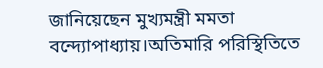জানিয়েছেন মুখ্যমন্ত্রী মমতা বন্দ্যোপাধ্যায়।অতিমারি পরিস্থিতিতে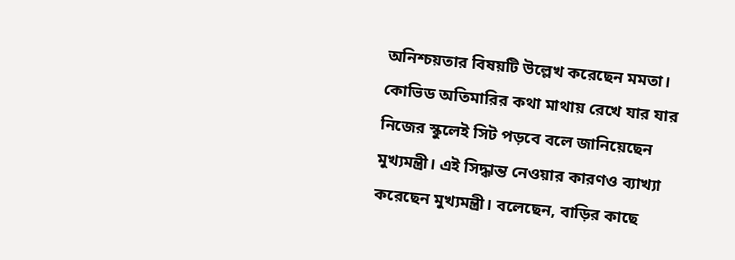অনিশ্চয়তার বিষয়টি উল্লেখ করেছেন মমতা। কোভিড অতিমারির কথা মাথায় রেখে যার যার নিজের স্কুলেই সিট পড়বে বলে জানিয়েছেন মুখ্যমন্ত্রী। এই সিদ্ধান্ত নেওয়ার কারণও ব্যাখ্যা করেছেন মুখ্যমন্ত্রী। বলেছেন, বাড়ির কাছে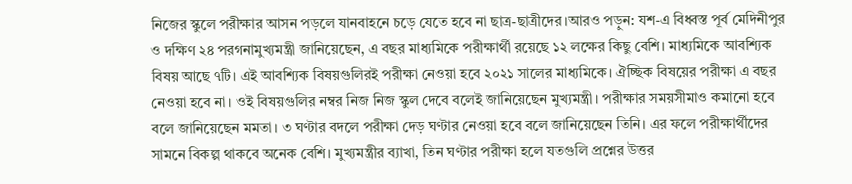নিজের স্কুলে পরীক্ষার আসন পড়লে যানবাহনে চড়ে যেতে হবে না ছাত্র-ছাত্রীদের।আরও পড়ুন: যশ-এ বিধ্বস্ত পূর্ব মেদিনীপুর ও দক্ষিণ ২৪ পরগনামুখ্যমন্ত্রী জানিয়েছেন, এ বছর মাধ্যমিকে পরীক্ষার্থী রয়েছে ১২ লক্ষের কিছু বেশি। মাধ্যমিকে আবশ্যিক বিষয় আছে ৭টি। এই আবশ্যিক বিষয়গুলিরই পরীক্ষা নেওয়া হবে ২০২১ সালের মাধ্যমিকে। ঐচ্ছিক বিষয়ের পরীক্ষা এ বছর নেওয়া হবে না। ওই বিষয়গুলির নম্বর নিজ নিজ স্কুল দেবে বলেই জানিয়েছেন মুখ্যমন্ত্রী। পরীক্ষার সময়সীমাও কমানো হবে বলে জানিয়েছেন মমতা। ৩ ঘণ্টার বদলে পরীক্ষা দেড় ঘণ্টার নেওয়া হবে বলে জানিয়েছেন তিনি। এর ফলে পরীক্ষার্থীদের সামনে বিকল্প থাকবে অনেক বেশি। মুখ্যমন্ত্রীর ব্যাখা, তিন ঘণ্টার পরীক্ষা হলে যতগুলি প্রশ্নের উত্তর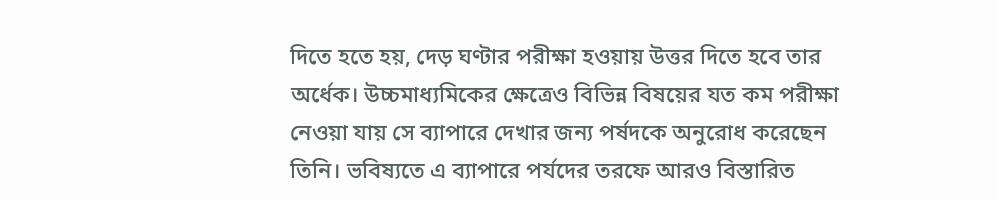দিতে হতে হয়, দেড় ঘণ্টার পরীক্ষা হওয়ায় উত্তর দিতে হবে তার অর্ধেক। উচ্চমাধ্যমিকের ক্ষেত্রেও বিভিন্ন বিষয়ের যত কম পরীক্ষা নেওয়া যায় সে ব্যাপারে দেখার জন্য পর্ষদকে অনুরোধ করেছেন তিনি। ভবিষ্যতে এ ব্যাপারে পর্যদের তরফে আরও বিস্তারিত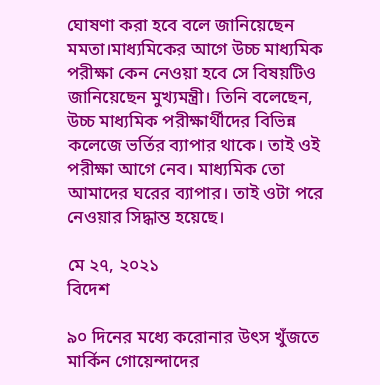ঘোষণা করা হবে বলে জানিয়েছেন মমতা।মাধ্যমিকের আগে উচ্চ মাধ্যমিক পরীক্ষা কেন নেওয়া হবে সে বিষয়টিও জানিয়েছেন মুখ্যমন্ত্রী। তিনি বলেছেন, উচ্চ মাধ্যমিক পরীক্ষার্থীদের বিভিন্ন কলেজে ভর্তির ব্যাপার থাকে। তাই ওই পরীক্ষা আগে নেব। মাধ্যমিক তো আমাদের ঘরের ব্যাপার। তাই ওটা পরে নেওয়ার সিদ্ধান্ত হয়েছে।

মে ২৭, ২০২১
বিদেশ

৯০ দিনের মধ্যে করোনার উৎস খুঁজতে মার্কিন গোয়েন্দাদের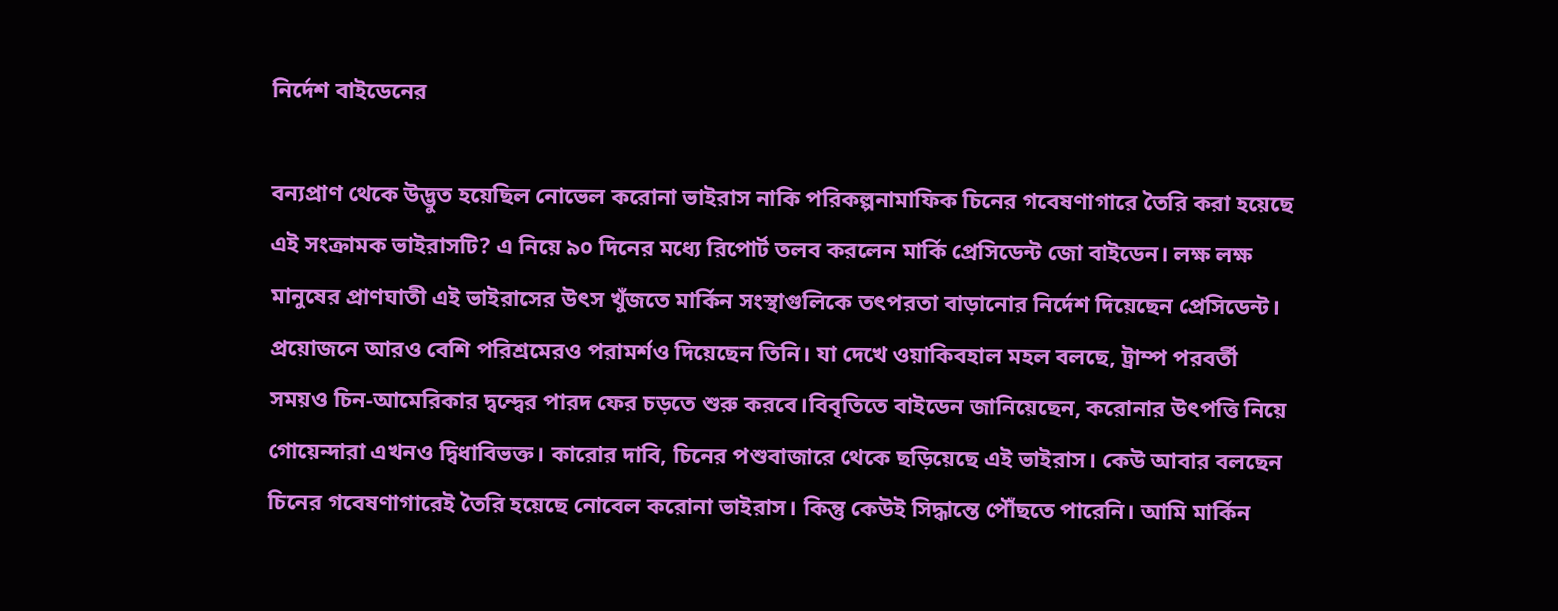নির্দেশ বাইডেনের

বন্যপ্রাণ থেকে উদ্ভুত হয়েছিল নোভেল করোনা ভাইরাস নাকি পরিকল্পনামাফিক চিনের গবেষণাগারে তৈরি করা হয়েছে এই সংক্রামক ভাইরাসটি? এ নিয়ে ৯০ দিনের মধ্যে রিপোর্ট তলব করলেন মার্কি প্রেসিডেন্ট জো বাইডেন। লক্ষ লক্ষ মানুষের প্রাণঘাতী এই ভাইরাসের উৎস খুঁজতে মার্কিন সংস্থাগুলিকে তৎপরতা বাড়ানোর নির্দেশ দিয়েছেন প্রেসিডেন্ট। প্রয়োজনে আরও বেশি পরিশ্রমেরও পরামর্শও দিয়েছেন তিনি। যা দেখে ওয়াকিবহাল মহল বলছে, ট্রাম্প পরবর্তী সময়ও চিন-আমেরিকার দ্বন্দ্বের পারদ ফের চড়তে শুরু করবে।বিবৃতিতে বাইডেন জানিয়েছেন, করোনার উৎপত্তি নিয়ে গোয়েন্দারা এখনও দ্বিধাবিভক্ত। কারোর দাবি, চিনের পশুবাজারে থেকে ছড়িয়েছে এই ভাইরাস। কেউ আবার বলছেন চিনের গবেষণাগারেই তৈরি হয়েছে নোবেল করোনা ভাইরাস। কিন্তু কেউই সিদ্ধান্তে পৌঁছতে পারেনি। আমি মার্কিন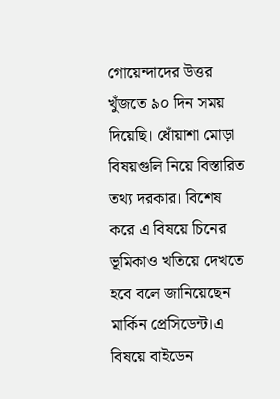গোয়েন্দাদের উত্তর খুঁজতে ৯০ দিন সময় দিয়েছি। ধোঁয়াশা মোড়া বিষয়গুলি নিয়ে বিস্তারিত তথ্য দরকার। বিশেষ করে এ বিষয়ে চিনের ভূমিকাও খতিয়ে দেখতে হবে বলে জানিয়েছেন মার্কিন প্রেসিডেন্ট।এ বিষয়ে বাইডেন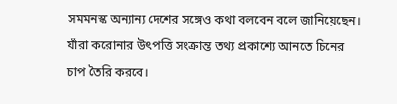সমমনস্ক অন্যান্য দেশের সঙ্গেও কথা বলবেন বলে জানিয়েছেন। যাঁরা করোনার উৎপত্তি সংক্রান্ত তথ্য প্রকাশ্যে আনতে চিনের চাপ তৈরি করবে।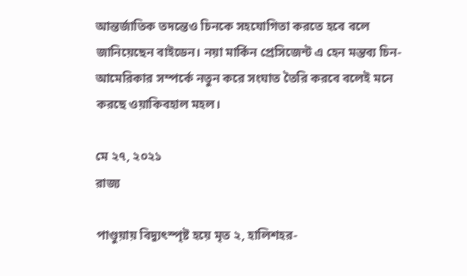আন্তর্জাতিক তদন্তেও চিনকে সহযোগিতা করতে হবে বলে জানিয়েছেন বাইডেন। নয়া মার্কিন প্রেসিজেন্ট এ হেন মন্তব্য চিন-আমেরিকার সম্পর্কে নতুন করে সংঘাত তৈরি করবে বলেই মনে করছে ওয়াকিবহাল মহল।

মে ২৭, ২০২১
রাজ্য

পাণ্ডুয়ায় বিদ্যুৎস্পৃষ্ট হয়ে মৃত ২, হালিশহর-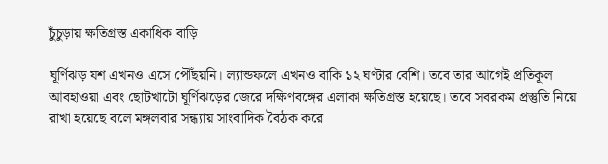চুঁচুড়ায় ক্ষতিগ্রস্ত একাধিক বাড়ি

ঘূর্ণিঝড় যশ এখনও এসে পৌঁছয়নি। ল্যান্ডফলে এখনও বাকি ১২ ঘণ্টার বেশি। তবে তার আগেই প্রতিকূল আবহাওয়া এবং ছোটখাটো ঘূর্ণিঝড়ের জেরে দক্ষিণবঙ্গের এলাকা ক্ষতিগ্রস্ত হয়েছে। তবে সবরকম প্রস্তুতি নিয়ে রাখা হয়েছে বলে মঙ্গলবার সন্ধ্যায় সাংবাদিক বৈঠক করে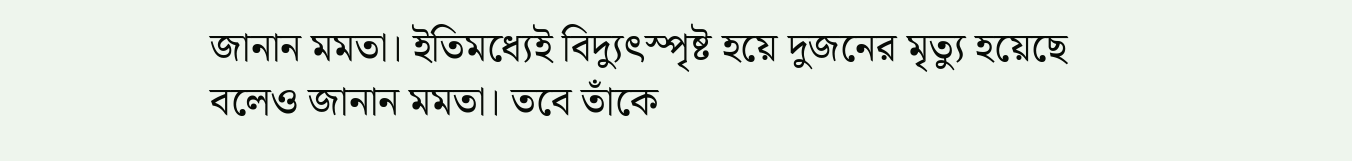জানান মমতা। ইতিমধ্যেই বিদ্যুৎস্পৃষ্ট হয়ে দুজনের মৃত্যু হয়েছে বলেও জানান মমতা। তবে তাঁকে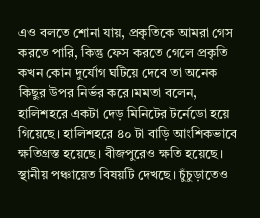এও বলতে শোনা যায়, প্রকৃতিকে আমরা গেস করতে পারি, কিন্তু ফেস করতে গেলে প্রকৃতি কখন কোন দুর্যোগ ঘটিয়ে দেবে তা অনেক কিছুর উপর নির্ভর করে।মমতা বলেন, হালিশহরে একটা দেড় মিনিটের টর্নেডো হয়ে গিয়েছে। হালিশহরে ৪০ টা বাড়ি আংশিকভাবে ক্ষতিগ্রস্ত হয়েছে। বীজপুরেও ক্ষতি হয়েছে। স্থানীয় পঞ্চায়েত বিষয়টি দেখছে। চুঁচুড়াতেও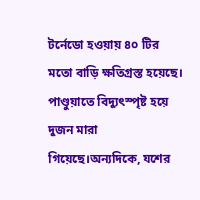টর্নেডো হওয়ায় ৪০ টির মতো বাড়ি ক্ষতিগ্রস্ত হয়েছে। পাণ্ডুয়াতে বিদ্যুৎস্পৃষ্ট হয়ে দুজন মারা গিয়েছে।অন্যদিকে, যশের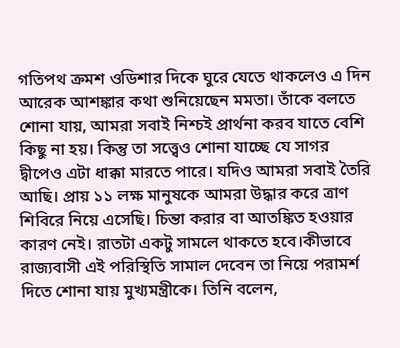গতিপথ ক্রমশ ওডিশার দিকে ঘুরে যেতে থাকলেও এ দিন আরেক আশঙ্কার কথা শুনিয়েছেন মমতা। তাঁকে বলতে শোনা যায়, আমরা সবাই নিশ্চই প্রার্থনা করব যাতে বেশি কিছু না হয়। কিন্তু তা সত্ত্বেও শোনা যাচ্ছে যে সাগর দ্বীপেও এটা ধাক্কা মারতে পারে। যদিও আমরা সবাই তৈরি আছি। প্রায় ১১ লক্ষ মানুষকে আমরা উদ্ধার করে ত্রাণ শিবিরে নিয়ে এসেছি। চিন্তা করার বা আতঙ্কিত হওয়ার কারণ নেই। রাতটা একটু সামলে থাকতে হবে।কীভাবে রাজ্যবাসী এই পরিস্থিতি সামাল দেবেন তা নিয়ে পরামর্শ দিতে শোনা যায় মুখ্যমন্ত্রীকে। তিনি বলেন,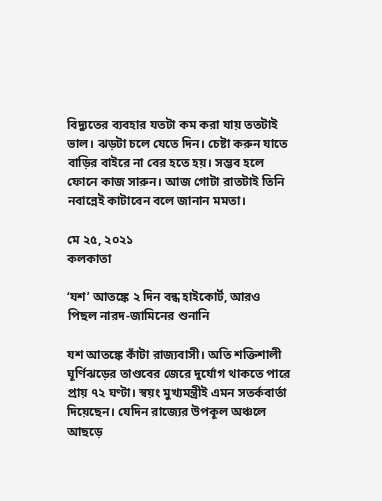বিদ্যুতের ব্যবহার যতটা কম করা যায় ততটাই ভাল। ঝড়টা চলে যেতে দিন। চেষ্টা করুন যাতে বাড়ির বাইরে না বের হতে হয়। সম্ভব হলে ফোনে কাজ সারুন। আজ গোটা রাতটাই তিনি নবান্নেই কাটাবেন বলে জানান মমতা।

মে ২৫, ২০২১
কলকাতা

‘যশ’ আতঙ্কে ২ দিন বন্ধ হাইকোর্ট, আরও পিছল নারদ-জামিনের শুনানি

যশ আতঙ্কে কাঁটা রাজ্যবাসী। অতি শক্তিশালী ঘূর্ণিঝড়ের তাণ্ডবের জেরে দুর্যোগ থাকতে পারে প্রায় ৭২ ঘণ্টা। স্বয়ং মুখ্যমন্ত্রীই এমন সতর্কবার্তা দিয়েছেন। যেদিন রাজ্যের উপকূল অঞ্চলে আছড়ে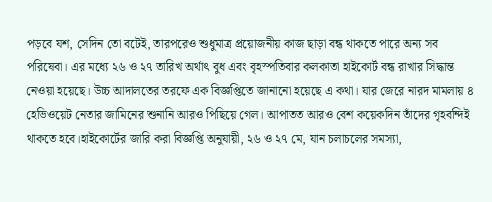পড়বে যশ, সেদিন তো বটেই, তারপরেও শুধুমাত্র প্রয়োজনীয় কাজ ছাড়া বন্ধ থাকতে পারে অন্য সব পরিষেবা। এর মধ্যে ২৬ ও ২৭ তারিখ অর্থাৎ বুধ এবং বৃহস্পতিবার কলকাতা হাইকোর্ট বন্ধ রাখার সিদ্ধান্ত নেওয়া হয়েছে। উচ্চ আদালতের তরফে এক বিজ্ঞপ্তিতে জানানো হয়েছে এ কথা। যার জেরে নারদ মামলায় ৪ হেভিওয়েট নেতার জামিনের শুনানি আরও পিছিয়ে গেল। আপাতত আরও বেশ কয়েকদিন তাঁদের গৃহবন্দিই থাকতে হবে।হাইকোর্টের জারি করা বিজ্ঞপ্তি অনুযায়ী, ২৬ ও ২৭ মে, যান চলাচলের সমস্যা,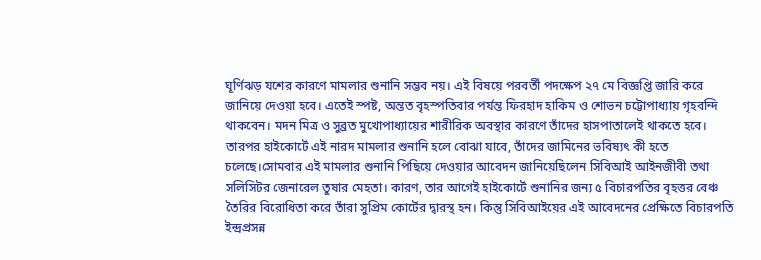ঘূর্ণিঝড় যশের কারণে মামলার শুনানি সম্ভব নয়। এই বিষয়ে পরবর্তী পদক্ষেপ ২৭ মে বিজ্ঞপ্তি জারি করে জানিয়ে দেওয়া হবে। এতেই স্পষ্ট, অন্তত বৃহস্পতিবার পর্যন্ত ফিরহাদ হাকিম ও শোভন চট্টোপাধ্যায় গৃহবন্দি থাকবেন। মদন মিত্র ও সুব্রত মুখোপাধ্যায়ের শারীরিক অবস্থার কারণে তাঁদের হাসপাতালেই থাকতে হবে। তারপর হাইকোর্টে এই নারদ মামলার শুনানি হলে বোঝা যাবে, তাঁদের জামিনের ভবিষ্যৎ কী হতে চলেছে।সোমবার এই মামলার শুনানি পিছিয়ে দেওয়ার আবেদন জানিয়েছিলেন সিবিআই আইনজীবী তথা সলিসিটর জেনারেল তুষার মেহতা। কারণ, তার আগেই হাইকোর্টে শুনানির জন্য ৫ বিচারপতির বৃহত্তর বেঞ্চ তৈরির বিরোধিতা করে তাঁরা সুপ্রিম কোর্টের দ্বারস্থ হন। কিন্তু সিবিআইয়ের এই আবেদনের প্রেক্ষিতে বিচারপতি ইন্দ্রপ্রসন্ন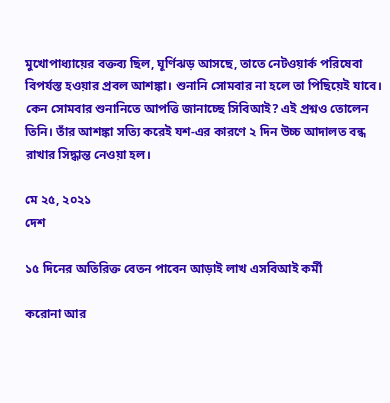মুখোপাধ্যায়ের বক্তব্য ছিল, ঘূর্ণিঝড় আসছে, তাতে নেটওয়ার্ক পরিষেবা বিপর্যস্ত হওয়ার প্রবল আশঙ্কা। শুনানি সোমবার না হলে তা পিছিয়েই যাবে। কেন সোমবার শুনানিতে আপত্তি জানাচ্ছে সিবিআই? এই প্রশ্নও তোলেন তিনি। তাঁর আশঙ্কা সত্যি করেই যশ-এর কারণে ২ দিন উচ্চ আদালত বন্ধ রাখার সিদ্ধান্ত নেওয়া হল।

মে ২৫, ২০২১
দেশ

১৫ দিনের অতিরিক্ত বেতন পাবেন আড়াই লাখ এসবিআই কর্মী

করোনা আর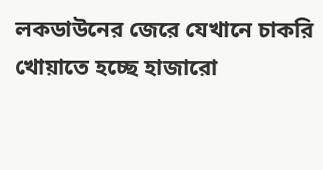লকডাউনের জেরে যেখানে চাকরি খোয়াতে হচ্ছে হাজারো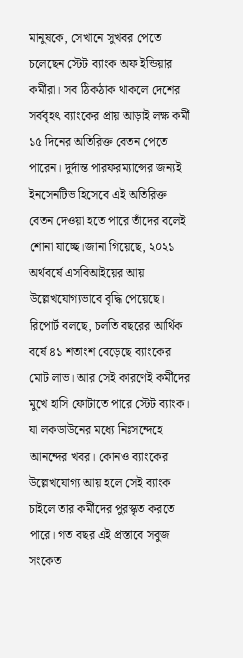মানুষকে, সেখানে সুখবর পেতে চলেছেন স্টেট ব্যাংক অফ ইন্ডিয়ার কর্মীরা। সব ঠিকঠাক থাকলে দেশের সর্ববৃহৎ ব্যাংকের প্রায় আড়াই লক্ষ কর্মী ১৫ দিনের অতিরিক্ত বেতন পেতে পারেন। দুর্দান্ত পারফরম্যান্সের জন্যই ইনসেনটিভ হিসেবে এই অতিরিক্ত বেতন দেওয়া হতে পারে তাঁদের বলেই শোনা যাচ্ছে।জানা গিয়েছে, ২০২১ অর্থবর্ষে এসবিআইয়ের আয় উল্লেখযোগ্যভাবে বৃদ্ধি পেয়েছে। রিপোর্ট বলছে, চলতি বছরের আর্থিক বর্ষে ৪১ শতাংশ বেড়েছে ব্যাংকের মোট লাভ। আর সেই কারণেই কর্মীদের মুখে হাসি ফোটাতে পারে স্টেট ব্যাংক। যা লকডাউনের মধ্যে নিঃসন্দেহে আনন্দের খবর। কোনও ব্যাংকের উল্লেখযোগ্য আয় হলে সেই ব্যাংক চাইলে তার কর্মীদের পুরস্কৃত করতে পারে। গত বছর এই প্রস্তাবে সবুজ সংকেত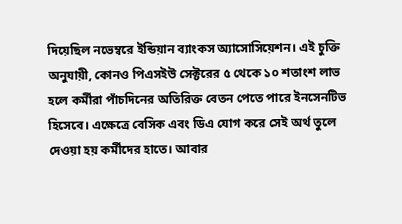দিয়েছিল নভেম্বরে ইন্ডিয়ান ব্যাংকস অ্যাসোসিয়েশন। এই চুক্তি অনুযায়ী, কোনও পিএসইউ সেক্টরের ৫ থেকে ১০ শতাংশ লাভ হলে কর্মীরা পাঁচদিনের অতিরিক্ত বেতন পেতে পারে ইনসেনটিভ হিসেবে। এক্ষেত্রে বেসিক এবং ডিএ যোগ করে সেই অর্থ তুলে দেওয়া হয় কর্মীদের হাতে। আবার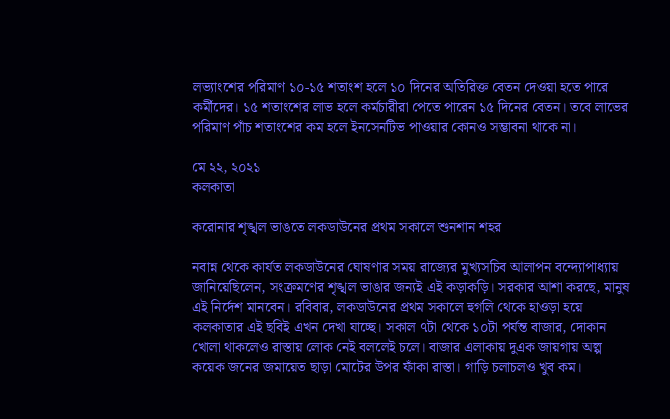লভ্যাংশের পরিমাণ ১০-১৫ শতাংশ হলে ১০ দিনের অতিরিক্ত বেতন দেওয়া হতে পারে কর্মীদের। ১৫ শতাংশের লাভ হলে কর্মচারীরা পেতে পারেন ১৫ দিনের বেতন। তবে লাভের পরিমাণ পাঁচ শতাংশের কম হলে ইনসেনটিভ পাওয়ার কোনও সম্ভাবনা থাকে না।

মে ২২, ২০২১
কলকাতা

করোনার শৃঙ্খল ভাঙতে লকডাউনের প্রথম সকালে শুনশান শহর

নবান্ন থেকে কার্যত লকডাউনের ঘোষণার সময় রাজ্যের মুখ্যসচিব আলাপন বন্দ্যোপাধ্যায় জানিয়েছিলেন, সংক্রমণের শৃঙ্খল ভাঙার জন্যই এই কড়াকড়ি। সরকার আশা করছে, মানুষ এই নির্দেশ মানবেন। রবিবার, লকডাউনের প্রথম সকালে হুগলি থেকে হাওড়া হয়ে কলকাতার এই ছবিই এখন দেখা যাচ্ছে। সকাল ৭টা থেকে ১০টা পর্যন্ত বাজার, দোকান খোলা থাকলেও রাস্তায় লোক নেই বললেই চলে। বাজার এলাকায় দুএক জায়গায় অল্প কয়েক জনের জমায়েত ছাড়া মোটের উপর ফাঁকা রাস্তা। গাড়ি চলাচলও খুব কম।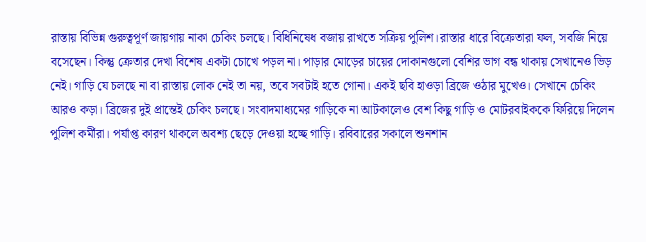রাস্তায় বিভিন্ন গুরুত্বপূর্ণ জায়গায় নাকা চেকিং চলছে। বিধিনিষেধ বজায় রাখতে সক্রিয় পুলিশ।রাস্তার ধারে বিক্রেতারা ফল, সবজি নিয়ে বসেছেন। কিন্তু ক্রেতার দেখা বিশেষ একটা চোখে পড়ল না। পাড়ার মোড়ের চায়ের দোকানগুলো বেশির ভাগ বন্ধ থাকায় সেখানেও ভিড় নেই। গাড়ি যে চলছে না বা রাস্তায় লোক নেই তা নয়, তবে সবটাই হতে গোনা। একই ছবি হাওড়া ব্রিজে ওঠার মুখেও। সেখানে চেকিং আরও কড়া। ব্রিজের দুই প্রান্তেই চেকিং চলছে। সংবাদমাধ্যমের গাড়িকে না আটকালেও বেশ কিছু গাড়ি ও মোটরবাইককে ফিরিয়ে দিলেন পুলিশ কর্মীরা। পর্যাপ্ত কারণ থাকলে অবশ্য ছেড়ে দেওয়া হচ্ছে গাড়ি। রবিবারের সকালে শুনশান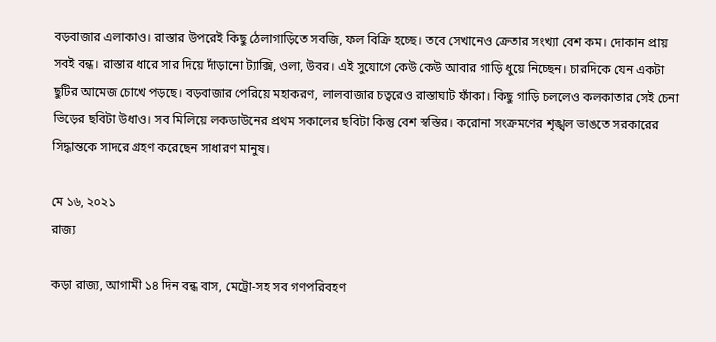বড়বাজার এলাকাও। রাস্তার উপরেই কিছু ঠেলাগাড়িতে সবজি, ফল বিক্রি হচ্ছে। তবে সেখানেও ক্রেতার সংখ্যা বেশ কম। দোকান প্রায় সবই বন্ধ। রাস্তার ধারে সার দিয়ে দাঁড়ানো ট্যাক্সি, ওলা, উবর। এই সুযোগে কেউ কেউ আবার গাড়ি ধুয়ে নিচ্ছেন। চারদিকে যেন একটা ছুটির আমেজ চোখে পড়ছে। বড়বাজার পেরিয়ে মহাকরণ, লালবাজার চত্বরেও রাস্তাঘাট ফাঁকা। কিছু গাড়ি চললেও কলকাতার সেই চেনা ভিড়ের ছবিটা উধাও। সব মিলিয়ে লকডাউনের প্রথম সকালের ছবিটা কিন্তু বেশ স্বস্তির। করোনা সংক্রমণের শৃঙ্খল ভাঙতে সরকারের সিদ্ধান্তকে সাদরে গ্রহণ করেছেন সাধারণ মানুষ।

মে ১৬, ২০২১
রাজ্য

কড়া রাজ্য, আগামী ১৪ দিন বন্ধ বাস, মেট্রো-সহ সব গণপরিবহণ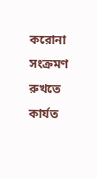করোনা সংক্রমণ রুখতে কার্যত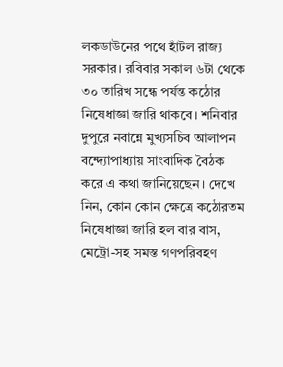লকডাউনের পথে হাঁটল রাজ্য সরকার। রবিবার সকাল ৬টা থেকে ৩০ তারিখ সন্ধে পর্যন্ত কঠোর নিষেধাজ্ঞা জারি থাকবে। শনিবার দুপুরে নবান্নে মুখ্যসচিব আলাপন বন্দ্যোপাধ্যায় সাংবাদিক বৈঠক করে এ কথা জানিয়েছেন। দেখে নিন, কোন কোন ক্ষেত্রে কঠোরতম নিষেধাজ্ঞা জারি হল বার বাস, মেট্রো-সহ সমস্ত গণপরিবহণ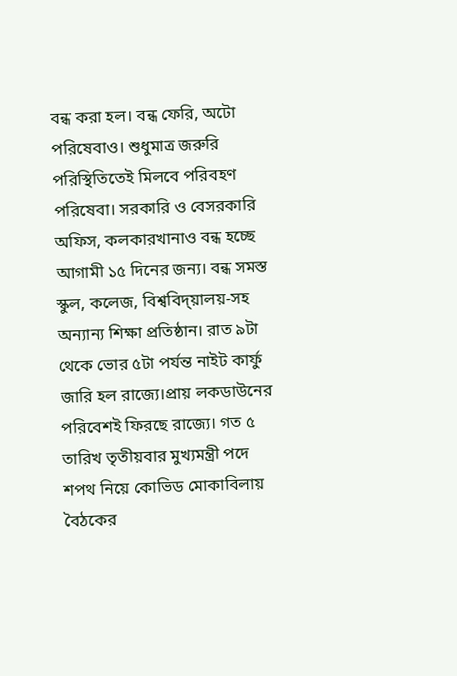বন্ধ করা হল। বন্ধ ফেরি, অটো পরিষেবাও। শুধুমাত্র জরুরি পরিস্থিতিতেই মিলবে পরিবহণ পরিষেবা। সরকারি ও বেসরকারি অফিস, কলকারখানাও বন্ধ হচ্ছে আগামী ১৫ দিনের জন্য। বন্ধ সমস্ত স্কুল, কলেজ, বিশ্ববিদ্য়ালয়-সহ অন্যান্য শিক্ষা প্রতিষ্ঠান। রাত ৯টা থেকে ভোর ৫টা পর্যন্ত নাইট কার্ফু জারি হল রাজ্যে।প্রায় লকডাউনের পরিবেশই ফিরছে রাজ্যে। গত ৫ তারিখ তৃতীয়বার মুখ্যমন্ত্রী পদে শপথ নিয়ে কোভিড মোকাবিলায় বৈঠকের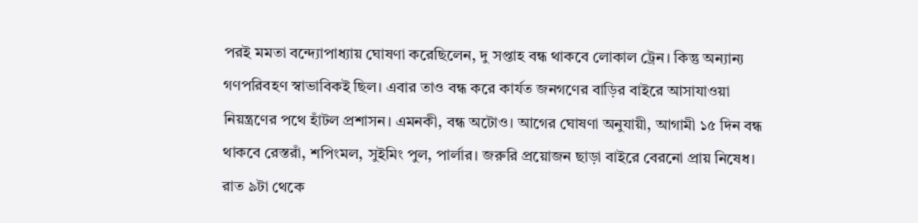পরই মমতা বন্দ্যোপাধ্যায় ঘোষণা করেছিলেন, দু সপ্তাহ বন্ধ থাকবে লোকাল ট্রেন। কিন্তু অন্যান্য গণপরিবহণ স্বাভাবিকই ছিল। এবার তাও বন্ধ করে কার্যত জনগণের বাড়ির বাইরে আসাযাওয়া নিয়ন্ত্রণের পথে হাঁটল প্রশাসন। এমনকী, বন্ধ অটোও। আগের ঘোষণা অনুযায়ী, আগামী ১৫ দিন বন্ধ থাকবে রেস্তরাঁ, শপিংমল, সুইমিং পুল, পার্লার। জরুরি প্রয়োজন ছাড়া বাইরে বেরনো প্রায় নিষেধ। রাত ৯টা থেকে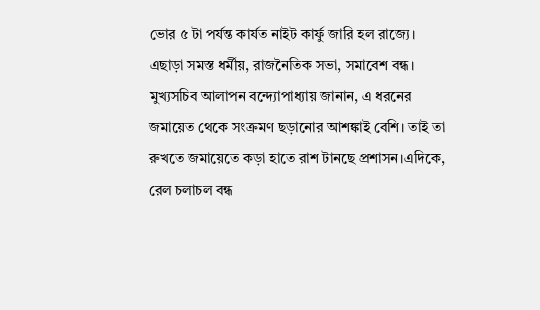ভোর ৫ টা পর্যন্ত কার্যত নাইট কার্ফু জারি হল রাজ্যে। এছাড়া সমস্ত ধর্মীয়, রাজনৈতিক সভা, সমাবেশ বন্ধ। মুখ্যসচিব আলাপন বন্দ্যোপাধ্যায় জানান, এ ধরনের জমায়েত থেকে সংক্রমণ ছড়ানোর আশঙ্কাই বেশি। তাই তা রুখতে জমায়েতে কড়া হাতে রাশ টানছে প্রশাসন।এদিকে, রেল চলাচল বন্ধ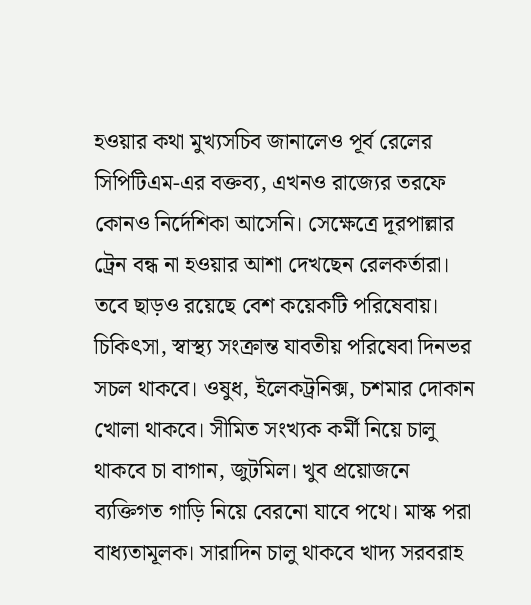হওয়ার কথা মুখ্যসচিব জানালেও পূর্ব রেলের সিপিটিএম-এর বক্তব্য, এখনও রাজ্যের তরফে কোনও নির্দেশিকা আসেনি। সেক্ষেত্রে দূরপাল্লার ট্রেন বন্ধ না হওয়ার আশা দেখছেন রেলকর্তারা। তবে ছাড়ও রয়েছে বেশ কয়েকটি পরিষেবায়। চিকিৎসা, স্বাস্থ্য সংক্রান্ত যাবতীয় পরিষেবা দিনভর সচল থাকবে। ওষুধ, ইলেকট্রনিক্স, চশমার দোকান খোলা থাকবে। সীমিত সংখ্যক কর্মী নিয়ে চালু থাকবে চা বাগান, জুটমিল। খুব প্রয়োজনে ব্যক্তিগত গাড়ি নিয়ে বেরনো যাবে পথে। মাস্ক পরা বাধ্যতামূলক। সারাদিন চালু থাকবে খাদ্য সরবরাহ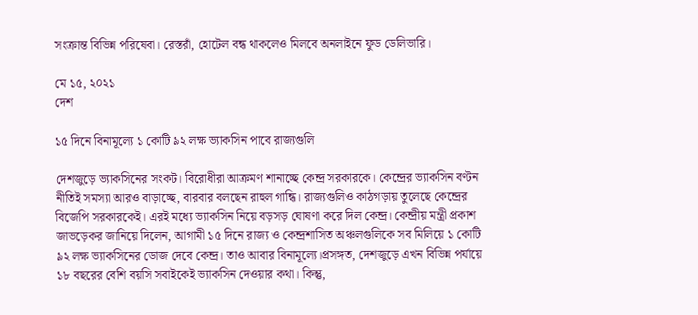সংক্রান্ত বিভিন্ন পরিষেবা। রেস্তরাঁ, হোটেল বন্ধ থাকলেও মিলবে অনলাইনে ফুড ডেলিভারি।

মে ১৫, ২০২১
দেশ

১৫ দিনে বিনামূল্যে ১ কোটি ৯২ লক্ষ ভ্যাকসিন পাবে রাজ্যগুলি

দেশজুড়ে ভ্যাকসিনের সংকট। বিরোধীরা আক্রমণ শানাচ্ছে কেন্দ্র সরকারকে। কেন্দ্রের ভ্যাকসিন বণ্টন নীতিই সমস্যা আরও বাড়াচ্ছে, বারবার বলছেন রাহুল গান্ধি। রাজ্যগুলিও কাঠগড়ায় তুলেছে কেন্দ্রের বিজেপি সরকারকেই। এরই মধ্যে ভ্যাকসিন নিয়ে বড়সড় ঘোষণা করে দিল কেন্দ্র। কেন্দ্রীয় মন্ত্রী প্রকাশ জাভড়েকর জানিয়ে দিলেন, আগামী ১৫ দিনে রাজ্য ও কেন্দ্রশাসিত অঞ্চলগুলিকে সব মিলিয়ে ১ কোটি ৯২ লক্ষ ভ্যাকসিনের ডোজ দেবে কেন্দ্র। তাও আবার বিনামূল্যে।প্রসঙ্গত, দেশজুড়ে এখন বিভিন্ন পর্যায়ে ১৮ বছরের বেশি বয়সি সবাইকেই ভ্যাকসিন দেওয়ার কথা। কিন্তু,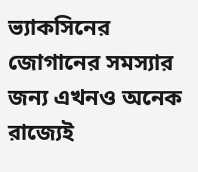ভ্যাকসিনের জোগানের সমস্যার জন্য এখনও অনেক রাজ্যেই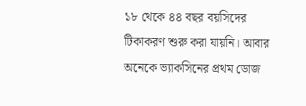১৮ থেকে ৪৪ বছর বয়সিদের টিকাকরণ শুরু করা যায়নি। আবার অনেকে ভ্যাকসিনের প্রথম ডোজ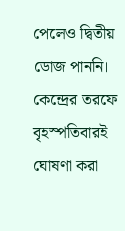পেলেও দ্বিতীয় ডোজ পাননি। কেন্দ্রের তরফে বৃহস্পতিবারই ঘোষণা করা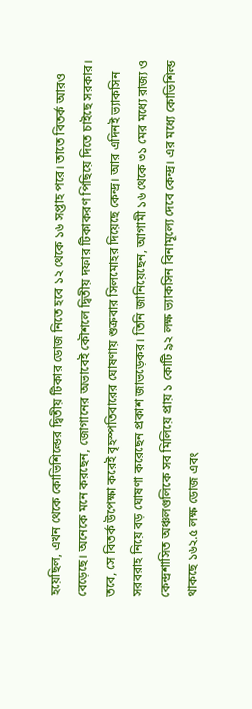হয়েছিল, এখন থেকে কোভিশিল্ডের দ্বিতীয় টিকার ডোজ নিতে হবে ১২ থেকে ১৬ সপ্তাহ পরে। তাতে বিতর্ক আরও বেড়েছে। অনেকে মনে করছেন, জোগানের অভাবেই কৌশলে দ্বিতীয় দফার টিকাকরণ পিছিয়ে দিতে চাইছে সরকার। তবে, সে বিতর্ক উপেক্ষা করেই বৃহস্পতিবারের ঘোষণায় শুক্রবার সিলমোহর দিয়েছে কেন্দ্র। আর এদিনই ভ্যাকসিন সরবরাহ নিয়ে বড় ঘোষণা করেছেন প্রকাশ জাভড়েকর। তিনি জানিয়েছেন, আগামী ১৬ থেকে ৩১ মের মধ্যে রাজ্য ও কেন্দ্রশাসিত অঞ্চলগুলিকে সব মিলিয়ে প্রায় ১ কোটি ৯২ লক্ষ ভ্যাকসিন বিনামূল্যে দেবে কেন্দ্র। এর মধ্যে কোভিশিল্ড থাকছে ১৬২.৫ লক্ষ ডোজ এবং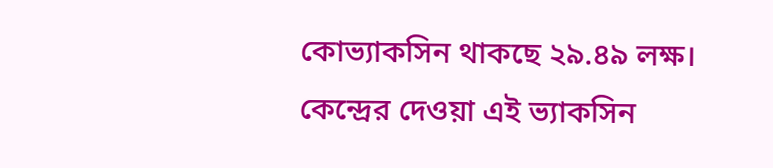কোভ্যাকসিন থাকছে ২৯.৪৯ লক্ষ। কেন্দ্রের দেওয়া এই ভ্যাকসিন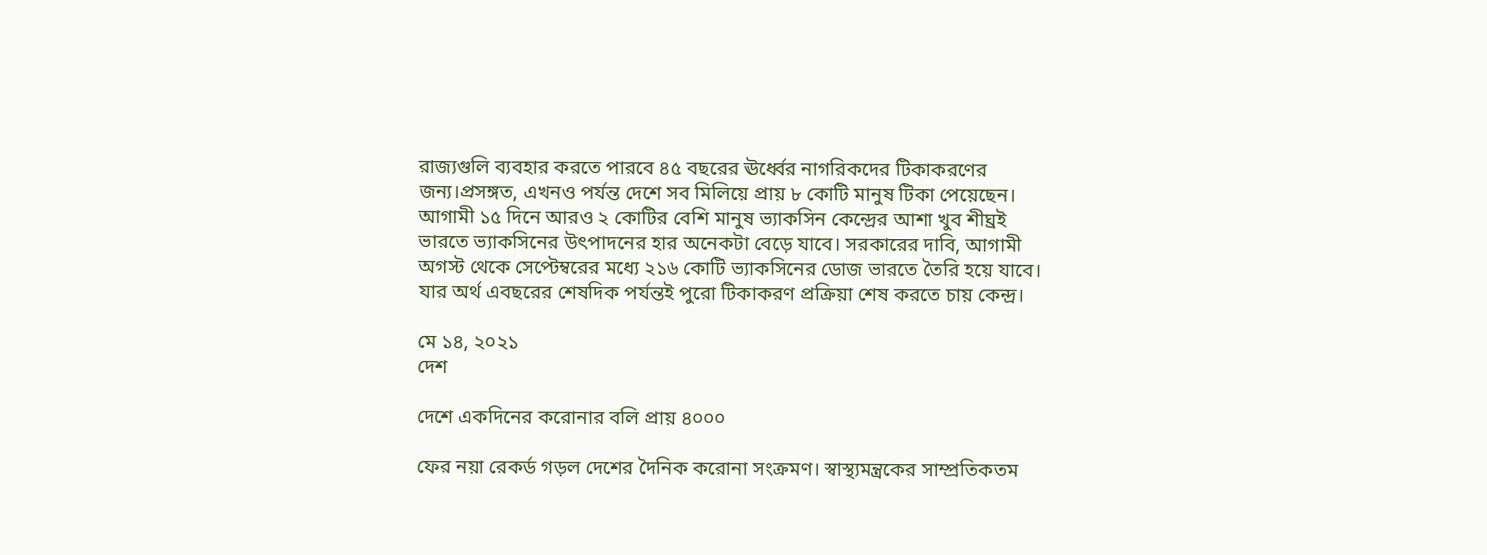রাজ্যগুলি ব্যবহার করতে পারবে ৪৫ বছরের ঊর্ধ্বের নাগরিকদের টিকাকরণের জন্য।প্রসঙ্গত, এখনও পর্যন্ত দেশে সব মিলিয়ে প্রায় ৮ কোটি মানুষ টিকা পেয়েছেন। আগামী ১৫ দিনে আরও ২ কোটির বেশি মানুষ ভ্যাকসিন কেন্দ্রের আশা খুব শীঘ্রই ভারতে ভ্যাকসিনের উৎপাদনের হার অনেকটা বেড়ে যাবে। সরকারের দাবি, আগামী অগস্ট থেকে সেপ্টেম্বরের মধ্যে ২১৬ কোটি ভ্যাকসিনের ডোজ ভারতে তৈরি হয়ে যাবে। যার অর্থ এবছরের শেষদিক পর্যন্তই পুরো টিকাকরণ প্রক্রিয়া শেষ করতে চায় কেন্দ্র।

মে ১৪, ২০২১
দেশ

দেশে একদিনের করোনার বলি প্রায় ৪০০০

ফের নয়া রেকর্ড গড়ল দেশের দৈনিক করোনা সংক্রমণ। স্বাস্থ্যমন্ত্রকের সাম্প্রতিকতম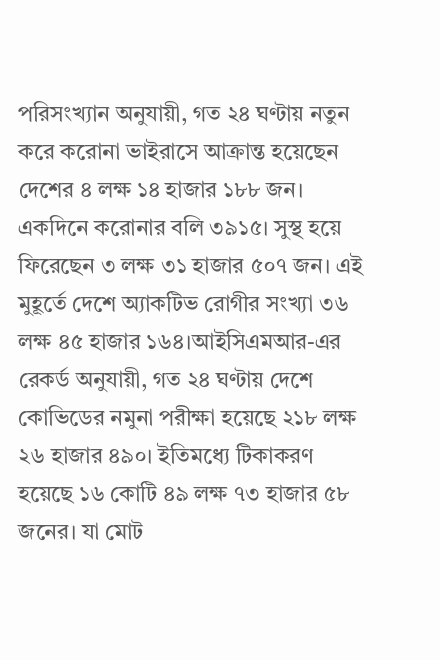পরিসংখ্যান অনুযায়ী, গত ২৪ ঘণ্টায় নতুন করে করোনা ভাইরাসে আক্রান্ত হয়েছেন দেশের ৪ লক্ষ ১৪ হাজার ১৮৮ জন। একদিনে করোনার বলি ৩৯১৫। সুস্থ হয়ে ফিরেছেন ৩ লক্ষ ৩১ হাজার ৫০৭ জন। এই মুহূর্তে দেশে অ্যাকটিভ রোগীর সংখ্যা ৩৬ লক্ষ ৪৫ হাজার ১৬৪।আইসিএমআর-এর রেকর্ড অনুযায়ী, গত ২৪ ঘণ্টায় দেশে কোভিডের নমুনা পরীক্ষা হয়েছে ২১৮ লক্ষ ২৬ হাজার ৪৯০। ইতিমধ্যে টিকাকরণ হয়েছে ১৬ কোটি ৪৯ লক্ষ ৭৩ হাজার ৫৮ জনের। যা মোট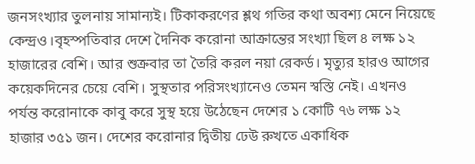জনসংখ্যার তুলনায় সামান্যই। টিকাকরণের শ্লথ গতির কথা অবশ্য মেনে নিয়েছে কেন্দ্রও।বৃহস্পতিবার দেশে দৈনিক করোনা আক্রান্তের সংখ্যা ছিল ৪ লক্ষ ১২ হাজারের বেশি। আর শুক্রবার তা তৈরি করল নয়া রেকর্ড। মৃত্যুর হারও আগের কয়েকদিনের চেয়ে বেশি। সুস্থতার পরিসংখ্যানেও তেমন স্বস্তি নেই। এখনও পর্যন্ত করোনাকে কাবু করে সুস্থ হয়ে উঠেছেন দেশের ১ কোটি ৭৬ লক্ষ ১২ হাজার ৩৫১ জন। দেশের করোনার দ্বিতীয় ঢেউ রুখতে একাধিক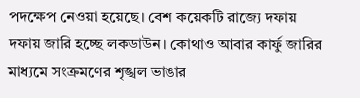পদক্ষেপ নেওয়া হয়েছে। বেশ কয়েকটি রাজ্যে দফায় দফায় জারি হচ্ছে লকডাউন। কোথাও আবার কার্ফু জারির মাধ্যমে সংক্রমণের শৃঙ্খল ভাঙার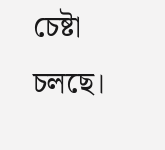চেষ্টা চলছে।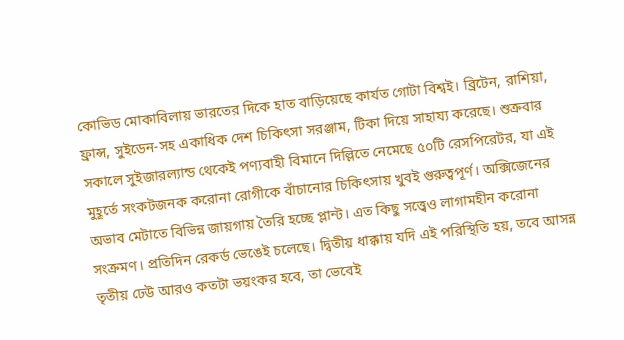কোভিড মোকাবিলায় ভারতের দিকে হাত বাড়িয়েছে কার্যত গোটা বিশ্বই। ব্রিটেন, রাশিয়া, ফ্রান্স, সুইডেন-সহ একাধিক দেশ চিকিৎসা সরঞ্জাম, টিকা দিয়ে সাহায্য করেছে। শুক্রবার সকালে সুইজারল্যান্ড থেকেই পণ্যবাহী বিমানে দিল্লিতে নেমেছে ৫০টি রেসপিরেটর, যা এই মুহূর্তে সংকটজনক করোনা রোগীকে বাঁচানোর চিকিৎসায় খুবই গুরুত্বপূর্ণ। অক্সিজেনের অভাব মেটাতে বিভিন্ন জায়গায় তৈরি হচ্ছে প্লান্ট। এত কিছু সত্ত্বেও লাগামহীন করোনা সংক্রমণ। প্রতিদিন রেকর্ড ভেঙেই চলেছে। দ্বিতীয় ধাক্কায় যদি এই পরিস্থিতি হয়, তবে আসন্ন তৃতীয় ঢেউ আরও কতটা ভয়ংকর হবে, তা ভেবেই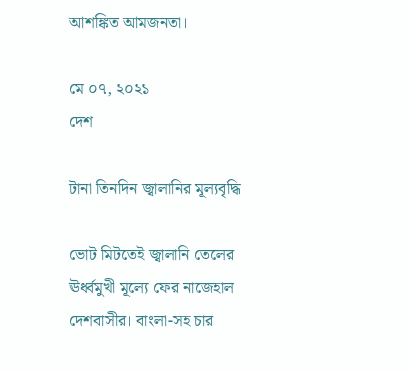আশঙ্কিত আমজনতা।

মে ০৭, ২০২১
দেশ

টানা তিনদিন জ্বালানির মূল্যবৃদ্ধি

ভোট মিটতেই জ্বালানি তেলের ঊর্ধ্বমুখী মূল্যে ফের নাজেহাল দেশবাসীর। বাংলা-সহ চার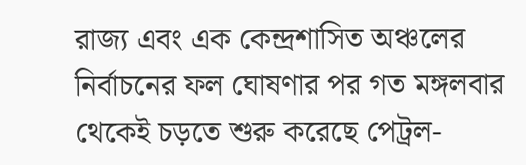রাজ্য এবং এক কেন্দ্রশাসিত অঞ্চলের নির্বাচনের ফল ঘোষণার পর গত মঙ্গলবার থেকেই চড়তে শুরু করেছে পেট্রল-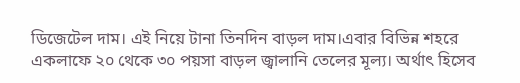ডিজেটেল দাম। এই নিয়ে টানা তিনদিন বাড়ল দাম।এবার বিভিন্ন শহরে একলাফে ২০ থেকে ৩০ পয়সা বাড়ল জ্বালানি তেলের মূল্য। অর্থাৎ হিসেব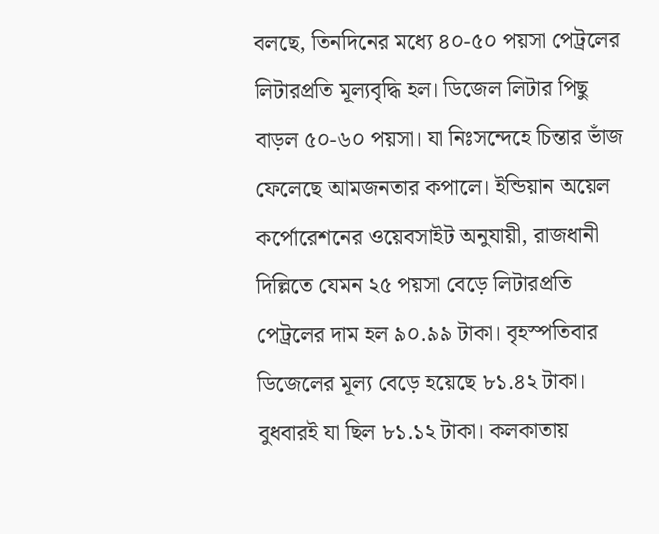বলছে, তিনদিনের মধ্যে ৪০-৫০ পয়সা পেট্রলের লিটারপ্রতি মূল্যবৃদ্ধি হল। ডিজেল লিটার পিছু বাড়ল ৫০-৬০ পয়সা। যা নিঃসন্দেহে চিন্তার ভাঁজ ফেলেছে আমজনতার কপালে। ইন্ডিয়ান অয়েল কর্পোরেশনের ওয়েবসাইট অনুযায়ী, রাজধানী দিল্লিতে যেমন ২৫ পয়সা বেড়ে লিটারপ্রতি পেট্রলের দাম হল ৯০.৯৯ টাকা। বৃহস্পতিবার ডিজেলের মূল্য বেড়ে হয়েছে ৮১.৪২ টাকা। বুধবারই যা ছিল ৮১.১২ টাকা। কলকাতায়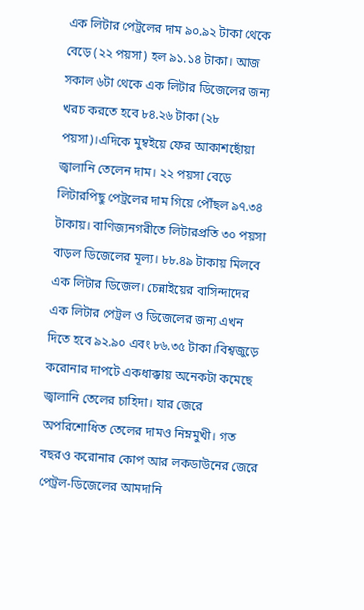এক লিটার পেট্রলের দাম ৯০.৯২ টাকা থেকে বেড়ে (২২ পয়সা) হল ৯১.১৪ টাকা। আজ সকাল ৬টা থেকে এক লিটার ডিজেলের জন্য খরচ করতে হবে ৮৪.২৬ টাকা (২৮ পয়সা)।এদিকে মুম্বইয়ে ফের আকাশছোঁয়া জ্বালানি তেলেন দাম। ২২ পয়সা বেড়ে লিটারপিছু পেট্রলের দাম গিয়ে পৌঁছল ৯৭.৩৪ টাকায়। বাণিজ্যনগরীতে লিটারপ্রতি ৩০ পয়সা বাড়ল ডিজেলের মূল্য। ৮৮.৪৯ টাকায় মিলবে এক লিটার ডিজেল। চেন্নাইয়ের বাসিন্দাদের এক লিটার পেট্রল ও ডিজেলের জন্য এখন দিতে হবে ৯২.৯০ এবং ৮৬.৩৫ টাকা।বিশ্বজুড়ে করোনার দাপটে একধাক্কায় অনেকটা কমেছে জ্বালানি তেলের চাহিদা। যার জেরে অপরিশোধিত তেলের দামও নিম্নমুখী। গত বছরও করোনার কোপ আর লকডাউনের জেরে পেট্রল-ডিজেলের আমদানি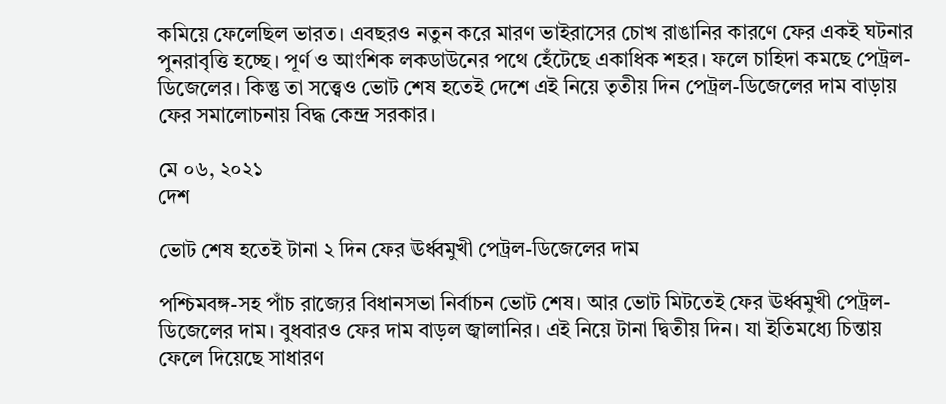কমিয়ে ফেলেছিল ভারত। এবছরও নতুন করে মারণ ভাইরাসের চোখ রাঙানির কারণে ফের একই ঘটনার পুনরাবৃত্তি হচ্ছে। পূর্ণ ও আংশিক লকডাউনের পথে হেঁটেছে একাধিক শহর। ফলে চাহিদা কমছে পেট্রল-ডিজেলের। কিন্তু তা সত্ত্বেও ভোট শেষ হতেই দেশে এই নিয়ে তৃতীয় দিন পেট্রল-ডিজেলের দাম বাড়ায় ফের সমালোচনায় বিদ্ধ কেন্দ্র সরকার।

মে ০৬, ২০২১
দেশ

ভোট শেষ হতেই টানা ২ দিন ফের ঊর্ধ্বমুখী পেট্রল-ডিজেলের দাম

পশ্চিমবঙ্গ-সহ পাঁচ রাজ্যের বিধানসভা নির্বাচন ভোট শেষ। আর ভোট মিটতেই ফের ঊর্ধ্বমুখী পেট্রল-ডিজেলের দাম। বুধবারও ফের দাম বাড়ল জ্বালানির। এই নিয়ে টানা দ্বিতীয় দিন। যা ইতিমধ্যে চিন্তায় ফেলে দিয়েছে সাধারণ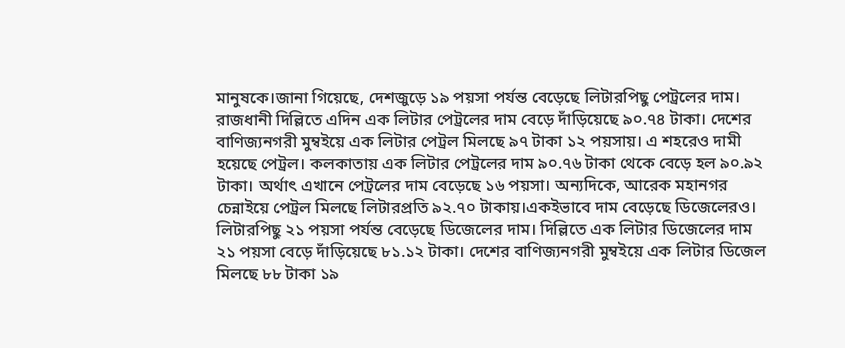মানুষকে।জানা গিয়েছে, দেশজুড়ে ১৯ পয়সা পর্যন্ত বেড়েছে লিটারপিছু পেট্রলের দাম। রাজধানী দিল্লিতে এদিন এক লিটার পেট্রলের দাম বেড়ে দাঁড়িয়েছে ৯০.৭৪ টাকা। দেশের বাণিজ্যনগরী মুম্বইয়ে এক লিটার পেট্রল মিলছে ৯৭ টাকা ১২ পয়সায়। এ শহরেও দামী হয়েছে পেট্রল। কলকাতায় এক লিটার পেট্রলের দাম ৯০.৭৬ টাকা থেকে বেড়ে হল ৯০.৯২ টাকা। অর্থাৎ এখানে পেট্রলের দাম বেড়েছে ১৬ পয়সা। অন্যদিকে, আরেক মহানগর চেন্নাইয়ে পেট্রল মিলছে লিটারপ্রতি ৯২.৭০ টাকায়।একইভাবে দাম বেড়েছে ডিজেলেরও। লিটারপিছু ২১ পয়সা পর্যন্ত বেড়েছে ডিজেলের দাম। দিল্লিতে এক লিটার ডিজেলের দাম ২১ পয়সা বেড়ে দাঁড়িয়েছে ৮১.১২ টাকা। দেশের বাণিজ্যনগরী মুম্বইয়ে এক লিটার ডিজেল মিলছে ৮৮ টাকা ১৯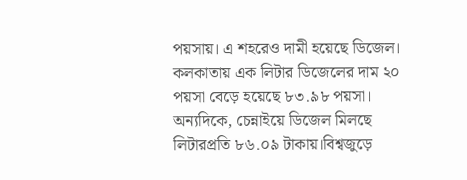পয়সায়। এ শহরেও দামী হয়েছে ডিজেল। কলকাতায় এক লিটার ডিজেলের দাম ২০ পয়সা বেড়ে হয়েছে ৮৩.৯৮ পয়সা। অন্যদিকে, চেন্নাইয়ে ডিজেল মিলছে লিটারপ্রতি ৮৬.০৯ টাকায়।বিশ্বজুড়ে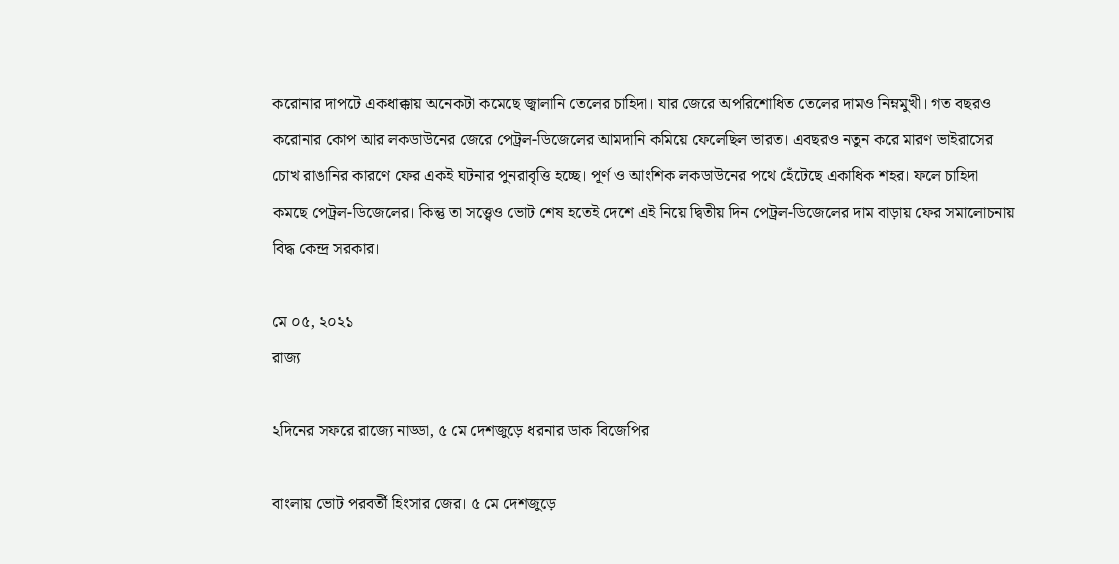করোনার দাপটে একধাক্কায় অনেকটা কমেছে জ্বালানি তেলের চাহিদা। যার জেরে অপরিশোধিত তেলের দামও নিম্নমুখী। গত বছরও করোনার কোপ আর লকডাউনের জেরে পেট্রল-ডিজেলের আমদানি কমিয়ে ফেলেছিল ভারত। এবছরও নতুন করে মারণ ভাইরাসের চোখ রাঙানির কারণে ফের একই ঘটনার পুনরাবৃত্তি হচ্ছে। পূর্ণ ও আংশিক লকডাউনের পথে হেঁটেছে একাধিক শহর। ফলে চাহিদা কমছে পেট্রল-ডিজেলের। কিন্তু তা সত্ত্বেও ভোট শেষ হতেই দেশে এই নিয়ে দ্বিতীয় দিন পেট্রল-ডিজেলের দাম বাড়ায় ফের সমালোচনায় বিদ্ধ কেন্দ্র সরকার।

মে ০৫, ২০২১
রাজ্য

২দিনের সফরে রাজ্যে নাড্ডা, ৫ মে দেশজুড়ে ধরনার ডাক বিজেপির

বাংলায় ভোট পরবর্তী হিংসার জের। ৫ মে দেশজুড়ে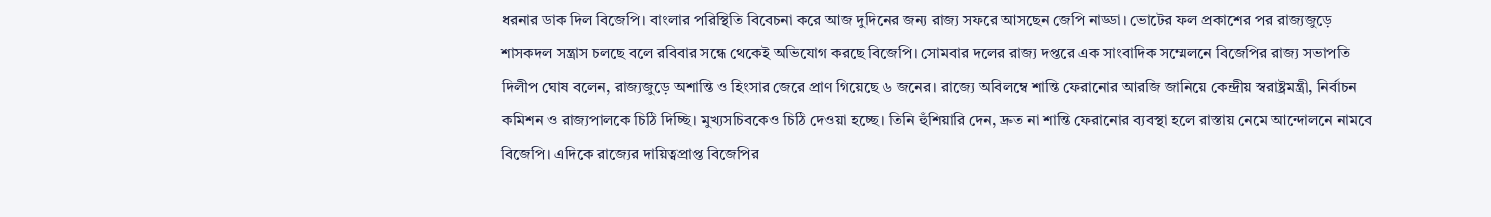ধরনার ডাক দিল বিজেপি। বাংলার পরিস্থিতি বিবেচনা করে আজ দুদিনের জন্য রাজ্য সফরে আসছেন জেপি নাড্ডা। ভোটের ফল প্রকাশের পর রাজ্যজুড়ে শাসকদল সন্ত্রাস চলছে বলে রবিবার সন্ধে থেকেই অভিযোগ করছে বিজেপি। সোমবার দলের রাজ্য দপ্তরে এক সাংবাদিক সম্মেলনে বিজেপির রাজ্য সভাপতি দিলীপ ঘোষ বলেন, রাজ্যজুড়ে অশান্তি ও হিংসার জেরে প্রাণ গিয়েছে ৬ জনের। রাজ্যে অবিলম্বে শান্তি ফেরানোর আরজি জানিয়ে কেন্দ্রীয় স্বরাষ্ট্রমন্ত্রী, নির্বাচন কমিশন ও রাজ্যপালকে চিঠি দিচ্ছি। মুখ্যসচিবকেও চিঠি দেওয়া হচ্ছে। তিনি হুঁশিয়ারি দেন, দ্রুত না শান্তি ফেরানোর ব্যবস্থা হলে রাস্তায় নেমে আন্দোলনে নামবে বিজেপি। এদিকে রাজ্যের দায়িত্বপ্রাপ্ত বিজেপির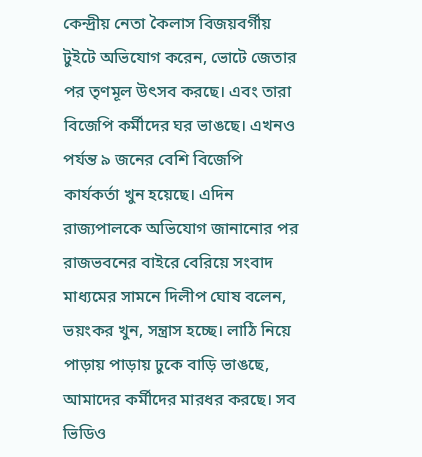কেন্দ্রীয় নেতা কৈলাস বিজয়বর্গীয় টুইটে অভিযোগ করেন, ভোটে জেতার পর তৃণমূল উৎসব করছে। এবং তারা বিজেপি কর্মীদের ঘর ভাঙছে। এখনও পর্যন্ত ৯ জনের বেশি বিজেপি কার্যকর্তা খুন হয়েছে। এদিন রাজ্যপালকে অভিযোগ জানানোর পর রাজভবনের বাইরে বেরিয়ে সংবাদ মাধ্যমের সামনে দিলীপ ঘোষ বলেন, ভয়ংকর খুন, সন্ত্রাস হচ্ছে। লাঠি নিয়ে পাড়ায় পাড়ায় ঢুকে বাড়ি ভাঙছে, আমাদের কর্মীদের মারধর করছে। সব ভিডিও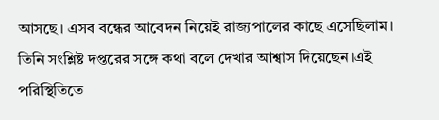আসছে। এসব বন্ধের আবেদন নিয়েই রাজ্যপালের কাছে এসেছিলাম। তিনি সংশ্লিষ্ট দপ্তরের সঙ্গে কথা বলে দেখার আশ্বাস দিয়েছেন।এই পরিস্থিতিতে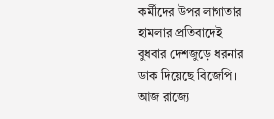কর্মীদের উপর লাগাতার হামলার প্রতিবাদেই বুধবার দেশজুড়ে ধরনার ডাক দিয়েছে বিজেপি। আজ রাজ্যে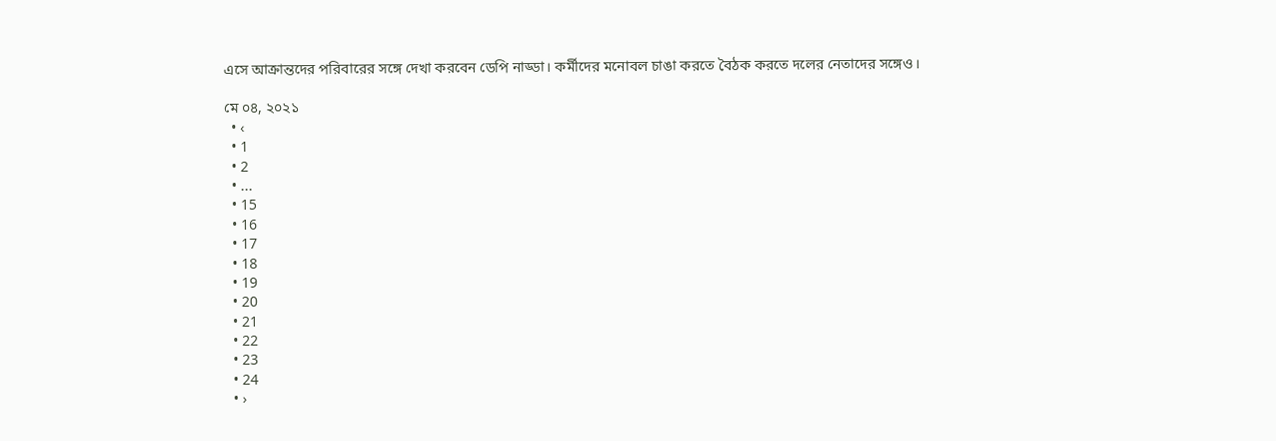এসে আক্রান্তদের পরিবারের সঙ্গে দেখা করবেন ডেপি নাড্ডা। কর্মীদের মনোবল চাঙা করতে বৈঠক করতে দলের নেতাদের সঙ্গেও।

মে ০৪, ২০২১
  • ‹
  • 1
  • 2
  • ...
  • 15
  • 16
  • 17
  • 18
  • 19
  • 20
  • 21
  • 22
  • 23
  • 24
  • ›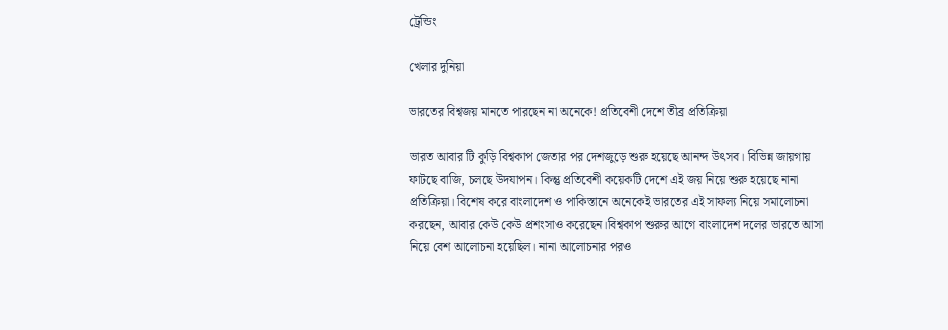ট্রেন্ডিং

খেলার দুনিয়া

ভারতের বিশ্বজয় মানতে পারছেন না অনেকে! প্রতিবেশী দেশে তীব্র প্রতিক্রিয়া

ভারত আবার টি কুড়ি বিশ্বকাপ জেতার পর দেশজুড়ে শুরু হয়েছে আনন্দ উৎসব। বিভিন্ন জায়গায় ফাটছে বাজি, চলছে উদযাপন। কিন্তু প্রতিবেশী কয়েকটি দেশে এই জয় নিয়ে শুরু হয়েছে নানা প্রতিক্রিয়া। বিশেষ করে বাংলাদেশ ও পাকিস্তানে অনেকেই ভারতের এই সাফল্য নিয়ে সমালোচনা করছেন, আবার কেউ কেউ প্রশংসাও করেছেন।বিশ্বকাপ শুরুর আগে বাংলাদেশ দলের ভারতে আসা নিয়ে বেশ আলোচনা হয়েছিল। নানা আলোচনার পরও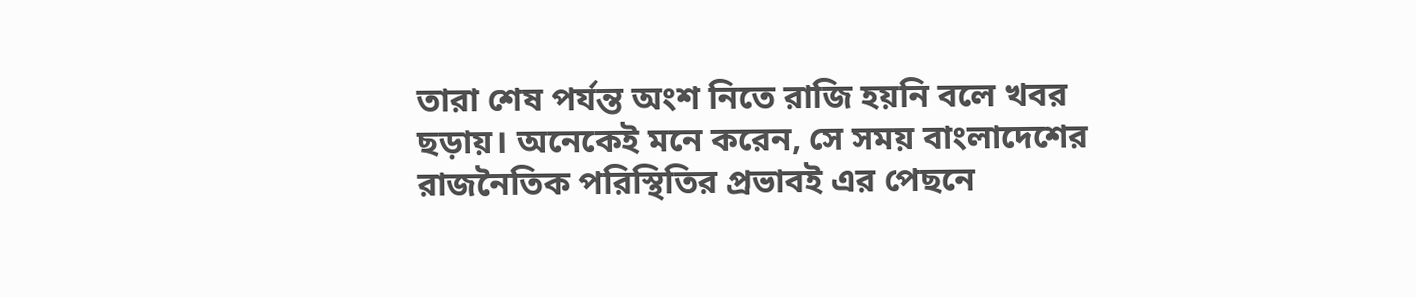তারা শেষ পর্যন্ত অংশ নিতে রাজি হয়নি বলে খবর ছড়ায়। অনেকেই মনে করেন, সে সময় বাংলাদেশের রাজনৈতিক পরিস্থিতির প্রভাবই এর পেছনে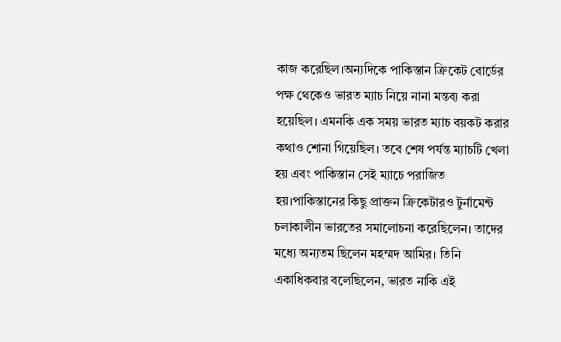কাজ করেছিল।অন্যদিকে পাকিস্তান ক্রিকেট বোর্ডের পক্ষ থেকেও ভারত ম্যাচ নিয়ে নানা মন্তব্য করা হয়েছিল। এমনকি এক সময় ভারত ম্যাচ বয়কট করার কথাও শোনা গিয়েছিল। তবে শেষ পর্যন্ত ম্যাচটি খেলা হয় এবং পাকিস্তান সেই ম্যাচে পরাজিত হয়।পাকিস্তানের কিছু প্রাক্তন ক্রিকেটারও টুর্নামেন্ট চলাকালীন ভারতের সমালোচনা করেছিলেন। তাদের মধ্যে অন্যতম ছিলেন মহম্মদ আমির। তিনি একাধিকবার বলেছিলেন, ভারত নাকি এই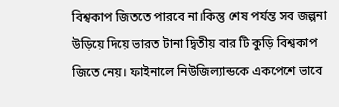বিশ্বকাপ জিততে পারবে না।কিন্তু শেষ পর্যন্ত সব জল্পনা উড়িয়ে দিয়ে ভারত টানা দ্বিতীয় বার টি কুড়ি বিশ্বকাপ জিতে নেয়। ফাইনালে নিউজিল্যান্ডকে একপেশে ভাবে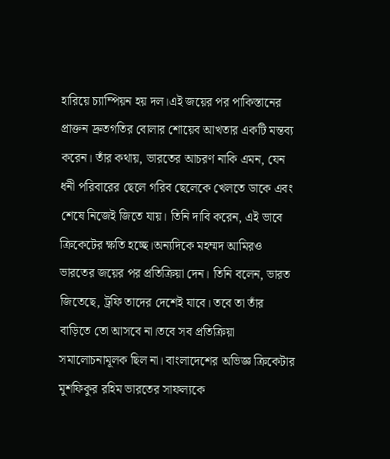হারিয়ে চ্যাম্পিয়ন হয় দল।এই জয়ের পর পাকিস্তানের প্রাক্তন দ্রুতগতির বোলার শোয়েব আখতার একটি মন্তব্য করেন। তাঁর কথায়, ভারতের আচরণ নাকি এমন, যেন ধনী পরিবারের ছেলে গরিব ছেলেকে খেলতে ডাকে এবং শেষে নিজেই জিতে যায়। তিনি দাবি করেন, এই ভাবে ক্রিকেটের ক্ষতি হচ্ছে।অন্যদিকে মহম্মদ আমিরও ভারতের জয়ের পর প্রতিক্রিয়া দেন। তিনি বলেন, ভারত জিতেছে, ট্রফি তাদের দেশেই যাবে। তবে তা তাঁর বাড়িতে তো আসবে না।তবে সব প্রতিক্রিয়া সমালোচনামূলক ছিল না। বাংলাদেশের অভিজ্ঞ ক্রিকেটার মুশফিকুর রহিম ভারতের সাফল্যকে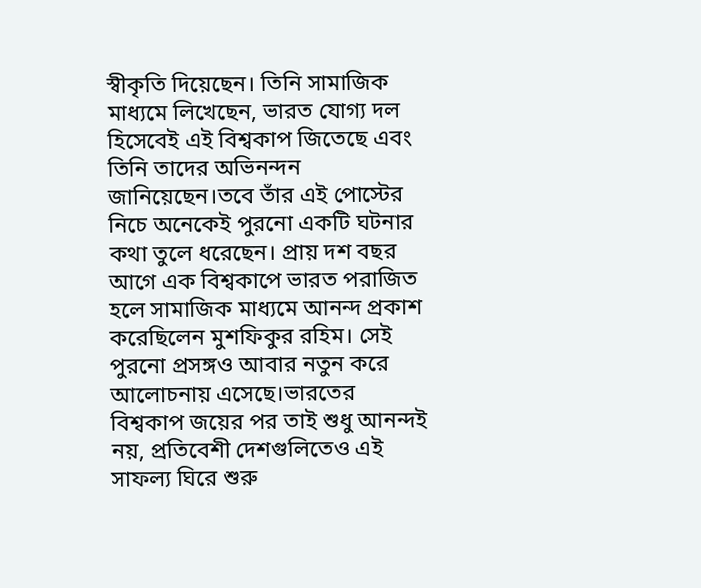স্বীকৃতি দিয়েছেন। তিনি সামাজিক মাধ্যমে লিখেছেন, ভারত যোগ্য দল হিসেবেই এই বিশ্বকাপ জিতেছে এবং তিনি তাদের অভিনন্দন জানিয়েছেন।তবে তাঁর এই পোস্টের নিচে অনেকেই পুরনো একটি ঘটনার কথা তুলে ধরেছেন। প্রায় দশ বছর আগে এক বিশ্বকাপে ভারত পরাজিত হলে সামাজিক মাধ্যমে আনন্দ প্রকাশ করেছিলেন মুশফিকুর রহিম। সেই পুরনো প্রসঙ্গও আবার নতুন করে আলোচনায় এসেছে।ভারতের বিশ্বকাপ জয়ের পর তাই শুধু আনন্দই নয়, প্রতিবেশী দেশগুলিতেও এই সাফল্য ঘিরে শুরু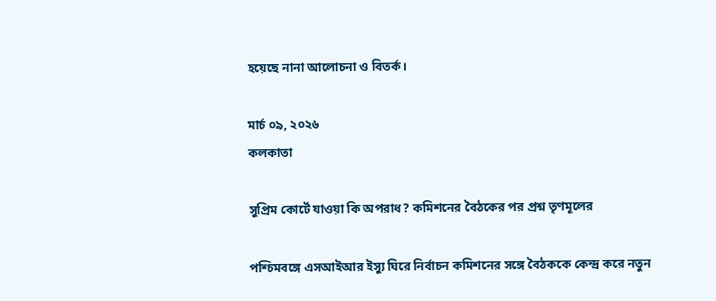হয়েছে নানা আলোচনা ও বিতর্ক।

মার্চ ০৯, ২০২৬
কলকাতা

সুপ্রিম কোর্টে যাওয়া কি অপরাধ? কমিশনের বৈঠকের পর প্রশ্ন তৃণমূলের

পশ্চিমবঙ্গে এসআইআর ইস্যু ঘিরে নির্বাচন কমিশনের সঙ্গে বৈঠককে কেন্দ্র করে নতুন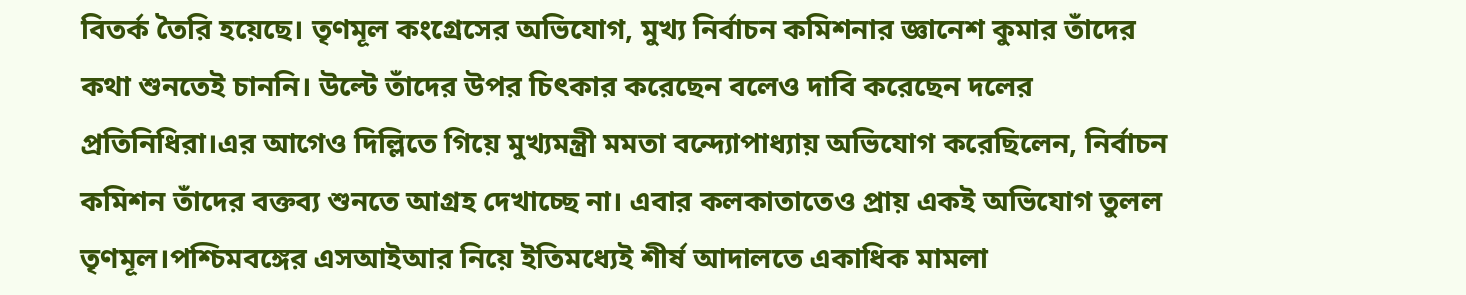বিতর্ক তৈরি হয়েছে। তৃণমূল কংগ্রেসের অভিযোগ, মুখ্য নির্বাচন কমিশনার জ্ঞানেশ কুমার তাঁদের কথা শুনতেই চাননি। উল্টে তাঁদের উপর চিৎকার করেছেন বলেও দাবি করেছেন দলের প্রতিনিধিরা।এর আগেও দিল্লিতে গিয়ে মুখ্যমন্ত্রী মমতা বন্দ্যোপাধ্যায় অভিযোগ করেছিলেন, নির্বাচন কমিশন তাঁদের বক্তব্য শুনতে আগ্রহ দেখাচ্ছে না। এবার কলকাতাতেও প্রায় একই অভিযোগ তুলল তৃণমূল।পশ্চিমবঙ্গের এসআইআর নিয়ে ইতিমধ্যেই শীর্ষ আদালতে একাধিক মামলা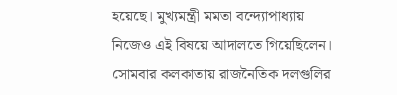হয়েছে। মুখ্যমন্ত্রী মমতা বন্দ্যোপাধ্যায় নিজেও এই বিষয়ে আদালতে গিয়েছিলেন। সোমবার কলকাতায় রাজনৈতিক দলগুলির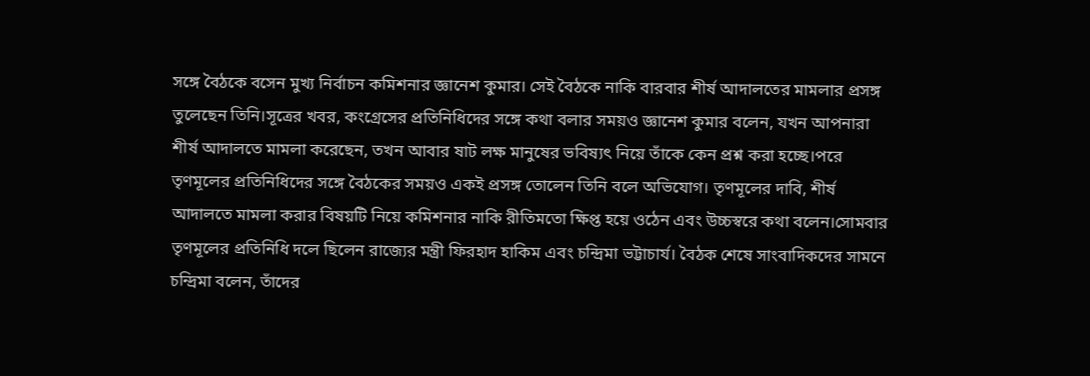সঙ্গে বৈঠকে বসেন মুখ্য নির্বাচন কমিশনার জ্ঞানেশ কুমার। সেই বৈঠকে নাকি বারবার শীর্ষ আদালতের মামলার প্রসঙ্গ তুলেছেন তিনি।সূত্রের খবর, কংগ্রেসের প্রতিনিধিদের সঙ্গে কথা বলার সময়ও জ্ঞানেশ কুমার বলেন, যখন আপনারা শীর্ষ আদালতে মামলা করেছেন, তখন আবার ষাট লক্ষ মানুষের ভবিষ্যৎ নিয়ে তাঁকে কেন প্রশ্ন করা হচ্ছে।পরে তৃণমূলের প্রতিনিধিদের সঙ্গে বৈঠকের সময়ও একই প্রসঙ্গ তোলেন তিনি বলে অভিযোগ। তৃণমূলের দাবি, শীর্ষ আদালতে মামলা করার বিষয়টি নিয়ে কমিশনার নাকি রীতিমতো ক্ষিপ্ত হয়ে ওঠেন এবং উচ্চস্বরে কথা বলেন।সোমবার তৃণমূলের প্রতিনিধি দলে ছিলেন রাজ্যের মন্ত্রী ফিরহাদ হাকিম এবং চন্দ্রিমা ভট্টাচার্য। বৈঠক শেষে সাংবাদিকদের সামনে চন্দ্রিমা বলেন, তাঁদের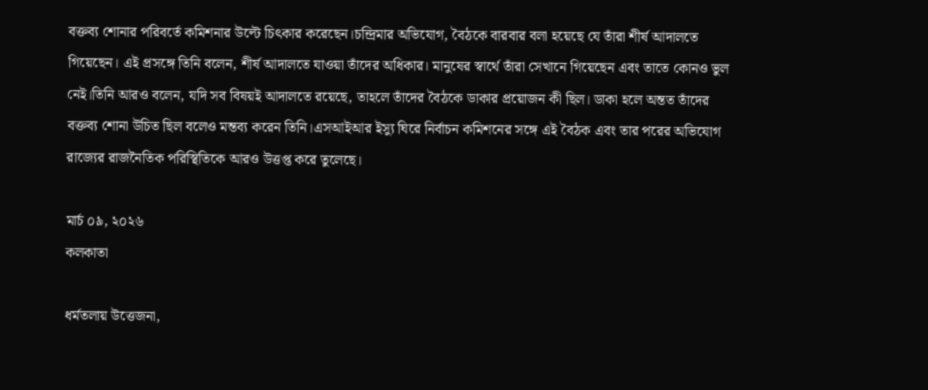বক্তব্য শোনার পরিবর্তে কমিশনার উল্টে চিৎকার করেছেন।চন্দ্রিমার অভিযোগ, বৈঠকে বারবার বলা হয়েছে যে তাঁরা শীর্ষ আদালতে গিয়েছেন। এই প্রসঙ্গে তিনি বলেন, শীর্ষ আদালতে যাওয়া তাঁদের অধিকার। মানুষের স্বার্থে তাঁরা সেখানে গিয়েছেন এবং তাতে কোনও ভুল নেই।তিনি আরও বলেন, যদি সব বিষয়ই আদালতে রয়েছে, তাহলে তাঁদের বৈঠকে ডাকার প্রয়োজন কী ছিল। ডাকা হলে অন্তত তাঁদের বক্তব্য শোনা উচিত ছিল বলেও মন্তব্য করেন তিনি।এসআইআর ইস্যু ঘিরে নির্বাচন কমিশনের সঙ্গে এই বৈঠক এবং তার পরের অভিযোগ রাজ্যের রাজনৈতিক পরিস্থিতিকে আরও উত্তপ্ত করে তুলেছে।

মার্চ ০৯, ২০২৬
কলকাতা

ধর্মতলায় উত্তেজনা,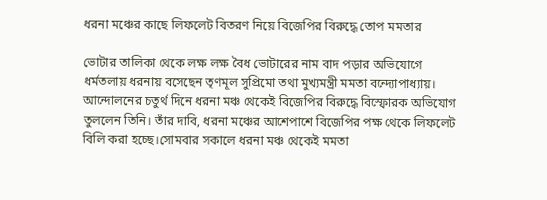ধরনা মঞ্চের কাছে লিফলেট বিতরণ নিয়ে বিজেপির বিরুদ্ধে তোপ মমতার

ভোটার তালিকা থেকে লক্ষ লক্ষ বৈধ ভোটারের নাম বাদ পড়ার অভিযোগে ধর্মতলায় ধরনায় বসেছেন তৃণমূল সুপ্রিমো তথা মুখ্যমন্ত্রী মমতা বন্দ্যোপাধ্যায়। আন্দোলনের চতুর্থ দিনে ধরনা মঞ্চ থেকেই বিজেপির বিরুদ্ধে বিস্ফোরক অভিযোগ তুললেন তিনি। তাঁর দাবি, ধরনা মঞ্চের আশেপাশে বিজেপির পক্ষ থেকে লিফলেট বিলি করা হচ্ছে।সোমবার সকালে ধরনা মঞ্চ থেকেই মমতা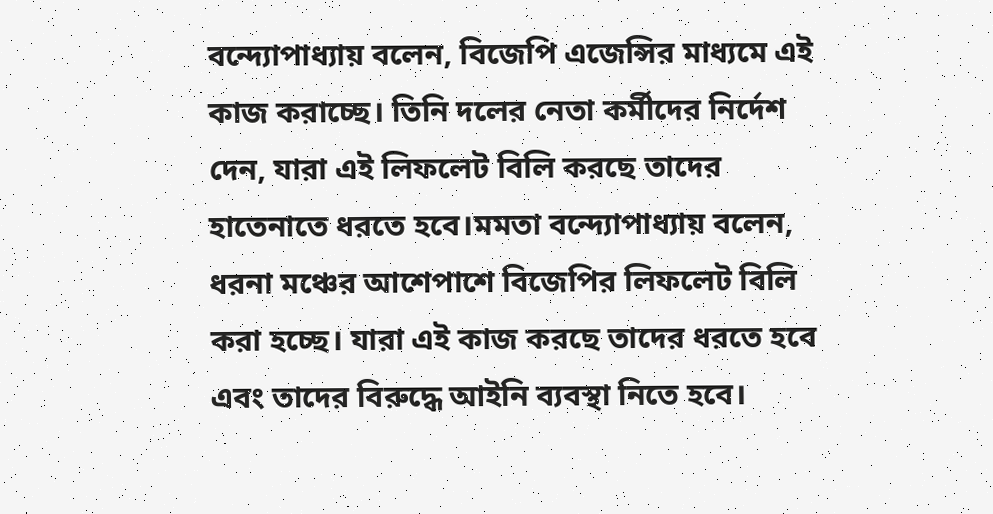বন্দ্যোপাধ্যায় বলেন, বিজেপি এজেন্সির মাধ্যমে এই কাজ করাচ্ছে। তিনি দলের নেতা কর্মীদের নির্দেশ দেন, যারা এই লিফলেট বিলি করছে তাদের হাতেনাতে ধরতে হবে।মমতা বন্দ্যোপাধ্যায় বলেন, ধরনা মঞ্চের আশেপাশে বিজেপির লিফলেট বিলি করা হচ্ছে। যারা এই কাজ করছে তাদের ধরতে হবে এবং তাদের বিরুদ্ধে আইনি ব্যবস্থা নিতে হবে।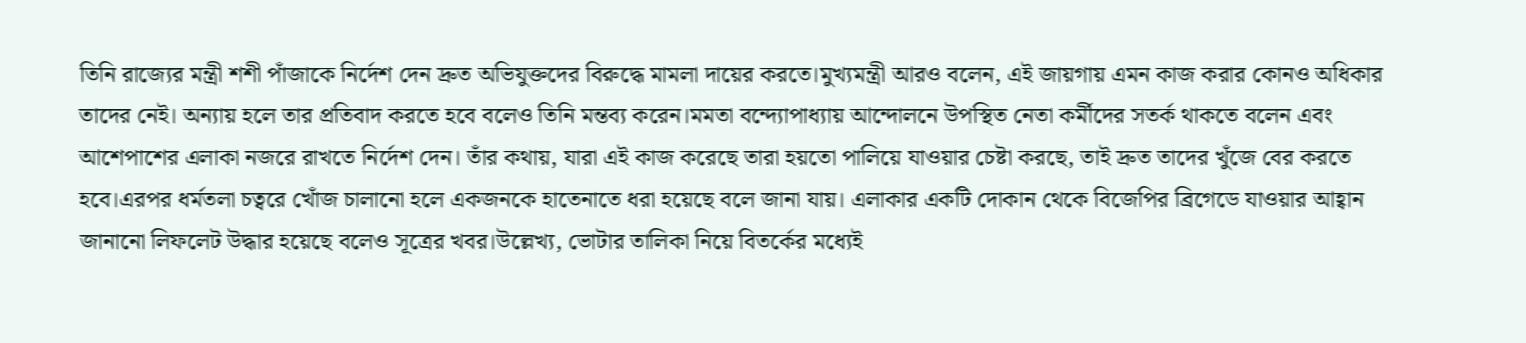তিনি রাজ্যের মন্ত্রী শশী পাঁজাকে নির্দেশ দেন দ্রুত অভিযুক্তদের বিরুদ্ধে মামলা দায়ের করতে।মুখ্যমন্ত্রী আরও বলেন, এই জায়গায় এমন কাজ করার কোনও অধিকার তাদের নেই। অন্যায় হলে তার প্রতিবাদ করতে হবে বলেও তিনি মন্তব্য করেন।মমতা বন্দ্যোপাধ্যায় আন্দোলনে উপস্থিত নেতা কর্মীদের সতর্ক থাকতে বলেন এবং আশেপাশের এলাকা নজরে রাখতে নির্দেশ দেন। তাঁর কথায়, যারা এই কাজ করেছে তারা হয়তো পালিয়ে যাওয়ার চেষ্টা করছে, তাই দ্রুত তাদের খুঁজে বের করতে হবে।এরপর ধর্মতলা চত্বরে খোঁজ চালানো হলে একজনকে হাতেনাতে ধরা হয়েছে বলে জানা যায়। এলাকার একটি দোকান থেকে বিজেপির ব্রিগেডে যাওয়ার আহ্বান জানানো লিফলেট উদ্ধার হয়েছে বলেও সূত্রের খবর।উল্লেখ্য, ভোটার তালিকা নিয়ে বিতর্কের মধ্যেই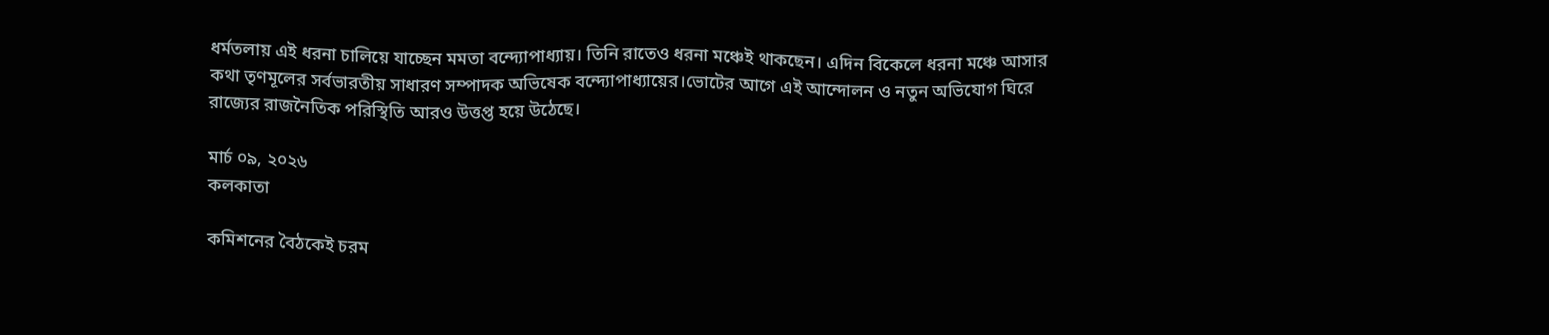ধর্মতলায় এই ধরনা চালিয়ে যাচ্ছেন মমতা বন্দ্যোপাধ্যায়। তিনি রাতেও ধরনা মঞ্চেই থাকছেন। এদিন বিকেলে ধরনা মঞ্চে আসার কথা তৃণমূলের সর্বভারতীয় সাধারণ সম্পাদক অভিষেক বন্দ্যোপাধ্যায়ের।ভোটের আগে এই আন্দোলন ও নতুন অভিযোগ ঘিরে রাজ্যের রাজনৈতিক পরিস্থিতি আরও উত্তপ্ত হয়ে উঠেছে।

মার্চ ০৯, ২০২৬
কলকাতা

কমিশনের বৈঠকেই চরম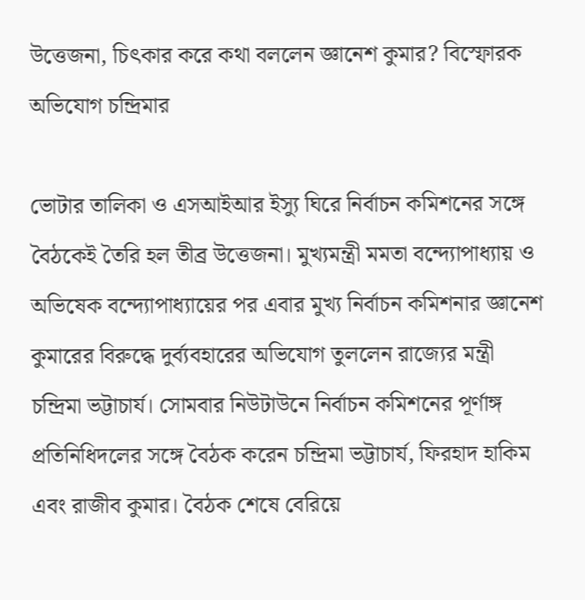উত্তেজনা, চিৎকার করে কথা বললেন জ্ঞানেশ কুমার? বিস্ফোরক অভিযোগ চন্দ্রিমার

ভোটার তালিকা ও এসআইআর ইস্যু ঘিরে নির্বাচন কমিশনের সঙ্গে বৈঠকেই তৈরি হল তীব্র উত্তেজনা। মুখ্যমন্ত্রী মমতা বন্দ্যোপাধ্যায় ও অভিষেক বন্দ্যোপাধ্যায়ের পর এবার মুখ্য নির্বাচন কমিশনার জ্ঞানেশ কুমারের বিরুদ্ধে দুর্ব্যবহারের অভিযোগ তুললেন রাজ্যের মন্ত্রী চন্দ্রিমা ভট্টাচার্য। সোমবার নিউটাউনে নির্বাচন কমিশনের পূর্ণাঙ্গ প্রতিনিধিদলের সঙ্গে বৈঠক করেন চন্দ্রিমা ভট্টাচার্য, ফিরহাদ হাকিম এবং রাজীব কুমার। বৈঠক শেষে বেরিয়ে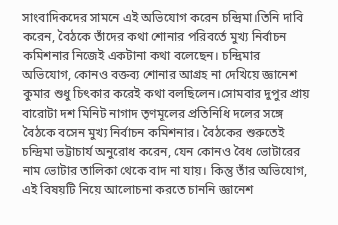সাংবাদিকদের সামনে এই অভিযোগ করেন চন্দ্রিমা।তিনি দাবি করেন, বৈঠকে তাঁদের কথা শোনার পরিবর্তে মুখ্য নির্বাচন কমিশনার নিজেই একটানা কথা বলেছেন। চন্দ্রিমার অভিযোগ, কোনও বক্তব্য শোনার আগ্রহ না দেখিয়ে জ্ঞানেশ কুমার শুধু চিৎকার করেই কথা বলছিলেন।সোমবার দুপুর প্রায় বারোটা দশ মিনিট নাগাদ তৃণমূলের প্রতিনিধি দলের সঙ্গে বৈঠকে বসেন মুখ্য নির্বাচন কমিশনার। বৈঠকের শুরুতেই চন্দ্রিমা ভট্টাচার্য অনুরোধ করেন, যেন কোনও বৈধ ভোটারের নাম ভোটার তালিকা থেকে বাদ না যায়। কিন্তু তাঁর অভিযোগ, এই বিষয়টি নিয়ে আলোচনা করতে চাননি জ্ঞানেশ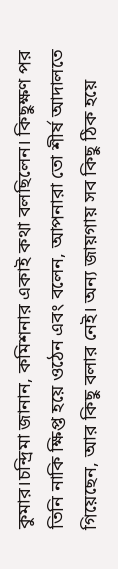কুমার।চন্দ্রিমা জানান, কমিশনার একাই কথা বলছিলেন। কিছুক্ষণ পর তিনি নাকি ক্ষিপ্ত হয়ে ওঠেন এবং বলেন, আপনারা তো শীর্ষ আদালতে গিয়েছেন, আর কিছু বলার নেই। অন্য জায়গায় সব কিছু ঠিক হয়ে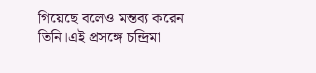গিয়েছে বলেও মন্তব্য করেন তিনি।এই প্রসঙ্গে চন্দ্রিমা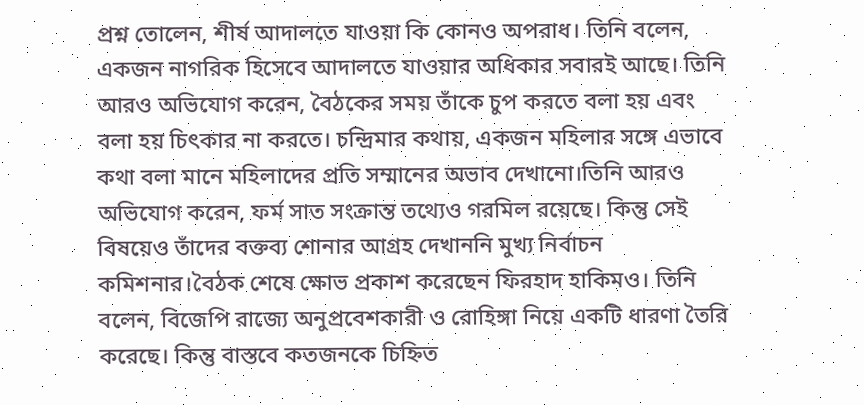প্রশ্ন তোলেন, শীর্ষ আদালতে যাওয়া কি কোনও অপরাধ। তিনি বলেন, একজন নাগরিক হিসেবে আদালতে যাওয়ার অধিকার সবারই আছে। তিনি আরও অভিযোগ করেন, বৈঠকের সময় তাঁকে চুপ করতে বলা হয় এবং বলা হয় চিৎকার না করতে। চন্দ্রিমার কথায়, একজন মহিলার সঙ্গে এভাবে কথা বলা মানে মহিলাদের প্রতি সম্মানের অভাব দেখানো।তিনি আরও অভিযোগ করেন, ফর্ম সাত সংক্রান্ত তথ্যেও গরমিল রয়েছে। কিন্তু সেই বিষয়েও তাঁদের বক্তব্য শোনার আগ্রহ দেখাননি মুখ্য নির্বাচন কমিশনার।বৈঠক শেষে ক্ষোভ প্রকাশ করেছেন ফিরহাদ হাকিমও। তিনি বলেন, বিজেপি রাজ্যে অনুপ্রবেশকারী ও রোহিঙ্গা নিয়ে একটি ধারণা তৈরি করেছে। কিন্তু বাস্তবে কতজনকে চিহ্নিত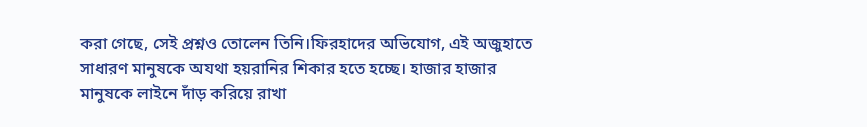করা গেছে, সেই প্রশ্নও তোলেন তিনি।ফিরহাদের অভিযোগ, এই অজুহাতে সাধারণ মানুষকে অযথা হয়রানির শিকার হতে হচ্ছে। হাজার হাজার মানুষকে লাইনে দাঁড় করিয়ে রাখা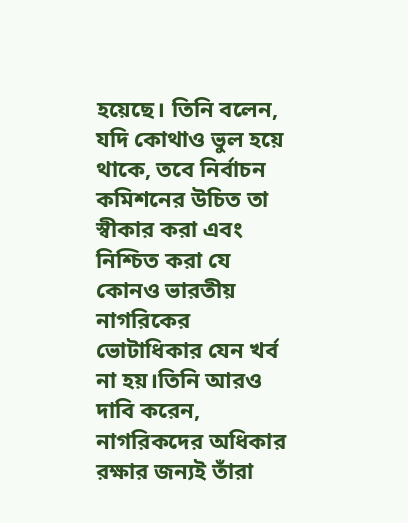হয়েছে। তিনি বলেন, যদি কোথাও ভুল হয়ে থাকে, তবে নির্বাচন কমিশনের উচিত তা স্বীকার করা এবং নিশ্চিত করা যে কোনও ভারতীয় নাগরিকের ভোটাধিকার যেন খর্ব না হয়।তিনি আরও দাবি করেন, নাগরিকদের অধিকার রক্ষার জন্যই তাঁরা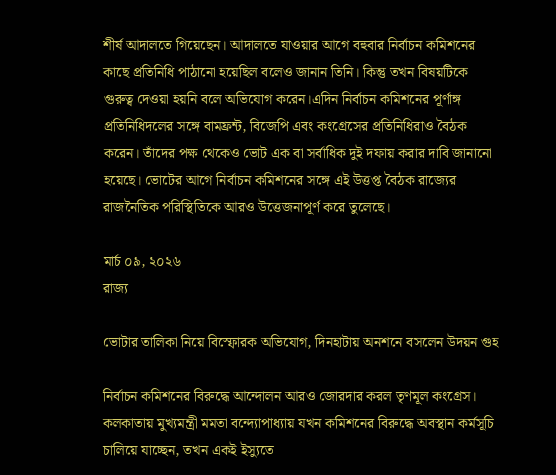শীর্ষ আদালতে গিয়েছেন। আদালতে যাওয়ার আগে বহুবার নির্বাচন কমিশনের কাছে প্রতিনিধি পাঠানো হয়েছিল বলেও জানান তিনি। কিন্তু তখন বিষয়টিকে গুরুত্ব দেওয়া হয়নি বলে অভিযোগ করেন।এদিন নির্বাচন কমিশনের পূর্ণাঙ্গ প্রতিনিধিদলের সঙ্গে বামফ্রন্ট, বিজেপি এবং কংগ্রেসের প্রতিনিধিরাও বৈঠক করেন। তাঁদের পক্ষ থেকেও ভোট এক বা সর্বাধিক দুই দফায় করার দাবি জানানো হয়েছে। ভোটের আগে নির্বাচন কমিশনের সঙ্গে এই উত্তপ্ত বৈঠক রাজ্যের রাজনৈতিক পরিস্থিতিকে আরও উত্তেজনাপূর্ণ করে তুলেছে।

মার্চ ০৯, ২০২৬
রাজ্য

ভোটার তালিকা নিয়ে বিস্ফোরক অভিযোগ, দিনহাটায় অনশনে বসলেন উদয়ন গুহ

নির্বাচন কমিশনের বিরুদ্ধে আন্দোলন আরও জোরদার করল তৃণমূল কংগ্রেস। কলকাতায় মুখ্যমন্ত্রী মমতা বন্দ্যোপাধ্যায় যখন কমিশনের বিরুদ্ধে অবস্থান কর্মসূচি চালিয়ে যাচ্ছেন, তখন একই ইস্যুতে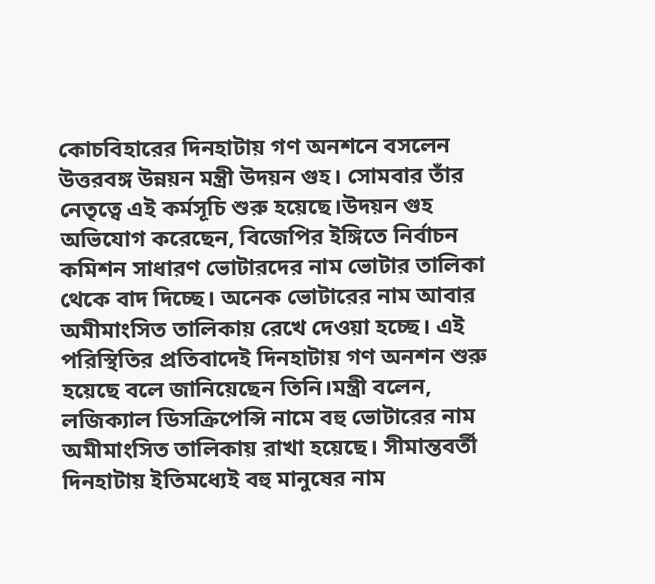কোচবিহারের দিনহাটায় গণ অনশনে বসলেন উত্তরবঙ্গ উন্নয়ন মন্ত্রী উদয়ন গুহ। সোমবার তাঁর নেতৃত্বে এই কর্মসূচি শুরু হয়েছে।উদয়ন গুহ অভিযোগ করেছেন, বিজেপির ইঙ্গিতে নির্বাচন কমিশন সাধারণ ভোটারদের নাম ভোটার তালিকা থেকে বাদ দিচ্ছে। অনেক ভোটারের নাম আবার অমীমাংসিত তালিকায় রেখে দেওয়া হচ্ছে। এই পরিস্থিতির প্রতিবাদেই দিনহাটায় গণ অনশন শুরু হয়েছে বলে জানিয়েছেন তিনি।মন্ত্রী বলেন, লজিক্যাল ডিসক্রিপেন্সি নামে বহু ভোটারের নাম অমীমাংসিত তালিকায় রাখা হয়েছে। সীমান্তবর্তী দিনহাটায় ইতিমধ্যেই বহু মানুষের নাম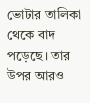ভোটার তালিকা থেকে বাদ পড়েছে। তার উপর আরও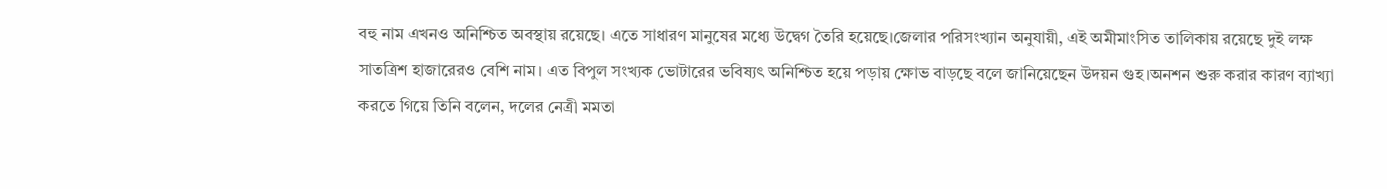বহু নাম এখনও অনিশ্চিত অবস্থায় রয়েছে। এতে সাধারণ মানুষের মধ্যে উদ্বেগ তৈরি হয়েছে।জেলার পরিসংখ্যান অনুযায়ী, এই অমীমাংসিত তালিকায় রয়েছে দুই লক্ষ সাতত্রিশ হাজারেরও বেশি নাম। এত বিপুল সংখ্যক ভোটারের ভবিষ্যৎ অনিশ্চিত হয়ে পড়ায় ক্ষোভ বাড়ছে বলে জানিয়েছেন উদয়ন গুহ।অনশন শুরু করার কারণ ব্যাখ্যা করতে গিয়ে তিনি বলেন, দলের নেত্রী মমতা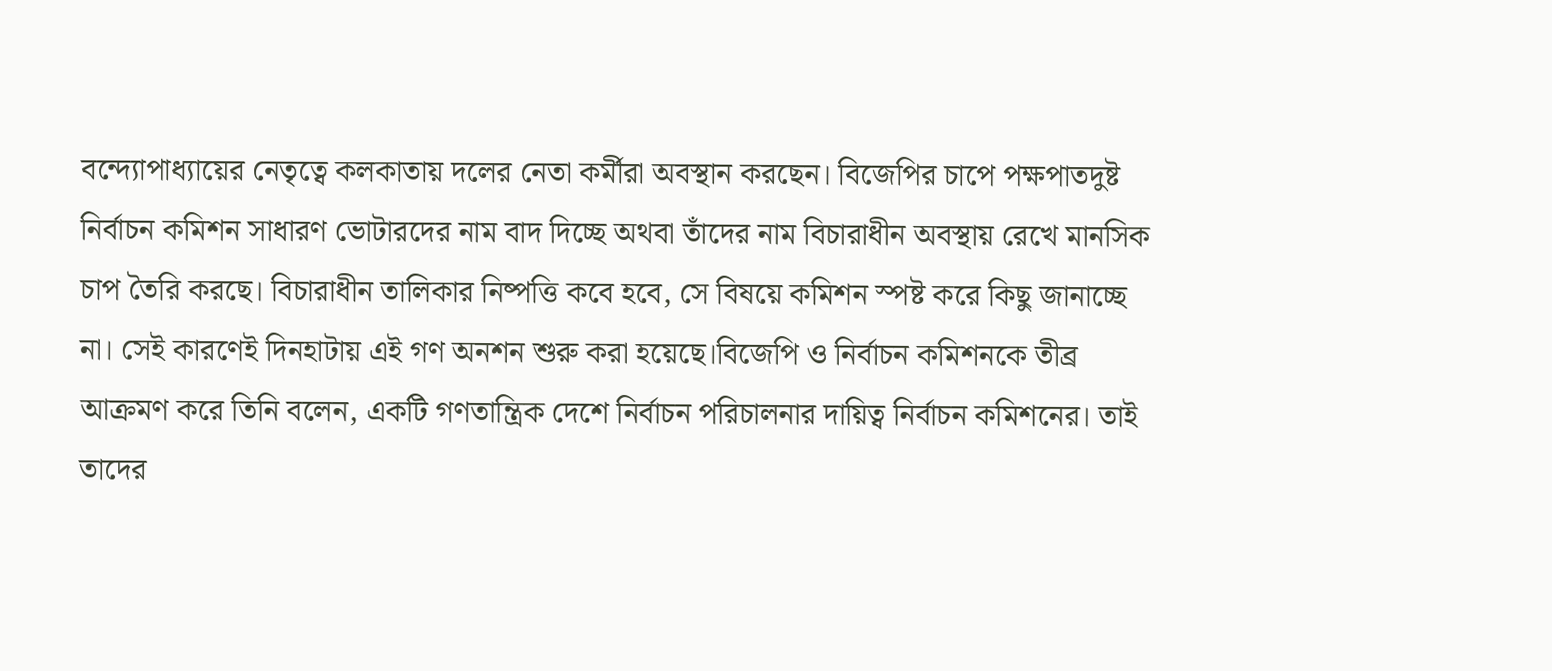বন্দ্যোপাধ্যায়ের নেতৃত্বে কলকাতায় দলের নেতা কর্মীরা অবস্থান করছেন। বিজেপির চাপে পক্ষপাতদুষ্ট নির্বাচন কমিশন সাধারণ ভোটারদের নাম বাদ দিচ্ছে অথবা তাঁদের নাম বিচারাধীন অবস্থায় রেখে মানসিক চাপ তৈরি করছে। বিচারাধীন তালিকার নিষ্পত্তি কবে হবে, সে বিষয়ে কমিশন স্পষ্ট করে কিছু জানাচ্ছে না। সেই কারণেই দিনহাটায় এই গণ অনশন শুরু করা হয়েছে।বিজেপি ও নির্বাচন কমিশনকে তীব্র আক্রমণ করে তিনি বলেন, একটি গণতান্ত্রিক দেশে নির্বাচন পরিচালনার দায়িত্ব নির্বাচন কমিশনের। তাই তাদের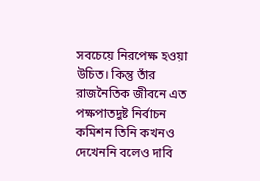সবচেয়ে নিরপেক্ষ হওয়া উচিত। কিন্তু তাঁর রাজনৈতিক জীবনে এত পক্ষপাতদুষ্ট নির্বাচন কমিশন তিনি কখনও দেখেননি বলেও দাবি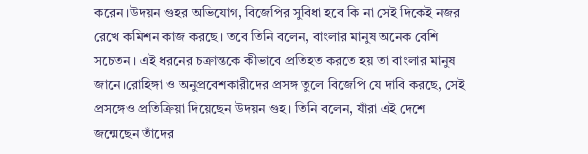করেন।উদয়ন গুহর অভিযোগ, বিজেপির সুবিধা হবে কি না সেই দিকেই নজর রেখে কমিশন কাজ করছে। তবে তিনি বলেন, বাংলার মানুষ অনেক বেশি সচেতন। এই ধরনের চক্রান্তকে কীভাবে প্রতিহত করতে হয় তা বাংলার মানুষ জানে।রোহিঙ্গা ও অনুপ্রবেশকারীদের প্রসঙ্গ তুলে বিজেপি যে দাবি করছে, সেই প্রসঙ্গেও প্রতিক্রিয়া দিয়েছেন উদয়ন গুহ। তিনি বলেন, যাঁরা এই দেশে জন্মেছেন তাঁদের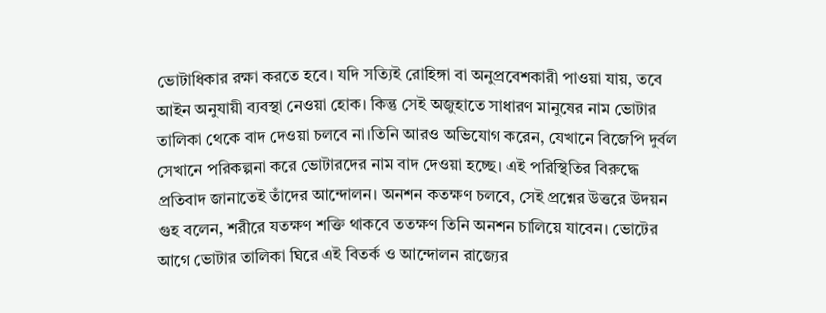ভোটাধিকার রক্ষা করতে হবে। যদি সত্যিই রোহিঙ্গা বা অনুপ্রবেশকারী পাওয়া যায়, তবে আইন অনুযায়ী ব্যবস্থা নেওয়া হোক। কিন্তু সেই অজুহাতে সাধারণ মানুষের নাম ভোটার তালিকা থেকে বাদ দেওয়া চলবে না।তিনি আরও অভিযোগ করেন, যেখানে বিজেপি দুর্বল সেখানে পরিকল্পনা করে ভোটারদের নাম বাদ দেওয়া হচ্ছে। এই পরিস্থিতির বিরুদ্ধে প্রতিবাদ জানাতেই তাঁদের আন্দোলন। অনশন কতক্ষণ চলবে, সেই প্রশ্নের উত্তরে উদয়ন গুহ বলেন, শরীরে যতক্ষণ শক্তি থাকবে ততক্ষণ তিনি অনশন চালিয়ে যাবেন। ভোটের আগে ভোটার তালিকা ঘিরে এই বিতর্ক ও আন্দোলন রাজ্যের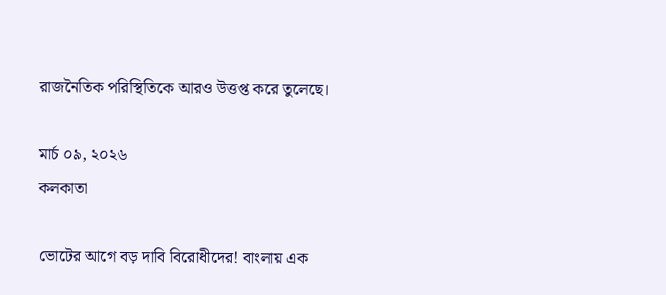রাজনৈতিক পরিস্থিতিকে আরও উত্তপ্ত করে তুলেছে।

মার্চ ০৯, ২০২৬
কলকাতা

ভোটের আগে বড় দাবি বিরোধীদের! বাংলায় এক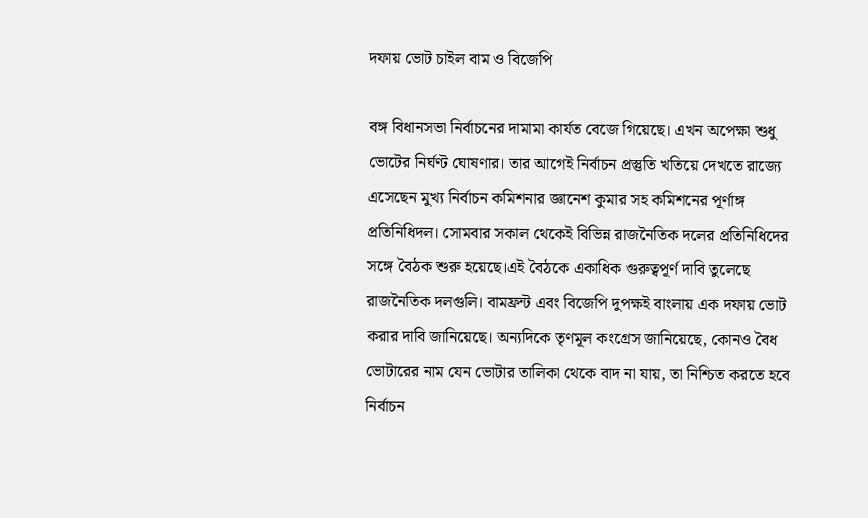দফায় ভোট চাইল বাম ও বিজেপি

বঙ্গ বিধানসভা নির্বাচনের দামামা কার্যত বেজে গিয়েছে। এখন অপেক্ষা শুধু ভোটের নির্ঘণ্ট ঘোষণার। তার আগেই নির্বাচন প্রস্তুতি খতিয়ে দেখতে রাজ্যে এসেছেন মুখ্য নির্বাচন কমিশনার জ্ঞানেশ কুমার সহ কমিশনের পূর্ণাঙ্গ প্রতিনিধিদল। সোমবার সকাল থেকেই বিভিন্ন রাজনৈতিক দলের প্রতিনিধিদের সঙ্গে বৈঠক শুরু হয়েছে।এই বৈঠকে একাধিক গুরুত্বপূর্ণ দাবি তুলেছে রাজনৈতিক দলগুলি। বামফ্রন্ট এবং বিজেপি দুপক্ষই বাংলায় এক দফায় ভোট করার দাবি জানিয়েছে। অন্যদিকে তৃণমূল কংগ্রেস জানিয়েছে, কোনও বৈধ ভোটারের নাম যেন ভোটার তালিকা থেকে বাদ না যায়, তা নিশ্চিত করতে হবে নির্বাচন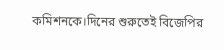কমিশনকে।দিনের শুরুতেই বিজেপির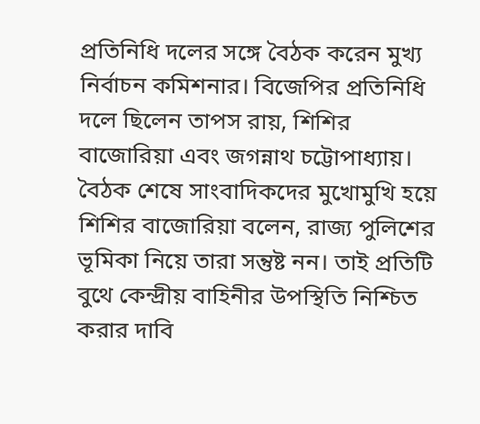প্রতিনিধি দলের সঙ্গে বৈঠক করেন মুখ্য নির্বাচন কমিশনার। বিজেপির প্রতিনিধি দলে ছিলেন তাপস রায়, শিশির বাজোরিয়া এবং জগন্নাথ চট্টোপাধ্যায়। বৈঠক শেষে সাংবাদিকদের মুখোমুখি হয়ে শিশির বাজোরিয়া বলেন, রাজ্য পুলিশের ভূমিকা নিয়ে তারা সন্তুষ্ট নন। তাই প্রতিটি বুথে কেন্দ্রীয় বাহিনীর উপস্থিতি নিশ্চিত করার দাবি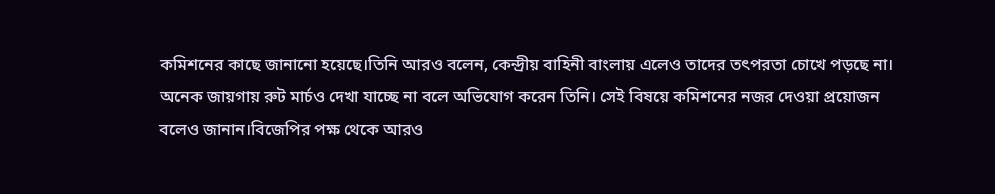কমিশনের কাছে জানানো হয়েছে।তিনি আরও বলেন, কেন্দ্রীয় বাহিনী বাংলায় এলেও তাদের তৎপরতা চোখে পড়ছে না। অনেক জায়গায় রুট মার্চও দেখা যাচ্ছে না বলে অভিযোগ করেন তিনি। সেই বিষয়ে কমিশনের নজর দেওয়া প্রয়োজন বলেও জানান।বিজেপির পক্ষ থেকে আরও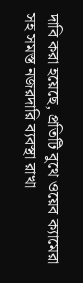দাবি করা হয়েছে, প্রতিটি বুথে ওয়েব ক্যামেরা সহ সমস্ত নজরদারি ব্যবস্থা রাখা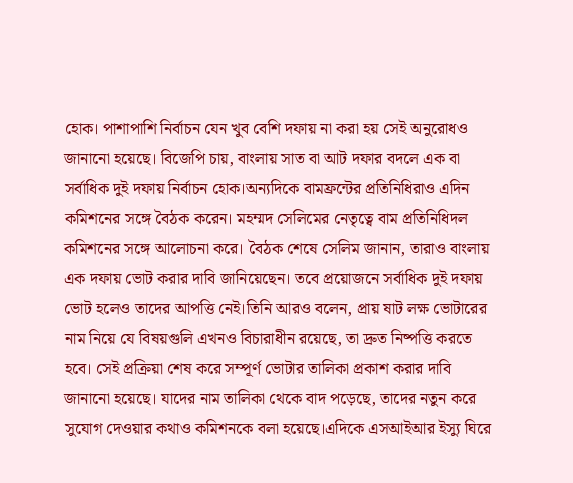হোক। পাশাপাশি নির্বাচন যেন খুব বেশি দফায় না করা হয় সেই অনুরোধও জানানো হয়েছে। বিজেপি চায়, বাংলায় সাত বা আট দফার বদলে এক বা সর্বাধিক দুই দফায় নির্বাচন হোক।অন্যদিকে বামফ্রন্টের প্রতিনিধিরাও এদিন কমিশনের সঙ্গে বৈঠক করেন। মহম্মদ সেলিমের নেতৃত্বে বাম প্রতিনিধিদল কমিশনের সঙ্গে আলোচনা করে। বৈঠক শেষে সেলিম জানান, তারাও বাংলায় এক দফায় ভোট করার দাবি জানিয়েছেন। তবে প্রয়োজনে সর্বাধিক দুই দফায় ভোট হলেও তাদের আপত্তি নেই।তিনি আরও বলেন, প্রায় ষাট লক্ষ ভোটারের নাম নিয়ে যে বিষয়গুলি এখনও বিচারাধীন রয়েছে, তা দ্রুত নিষ্পত্তি করতে হবে। সেই প্রক্রিয়া শেষ করে সম্পূর্ণ ভোটার তালিকা প্রকাশ করার দাবি জানানো হয়েছে। যাদের নাম তালিকা থেকে বাদ পড়েছে, তাদের নতুন করে সুযোগ দেওয়ার কথাও কমিশনকে বলা হয়েছে।এদিকে এসআইআর ইস্যু ঘিরে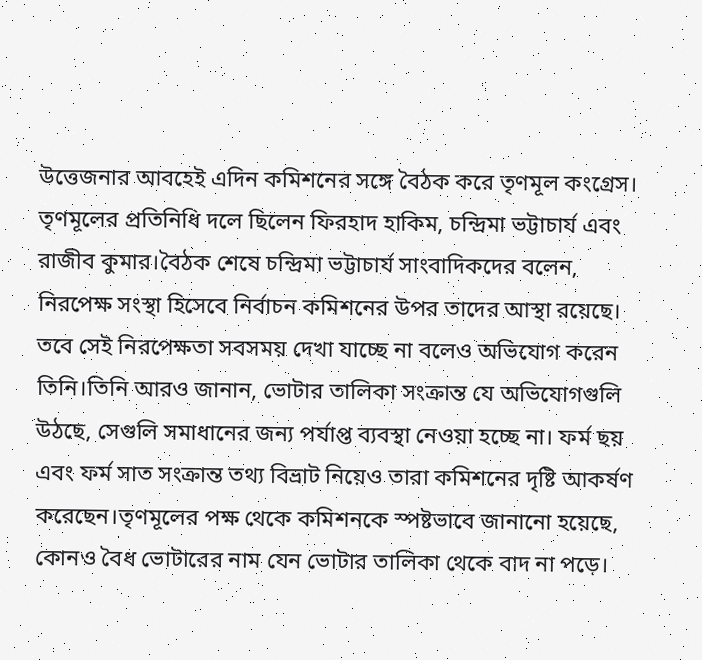উত্তেজনার আবহেই এদিন কমিশনের সঙ্গে বৈঠক করে তৃণমূল কংগ্রেস। তৃণমূলের প্রতিনিধি দলে ছিলেন ফিরহাদ হাকিম, চন্দ্রিমা ভট্টাচার্য এবং রাজীব কুমার।বৈঠক শেষে চন্দ্রিমা ভট্টাচার্য সাংবাদিকদের বলেন, নিরপেক্ষ সংস্থা হিসেবে নির্বাচন কমিশনের উপর তাদের আস্থা রয়েছে। তবে সেই নিরপেক্ষতা সবসময় দেখা যাচ্ছে না বলেও অভিযোগ করেন তিনি।তিনি আরও জানান, ভোটার তালিকা সংক্রান্ত যে অভিযোগগুলি উঠছে, সেগুলি সমাধানের জন্য পর্যাপ্ত ব্যবস্থা নেওয়া হচ্ছে না। ফর্ম ছয় এবং ফর্ম সাত সংক্রান্ত তথ্য বিভ্রাট নিয়েও তারা কমিশনের দৃষ্টি আকর্ষণ করেছেন।তৃণমূলের পক্ষ থেকে কমিশনকে স্পষ্টভাবে জানানো হয়েছে, কোনও বৈধ ভোটারের নাম যেন ভোটার তালিকা থেকে বাদ না পড়ে।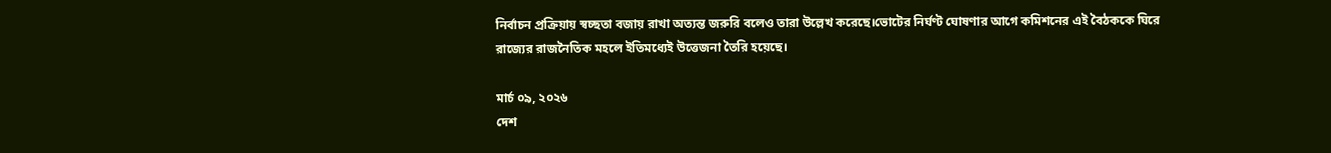নির্বাচন প্রক্রিয়ায় স্বচ্ছতা বজায় রাখা অত্যন্ত জরুরি বলেও তারা উল্লেখ করেছে।ভোটের নির্ঘণ্ট ঘোষণার আগে কমিশনের এই বৈঠককে ঘিরে রাজ্যের রাজনৈতিক মহলে ইতিমধ্যেই উত্তেজনা তৈরি হয়েছে।

মার্চ ০৯, ২০২৬
দেশ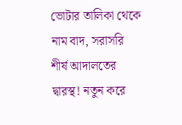ভোটার তালিকা থেকে নাম বাদ, সরাসরি শীর্ষ আদালতের দ্বারস্থ! নতুন করে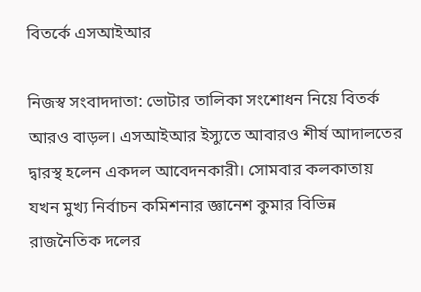বিতর্কে এসআইআর

নিজস্ব সংবাদদাতা: ভোটার তালিকা সংশোধন নিয়ে বিতর্ক আরও বাড়ল। এসআইআর ইস্যুতে আবারও শীর্ষ আদালতের দ্বারস্থ হলেন একদল আবেদনকারী। সোমবার কলকাতায় যখন মুখ্য নির্বাচন কমিশনার জ্ঞানেশ কুমার বিভিন্ন রাজনৈতিক দলের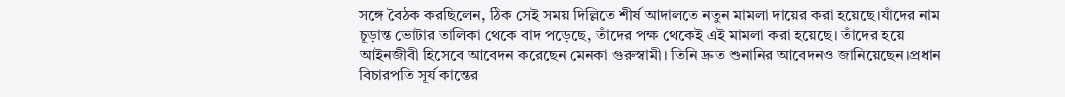সঙ্গে বৈঠক করছিলেন, ঠিক সেই সময় দিল্লিতে শীর্ষ আদালতে নতুন মামলা দায়ের করা হয়েছে।যাঁদের নাম চূড়ান্ত ভোটার তালিকা থেকে বাদ পড়েছে, তাঁদের পক্ষ থেকেই এই মামলা করা হয়েছে। তাঁদের হয়ে আইনজীবী হিসেবে আবেদন করেছেন মেনকা গুরুস্বামী। তিনি দ্রুত শুনানির আবেদনও জানিয়েছেন।প্রধান বিচারপতি সূর্য কান্তের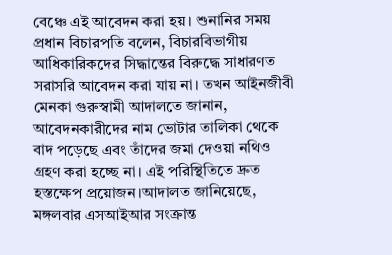বেঞ্চে এই আবেদন করা হয়। শুনানির সময় প্রধান বিচারপতি বলেন, বিচারবিভাগীয় আধিকারিকদের সিদ্ধান্তের বিরুদ্ধে সাধারণত সরাসরি আবেদন করা যায় না। তখন আইনজীবী মেনকা গুরুস্বামী আদালতে জানান, আবেদনকারীদের নাম ভোটার তালিকা থেকে বাদ পড়েছে এবং তাঁদের জমা দেওয়া নথিও গ্রহণ করা হচ্ছে না। এই পরিস্থিতিতে দ্রুত হস্তক্ষেপ প্রয়োজন।আদালত জানিয়েছে, মঙ্গলবার এসআইআর সংক্রান্ত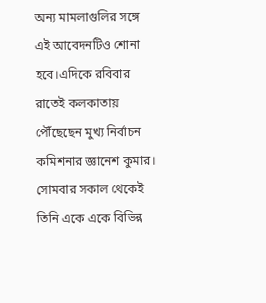অন্য মামলাগুলির সঙ্গে এই আবেদনটিও শোনা হবে।এদিকে রবিবার রাতেই কলকাতায় পৌঁছেছেন মুখ্য নির্বাচন কমিশনার জ্ঞানেশ কুমার। সোমবার সকাল থেকেই তিনি একে একে বিভিন্ন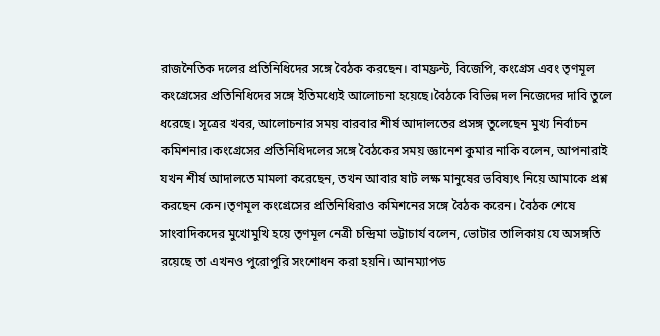রাজনৈতিক দলের প্রতিনিধিদের সঙ্গে বৈঠক করছেন। বামফ্রন্ট, বিজেপি, কংগ্রেস এবং তৃণমূল কংগ্রেসের প্রতিনিধিদের সঙ্গে ইতিমধ্যেই আলোচনা হয়েছে।বৈঠকে বিভিন্ন দল নিজেদের দাবি তুলে ধরেছে। সূত্রের খবর, আলোচনার সময় বারবার শীর্ষ আদালতের প্রসঙ্গ তুলেছেন মুখ্য নির্বাচন কমিশনার।কংগ্রেসের প্রতিনিধিদলের সঙ্গে বৈঠকের সময় জ্ঞানেশ কুমার নাকি বলেন, আপনারাই যখন শীর্ষ আদালতে মামলা করেছেন, তখন আবার ষাট লক্ষ মানুষের ভবিষ্যৎ নিয়ে আমাকে প্রশ্ন করছেন কেন।তৃণমূল কংগ্রেসের প্রতিনিধিরাও কমিশনের সঙ্গে বৈঠক করেন। বৈঠক শেষে সাংবাদিকদের মুখোমুখি হয়ে তৃণমূল নেত্রী চন্দ্রিমা ভট্টাচার্য বলেন, ভোটার তালিকায় যে অসঙ্গতি রয়েছে তা এখনও পুরোপুরি সংশোধন করা হয়নি। আনম্যাপড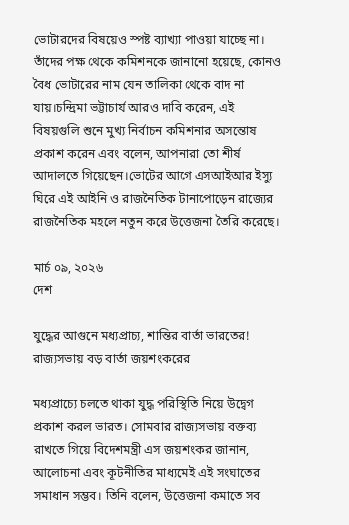ভোটারদের বিষয়েও স্পষ্ট ব্যাখ্যা পাওয়া যাচ্ছে না। তাঁদের পক্ষ থেকে কমিশনকে জানানো হয়েছে, কোনও বৈধ ভোটারের নাম যেন তালিকা থেকে বাদ না যায়।চন্দ্রিমা ভট্টাচার্য আরও দাবি করেন, এই বিষয়গুলি শুনে মুখ্য নির্বাচন কমিশনার অসন্তোষ প্রকাশ করেন এবং বলেন, আপনারা তো শীর্ষ আদালতে গিয়েছেন।ভোটের আগে এসআইআর ইস্যু ঘিরে এই আইনি ও রাজনৈতিক টানাপোড়েন রাজ্যের রাজনৈতিক মহলে নতুন করে উত্তেজনা তৈরি করেছে।

মার্চ ০৯, ২০২৬
দেশ

যুদ্ধের আগুনে মধ্যপ্রাচ্য, শান্তির বার্তা ভারতের! রাজ্যসভায় বড় বার্তা জয়শংকরের

মধ্যপ্রাচ্যে চলতে থাকা যুদ্ধ পরিস্থিতি নিয়ে উদ্বেগ প্রকাশ করল ভারত। সোমবার রাজ্যসভায় বক্তব্য রাখতে গিয়ে বিদেশমন্ত্রী এস জয়শংকর জানান, আলোচনা এবং কূটনীতির মাধ্যমেই এই সংঘাতের সমাধান সম্ভব। তিনি বলেন, উত্তেজনা কমাতে সব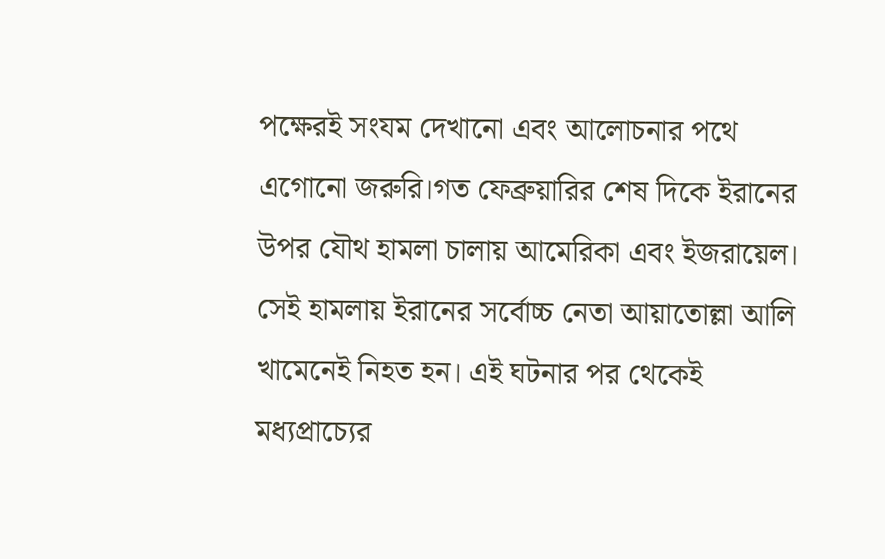পক্ষেরই সংযম দেখানো এবং আলোচনার পথে এগোনো জরুরি।গত ফেব্রুয়ারির শেষ দিকে ইরানের উপর যৌথ হামলা চালায় আমেরিকা এবং ইজরায়েল। সেই হামলায় ইরানের সর্বোচ্চ নেতা আয়াতোল্লা আলি খামেনেই নিহত হন। এই ঘটনার পর থেকেই মধ্যপ্রাচ্যের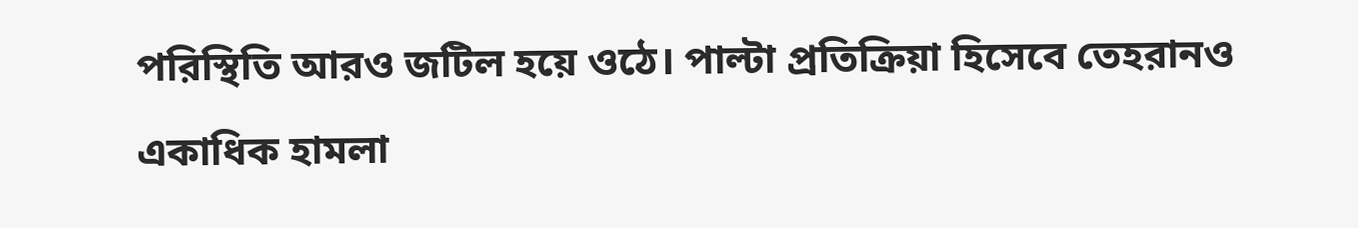পরিস্থিতি আরও জটিল হয়ে ওঠে। পাল্টা প্রতিক্রিয়া হিসেবে তেহরানও একাধিক হামলা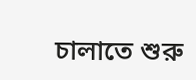চালাতে শুরু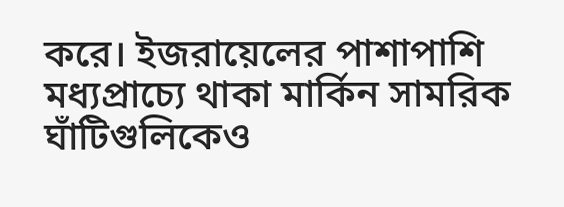করে। ইজরায়েলের পাশাপাশি মধ্যপ্রাচ্যে থাকা মার্কিন সামরিক ঘাঁটিগুলিকেও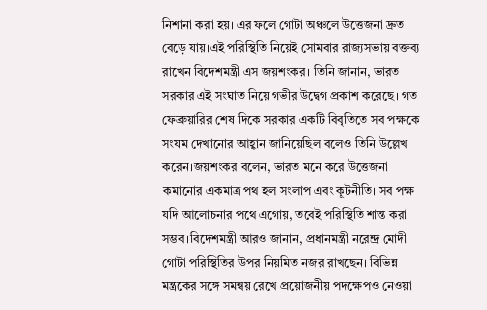নিশানা করা হয়। এর ফলে গোটা অঞ্চলে উত্তেজনা দ্রুত বেড়ে যায়।এই পরিস্থিতি নিয়েই সোমবার রাজ্যসভায় বক্তব্য রাখেন বিদেশমন্ত্রী এস জয়শংকর। তিনি জানান, ভারত সরকার এই সংঘাত নিয়ে গভীর উদ্বেগ প্রকাশ করেছে। গত ফেব্রুয়ারির শেষ দিকে সরকার একটি বিবৃতিতে সব পক্ষকে সংযম দেখানোর আহ্বান জানিয়েছিল বলেও তিনি উল্লেখ করেন।জয়শংকর বলেন, ভারত মনে করে উত্তেজনা কমানোর একমাত্র পথ হল সংলাপ এবং কূটনীতি। সব পক্ষ যদি আলোচনার পথে এগোয়, তবেই পরিস্থিতি শান্ত করা সম্ভব।বিদেশমন্ত্রী আরও জানান, প্রধানমন্ত্রী নরেন্দ্র মোদী গোটা পরিস্থিতির উপর নিয়মিত নজর রাখছেন। বিভিন্ন মন্ত্রকের সঙ্গে সমন্বয় রেখে প্রয়োজনীয় পদক্ষেপও নেওয়া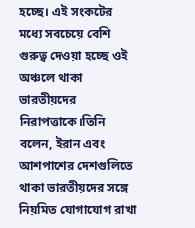হচ্ছে। এই সংকটের মধ্যে সবচেয়ে বেশি গুরুত্ব দেওয়া হচ্ছে ওই অঞ্চলে থাকা ভারতীয়দের নিরাপত্তাকে।তিনি বলেন, ইরান এবং আশপাশের দেশগুলিতে থাকা ভারতীয়দের সঙ্গে নিয়মিত যোগাযোগ রাখা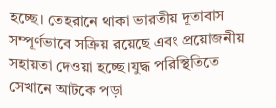হচ্ছে। তেহরানে থাকা ভারতীয় দূতাবাস সম্পূর্ণভাবে সক্রিয় রয়েছে এবং প্রয়োজনীয় সহায়তা দেওয়া হচ্ছে।যুদ্ধ পরিস্থিতিতে সেখানে আটকে পড়া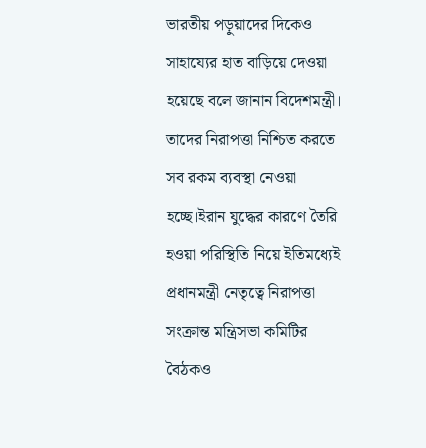ভারতীয় পড়ুয়াদের দিকেও সাহায্যের হাত বাড়িয়ে দেওয়া হয়েছে বলে জানান বিদেশমন্ত্রী। তাদের নিরাপত্তা নিশ্চিত করতে সব রকম ব্যবস্থা নেওয়া হচ্ছে।ইরান যুদ্ধের কারণে তৈরি হওয়া পরিস্থিতি নিয়ে ইতিমধ্যেই প্রধানমন্ত্রী নেতৃত্বে নিরাপত্তা সংক্রান্ত মন্ত্রিসভা কমিটির বৈঠকও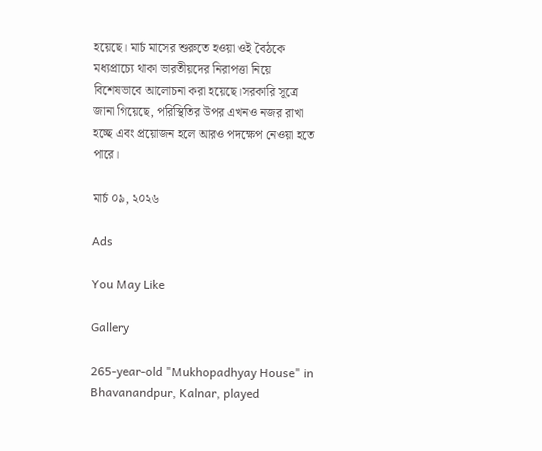হয়েছে। মার্চ মাসের শুরুতে হওয়া ওই বৈঠকে মধ্যপ্রাচ্যে থাকা ভারতীয়দের নিরাপত্তা নিয়ে বিশেষভাবে আলোচনা করা হয়েছে।সরকারি সূত্রে জানা গিয়েছে, পরিস্থিতির উপর এখনও নজর রাখা হচ্ছে এবং প্রয়োজন হলে আরও পদক্ষেপ নেওয়া হতে পারে।

মার্চ ০৯, ২০২৬

Ads

You May Like

Gallery

265-year-old "Mukhopadhyay House" in Bhavanandpur, Kalnar, played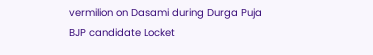vermilion on Dasami during Durga Puja
BJP candidate Locket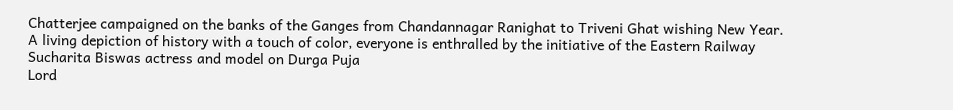Chatterjee campaigned on the banks of the Ganges from Chandannagar Ranighat to Triveni Ghat wishing New Year.
A living depiction of history with a touch of color, everyone is enthralled by the initiative of the Eastern Railway
Sucharita Biswas actress and model on Durga Puja
Lord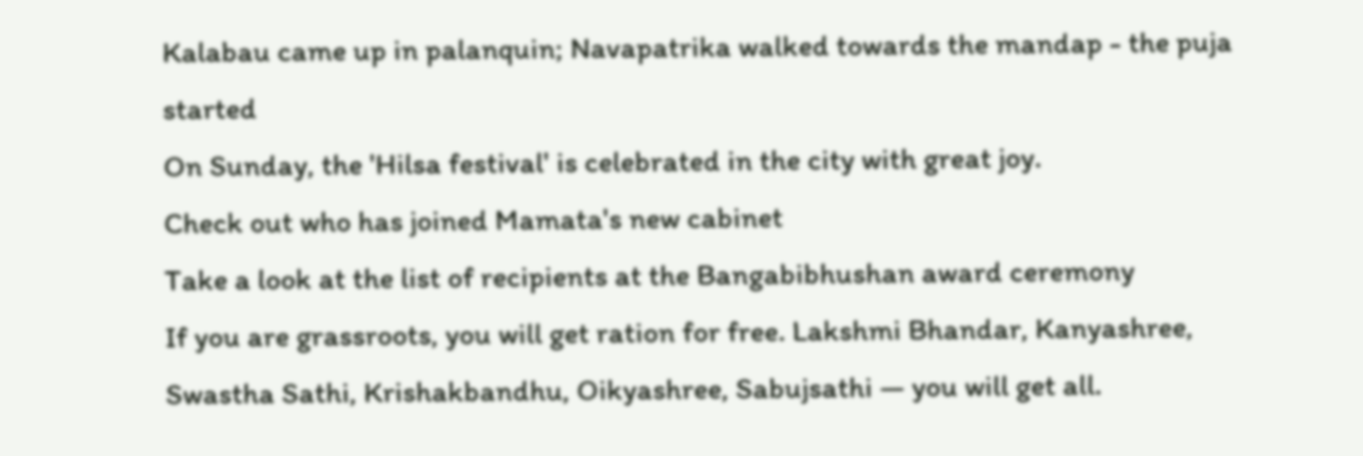Kalabau came up in palanquin; Navapatrika walked towards the mandap - the puja started
On Sunday, the 'Hilsa festival' is celebrated in the city with great joy.
Check out who has joined Mamata's new cabinet
Take a look at the list of recipients at the Bangabibhushan award ceremony
If you are grassroots, you will get ration for free. Lakshmi Bhandar, Kanyashree, Swastha Sathi, Krishakbandhu, Oikyashree, Sabujsathi — you will get all.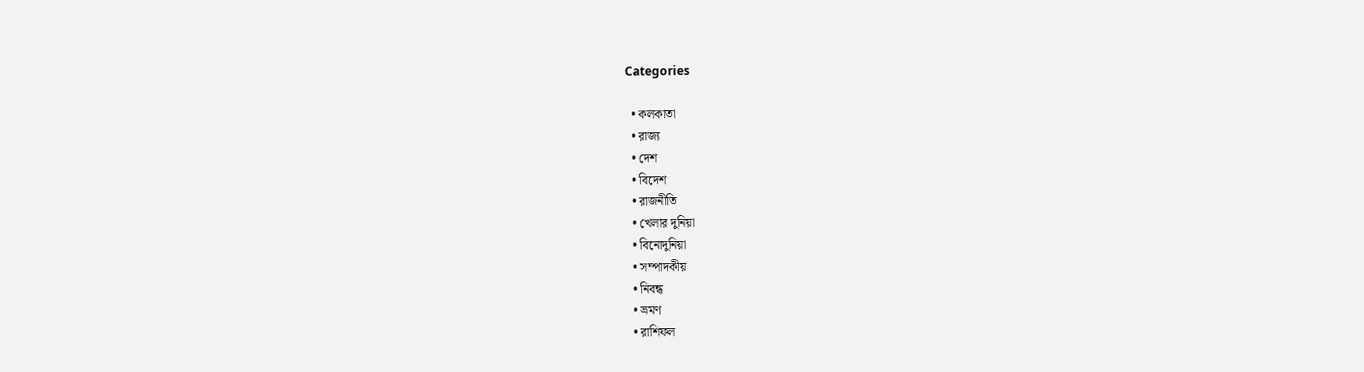Categories

  • কলকাতা
  • রাজ্য
  • দেশ
  • বিদেশ
  • রাজনীতি
  • খেলার দুনিয়া
  • বিনোদুনিয়া
  • সম্পাদকীয়
  • নিবন্ধ
  • ভ্রমণ
  • রাশিফল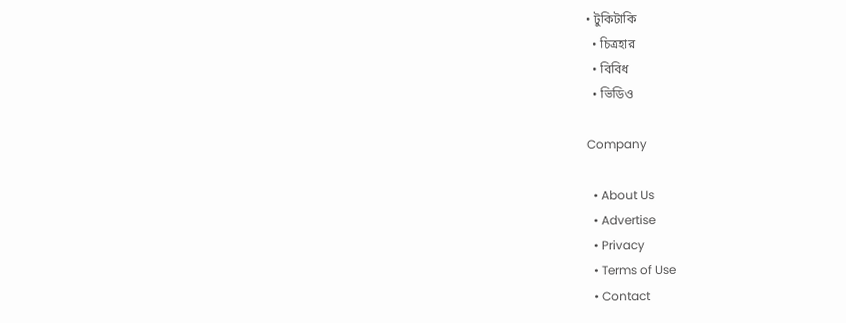• টুকিটাকি
  • চিত্রহার
  • বিবিধ
  • ভিডিও

Company

  • About Us
  • Advertise
  • Privacy
  • Terms of Use
  • Contact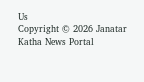Us
Copyright © 2026 Janatar Katha News Portal